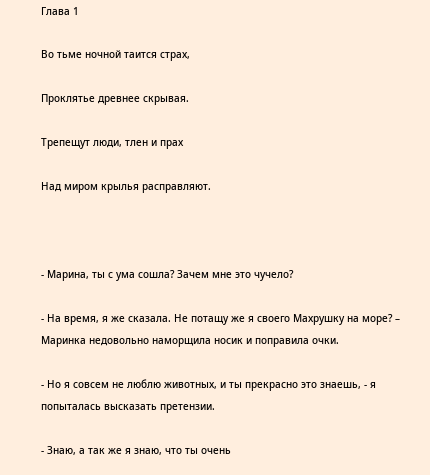Глава 1

Во тьме ночной таится страх,

Проклятье древнее скрывая.

Трепещут люди, тлен и прах

Над миром крылья расправляют.



- Марина, ты с ума сошла? Зачем мне это чучело?

- На время, я же сказала. Не потащу же я своего Махрушку на море? – Маринка недовольно наморщила носик и поправила очки.

- Но я совсем не люблю животных, и ты прекрасно это знаешь, - я попыталась высказать претензии.

- Знаю, а так же я знаю, что ты очень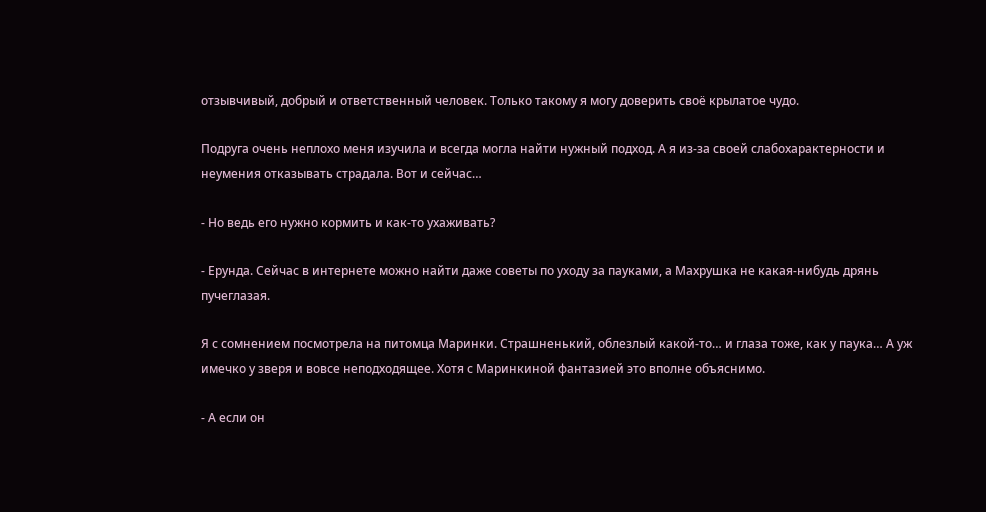отзывчивый, добрый и ответственный человек. Только такому я могу доверить своё крылатое чудо.

Подруга очень неплохо меня изучила и всегда могла найти нужный подход. А я из-за своей слабохарактерности и неумения отказывать страдала. Вот и сейчас…

- Но ведь его нужно кормить и как-то ухаживать?

- Ерунда. Сейчас в интернете можно найти даже советы по уходу за пауками, а Махрушка не какая-нибудь дрянь пучеглазая.

Я с сомнением посмотрела на питомца Маринки. Страшненький, облезлый какой-то… и глаза тоже, как у паука… А уж имечко у зверя и вовсе неподходящее. Хотя с Маринкиной фантазией это вполне объяснимо.

- А если он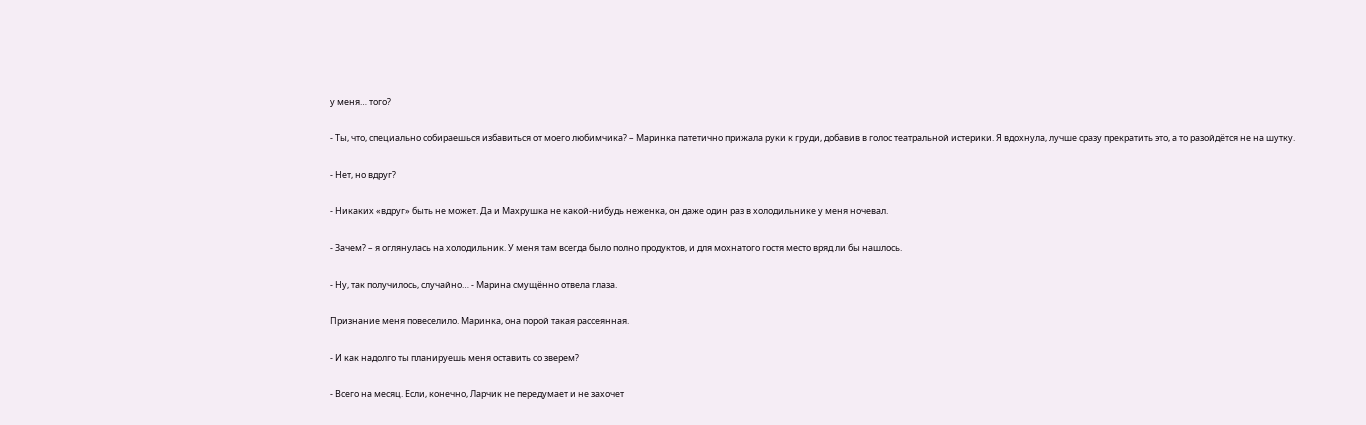у меня… того?

- Ты, что, специально собираешься избавиться от моего любимчика? – Маринка патетично прижала руки к груди, добавив в голос театральной истерики. Я вдохнула, лучше сразу прекратить это, а то разойдётся не на шутку.

- Нет, но вдруг?

- Никаких «вдруг» быть не может. Да и Махрушка не какой-нибудь неженка, он даже один раз в холодильнике у меня ночевал.

- Зачем? – я оглянулась на холодильник. У меня там всегда было полно продуктов, и для мохнатого гостя место вряд ли бы нашлось.

- Ну, так получилось, случайно… - Марина смущённо отвела глаза.

Признание меня повеселило. Маринка, она порой такая рассеянная.

- И как надолго ты планируешь меня оставить со зверем?

- Всего на месяц. Если, конечно, Ларчик не передумает и не захочет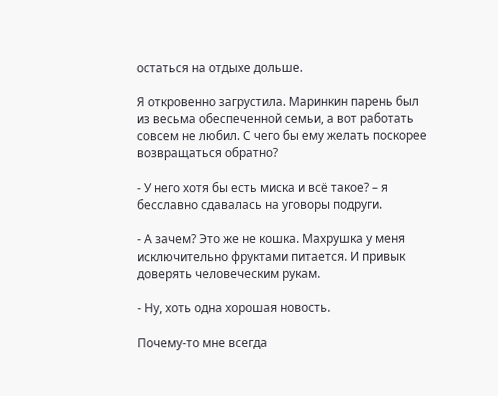остаться на отдыхе дольше.

Я откровенно загрустила. Маринкин парень был из весьма обеспеченной семьи, а вот работать совсем не любил. С чего бы ему желать поскорее возвращаться обратно?

- У него хотя бы есть миска и всё такое? – я бесславно сдавалась на уговоры подруги.

- А зачем? Это же не кошка. Махрушка у меня исключительно фруктами питается. И привык доверять человеческим рукам.

- Ну, хоть одна хорошая новость.

Почему-то мне всегда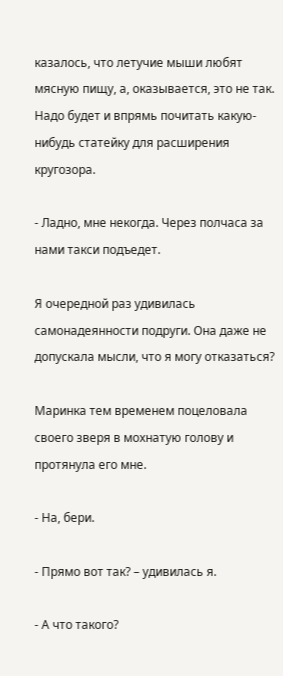казалось, что летучие мыши любят мясную пищу, а, оказывается, это не так. Надо будет и впрямь почитать какую-нибудь статейку для расширения кругозора.

- Ладно, мне некогда. Через полчаса за нами такси подъедет.

Я очередной раз удивилась самонадеянности подруги. Она даже не допускала мысли, что я могу отказаться?

Маринка тем временем поцеловала своего зверя в мохнатую голову и протянула его мне.

- На, бери.

- Прямо вот так? – удивилась я.

- А что такого?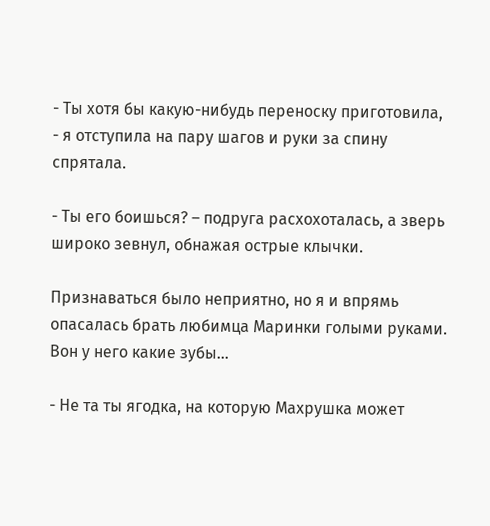- Ты хотя бы какую-нибудь переноску приготовила, - я отступила на пару шагов и руки за спину спрятала.

- Ты его боишься? – подруга расхохоталась, а зверь широко зевнул, обнажая острые клычки.

Признаваться было неприятно, но я и впрямь опасалась брать любимца Маринки голыми руками. Вон у него какие зубы…

- Не та ты ягодка, на которую Махрушка может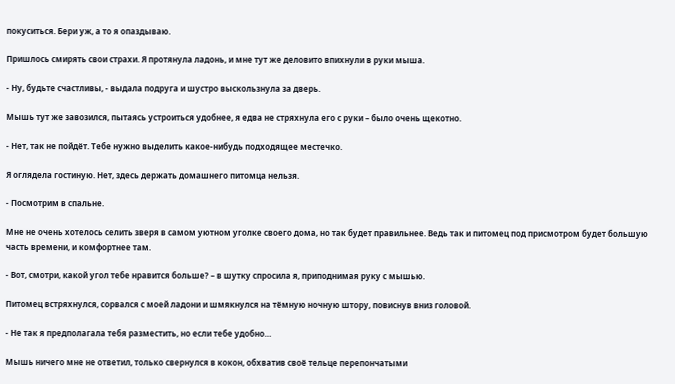покуситься. Бери уж, а то я опаздываю.

Пришлось смирять свои страхи. Я протянула ладонь, и мне тут же деловито впихнули в руки мыша.

- Ну, будьте счастливы, - выдала подруга и шустро выскользнула за дверь.

Мышь тут же завозился, пытаясь устроиться удобнее, я едва не стряхнула его с руки – было очень щекотно.

- Нет, так не пойдёт. Тебе нужно выделить какое-нибудь подходящее местечко.

Я оглядела гостиную. Нет, здесь держать домашнего питомца нельзя.

- Посмотрим в спальне.

Мне не очень хотелось селить зверя в самом уютном уголке своего дома, но так будет правильнее. Ведь так и питомец под присмотром будет большую часть времени, и комфортнее там.

- Вот, смотри, какой угол тебе нравится больше? – в шутку спросила я, приподнимая руку с мышью.

Питомец встряхнулся, сорвался с моей ладони и шмякнулся на тёмную ночную штору, повиснув вниз головой.

- Не так я предполагала тебя разместить, но если тебе удобно…

Мышь ничего мне не ответил, только свернулся в кокон, обхватив своё тельце перепончатыми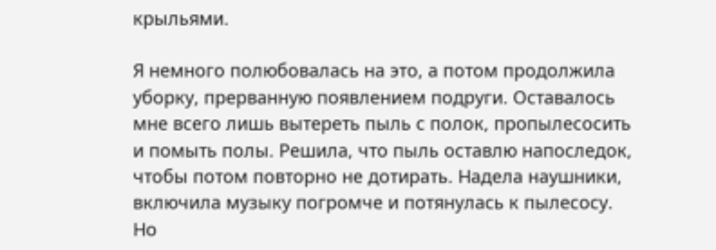крыльями.

Я немного полюбовалась на это, а потом продолжила уборку, прерванную появлением подруги. Оставалось мне всего лишь вытереть пыль с полок, пропылесосить и помыть полы. Решила, что пыль оставлю напоследок, чтобы потом повторно не дотирать. Надела наушники, включила музыку погромче и потянулась к пылесосу. Но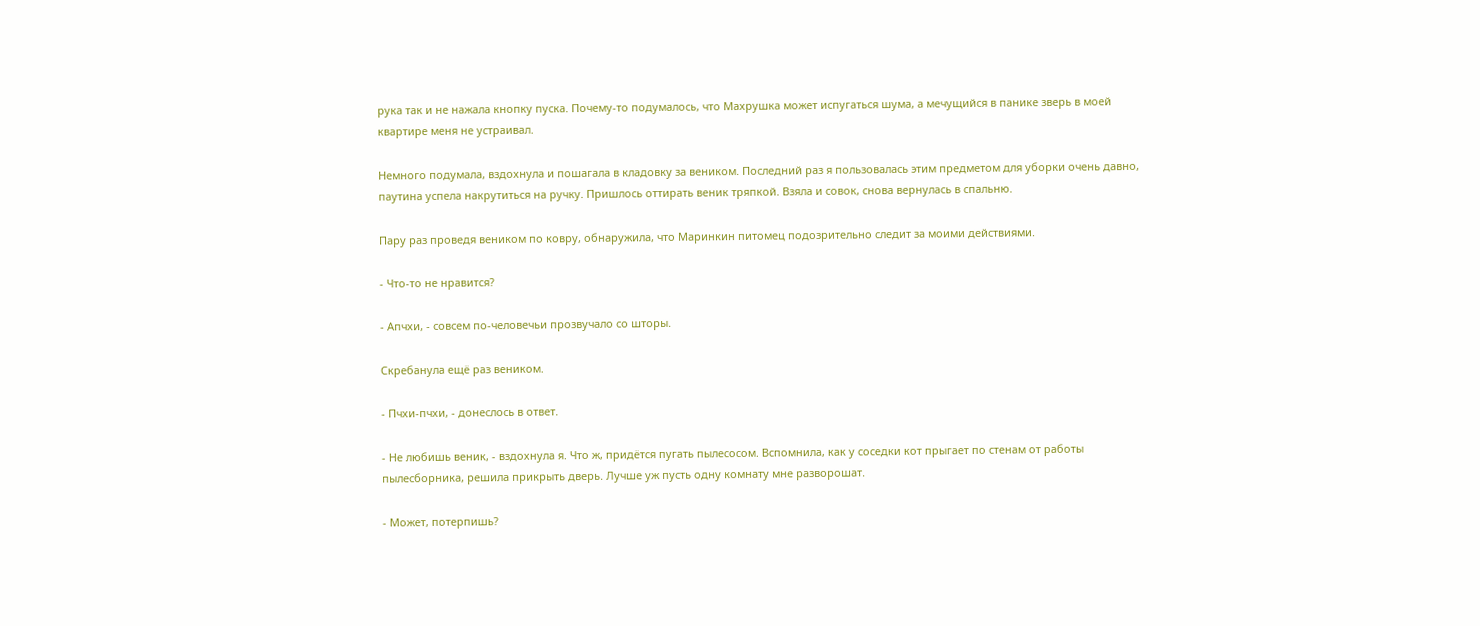рука так и не нажала кнопку пуска. Почему-то подумалось, что Махрушка может испугаться шума, а мечущийся в панике зверь в моей квартире меня не устраивал.

Немного подумала, вздохнула и пошагала в кладовку за веником. Последний раз я пользовалась этим предметом для уборки очень давно, паутина успела накрутиться на ручку. Пришлось оттирать веник тряпкой. Взяла и совок, снова вернулась в спальню.

Пару раз проведя веником по ковру, обнаружила, что Маринкин питомец подозрительно следит за моими действиями.

- Что-то не нравится?

- Апчхи, - совсем по-человечьи прозвучало со шторы.

Скребанула ещё раз веником.

- Пчхи-пчхи, - донеслось в ответ.

- Не любишь веник, - вздохнула я. Что ж, придётся пугать пылесосом. Вспомнила, как у соседки кот прыгает по стенам от работы пылесборника, решила прикрыть дверь. Лучше уж пусть одну комнату мне разворошат.

- Может, потерпишь?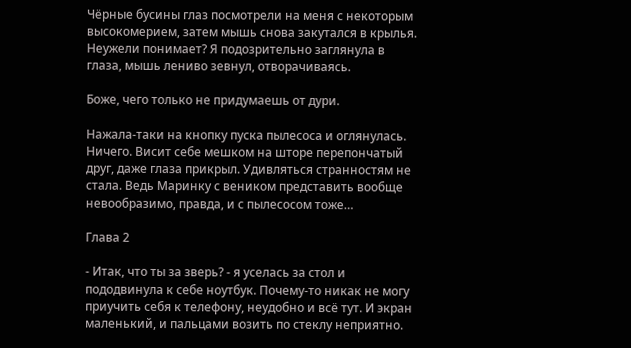Чёрные бусины глаз посмотрели на меня с некоторым высокомерием, затем мышь снова закутался в крылья. Неужели понимает? Я подозрительно заглянула в глаза, мышь лениво зевнул, отворачиваясь.

Боже, чего только не придумаешь от дури.

Нажала-таки на кнопку пуска пылесоса и оглянулась. Ничего. Висит себе мешком на шторе перепончатый друг, даже глаза прикрыл. Удивляться странностям не стала. Ведь Маринку с веником представить вообще невообразимо, правда, и с пылесосом тоже…

Глава 2

- Итак, что ты за зверь? - я уселась за стол и пододвинула к себе ноутбук. Почему-то никак не могу приучить себя к телефону, неудобно и всё тут. И экран маленький, и пальцами возить по стеклу неприятно.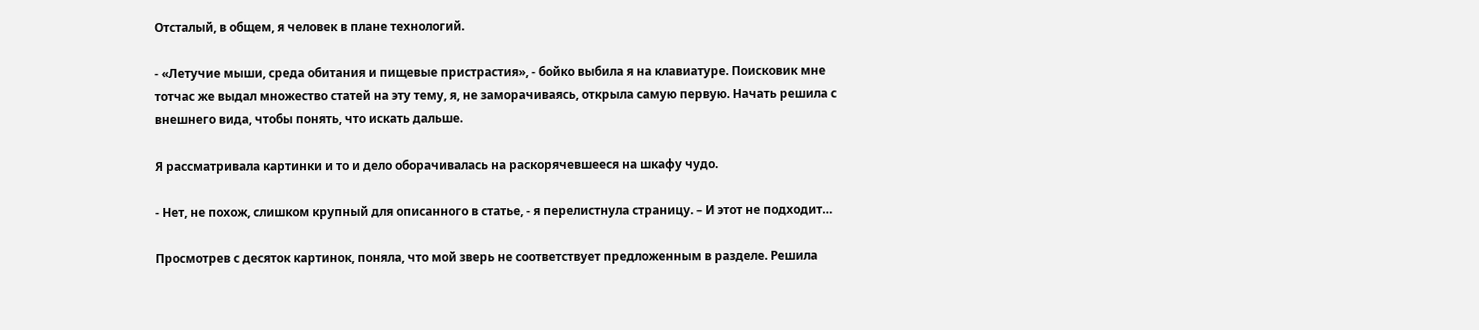Отсталый, в общем, я человек в плане технологий.

- «Летучие мыши, среда обитания и пищевые пристрастия», - бойко выбила я на клавиатуре. Поисковик мне тотчас же выдал множество статей на эту тему, я, не заморачиваясь, открыла самую первую. Начать решила с внешнего вида, чтобы понять, что искать дальше.

Я рассматривала картинки и то и дело оборачивалась на раскорячевшееся на шкафу чудо.

- Нет, не похож, слишком крупный для описанного в статье, - я перелистнула страницу. – И этот не подходит…

Просмотрев с десяток картинок, поняла, что мой зверь не соответствует предложенным в разделе. Решила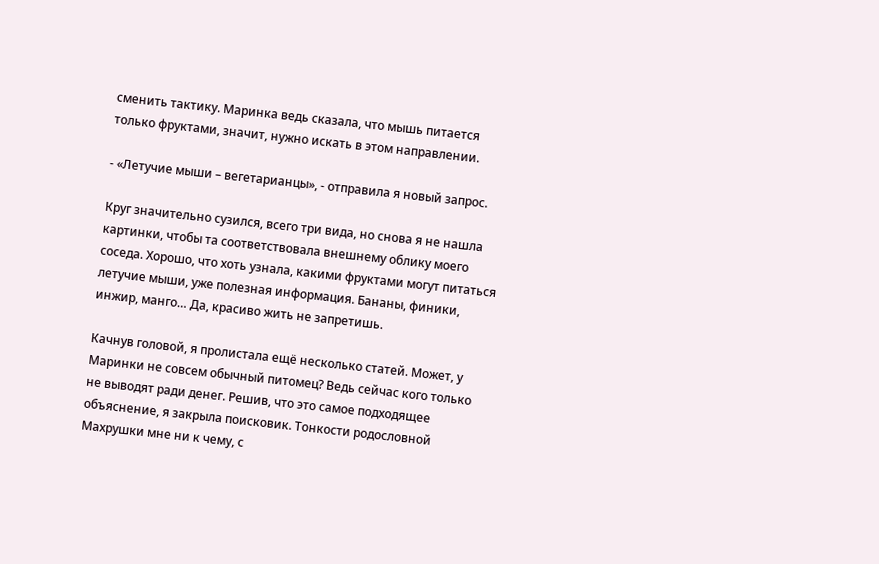сменить тактику. Маринка ведь сказала, что мышь питается только фруктами, значит, нужно искать в этом направлении.

- «Летучие мыши – вегетарианцы», - отправила я новый запрос.

Круг значительно сузился, всего три вида, но снова я не нашла картинки, чтобы та соответствовала внешнему облику моего соседа. Хорошо, что хоть узнала, какими фруктами могут питаться летучие мыши, уже полезная информация. Бананы, финики, инжир, манго… Да, красиво жить не запретишь.

Качнув головой, я пролистала ещё несколько статей. Может, у Маринки не совсем обычный питомец? Ведь сейчас кого только не выводят ради денег. Решив, что это самое подходящее объяснение, я закрыла поисковик. Тонкости родословной Махрушки мне ни к чему, с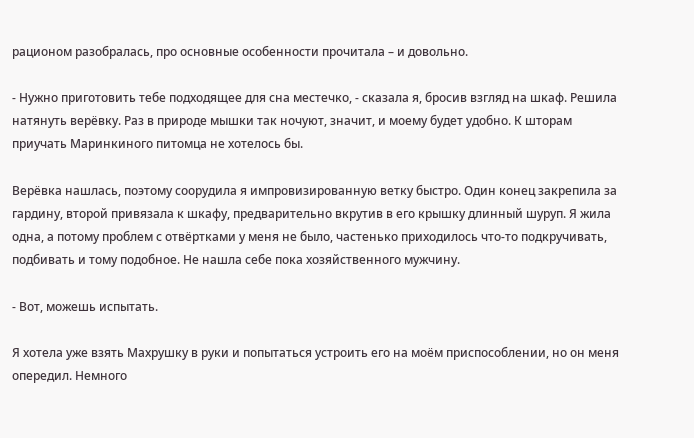рационом разобралась, про основные особенности прочитала – и довольно.

- Нужно приготовить тебе подходящее для сна местечко, - сказала я, бросив взгляд на шкаф. Решила натянуть верёвку. Раз в природе мышки так ночуют, значит, и моему будет удобно. К шторам приучать Маринкиного питомца не хотелось бы.

Верёвка нашлась, поэтому соорудила я импровизированную ветку быстро. Один конец закрепила за гардину, второй привязала к шкафу, предварительно вкрутив в его крышку длинный шуруп. Я жила одна, а потому проблем с отвёртками у меня не было, частенько приходилось что-то подкручивать, подбивать и тому подобное. Не нашла себе пока хозяйственного мужчину.

- Вот, можешь испытать.

Я хотела уже взять Махрушку в руки и попытаться устроить его на моём приспособлении, но он меня опередил. Немного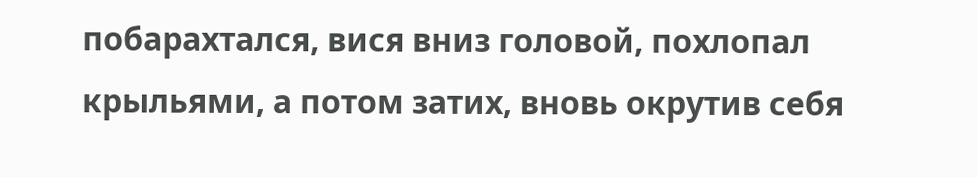побарахтался, вися вниз головой, похлопал крыльями, а потом затих, вновь окрутив себя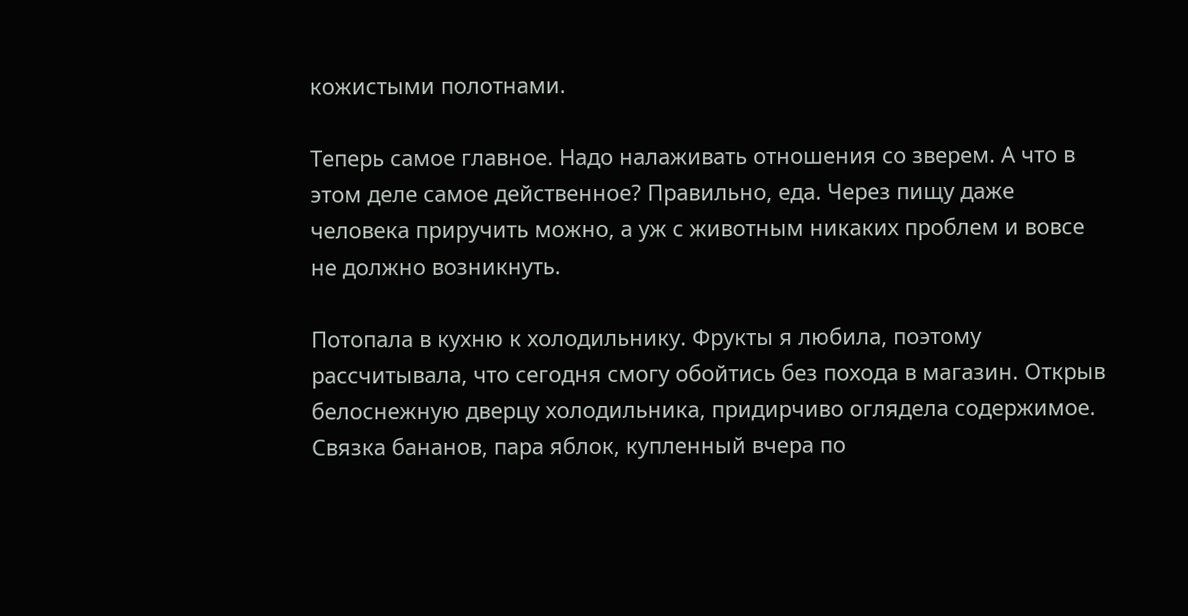кожистыми полотнами.

Теперь самое главное. Надо налаживать отношения со зверем. А что в этом деле самое действенное? Правильно, еда. Через пищу даже человека приручить можно, а уж с животным никаких проблем и вовсе не должно возникнуть.

Потопала в кухню к холодильнику. Фрукты я любила, поэтому рассчитывала, что сегодня смогу обойтись без похода в магазин. Открыв белоснежную дверцу холодильника, придирчиво оглядела содержимое. Связка бананов, пара яблок, купленный вчера по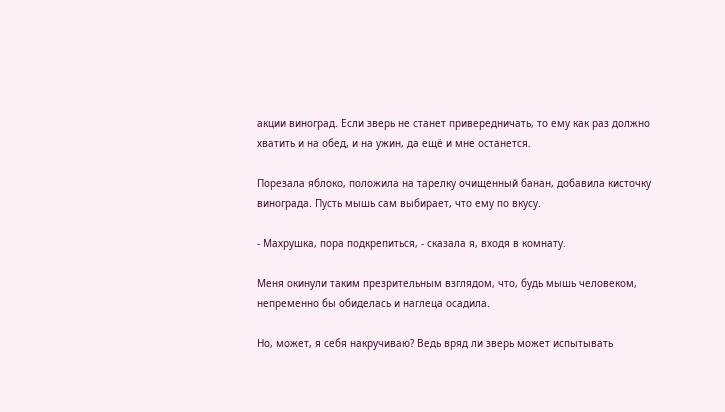акции виноград. Если зверь не станет привередничать, то ему как раз должно хватить и на обед, и на ужин, да ещё и мне останется.

Порезала яблоко, положила на тарелку очищенный банан, добавила кисточку винограда. Пусть мышь сам выбирает, что ему по вкусу.

- Махрушка, пора подкрепиться, - сказала я, входя в комнату.

Меня окинули таким презрительным взглядом, что, будь мышь человеком, непременно бы обиделась и наглеца осадила.

Но, может, я себя накручиваю? Ведь вряд ли зверь может испытывать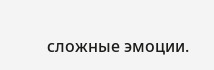сложные эмоции.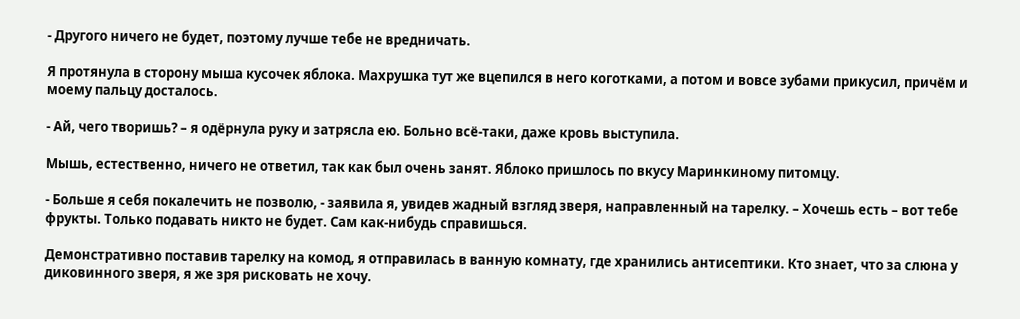- Другого ничего не будет, поэтому лучше тебе не вредничать.

Я протянула в сторону мыша кусочек яблока. Махрушка тут же вцепился в него коготками, а потом и вовсе зубами прикусил, причём и моему пальцу досталось.

- Ай, чего творишь? – я одёрнула руку и затрясла ею. Больно всё-таки, даже кровь выступила.

Мышь, естественно, ничего не ответил, так как был очень занят. Яблоко пришлось по вкусу Маринкиному питомцу.

- Больше я себя покалечить не позволю, - заявила я, увидев жадный взгляд зверя, направленный на тарелку. – Хочешь есть – вот тебе фрукты. Только подавать никто не будет. Сам как-нибудь справишься.

Демонстративно поставив тарелку на комод, я отправилась в ванную комнату, где хранились антисептики. Кто знает, что за слюна у диковинного зверя, я же зря рисковать не хочу.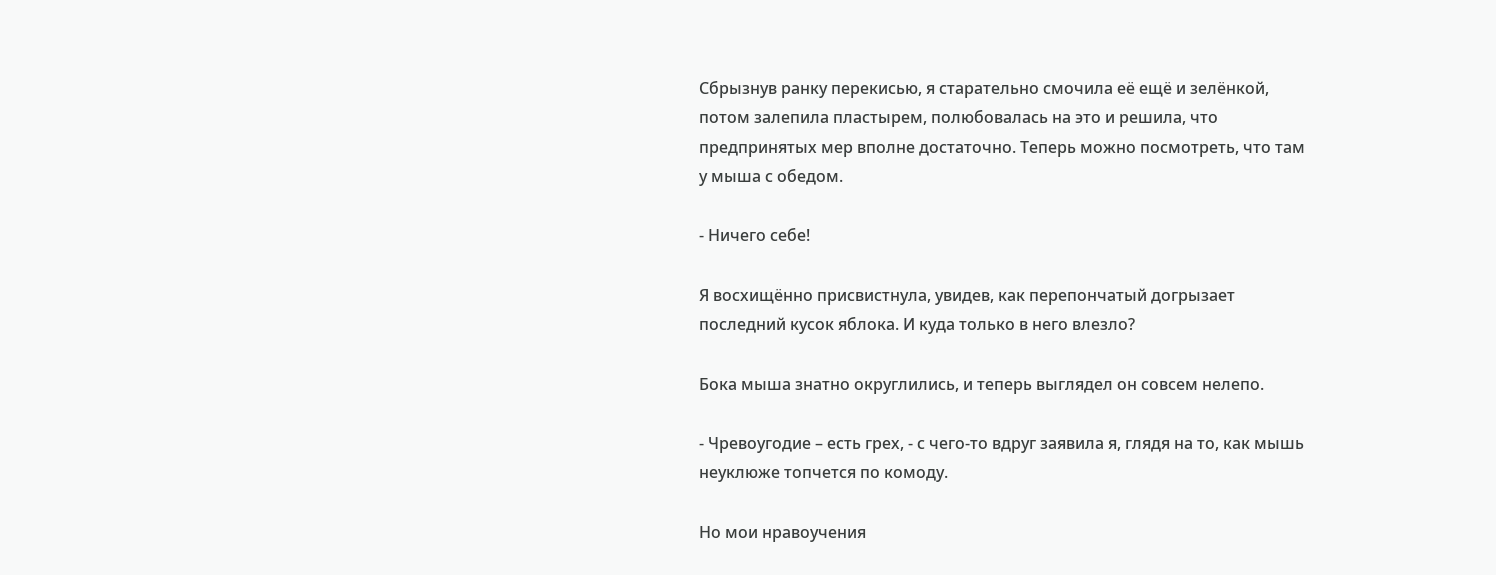Сбрызнув ранку перекисью, я старательно смочила её ещё и зелёнкой, потом залепила пластырем, полюбовалась на это и решила, что предпринятых мер вполне достаточно. Теперь можно посмотреть, что там у мыша с обедом.

- Ничего себе!

Я восхищённо присвистнула, увидев, как перепончатый догрызает последний кусок яблока. И куда только в него влезло?

Бока мыша знатно округлились, и теперь выглядел он совсем нелепо.

- Чревоугодие – есть грех, - с чего-то вдруг заявила я, глядя на то, как мышь неуклюже топчется по комоду.

Но мои нравоучения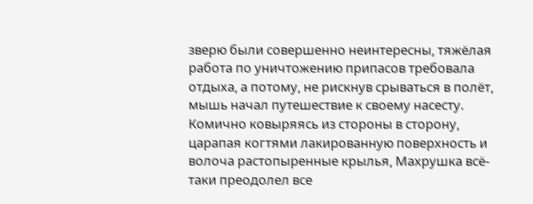зверю были совершенно неинтересны, тяжёлая работа по уничтожению припасов требовала отдыха, а потому, не рискнув срываться в полёт, мышь начал путешествие к своему насесту. Комично ковыряясь из стороны в сторону, царапая когтями лакированную поверхность и волоча растопыренные крылья, Махрушка всё-таки преодолел все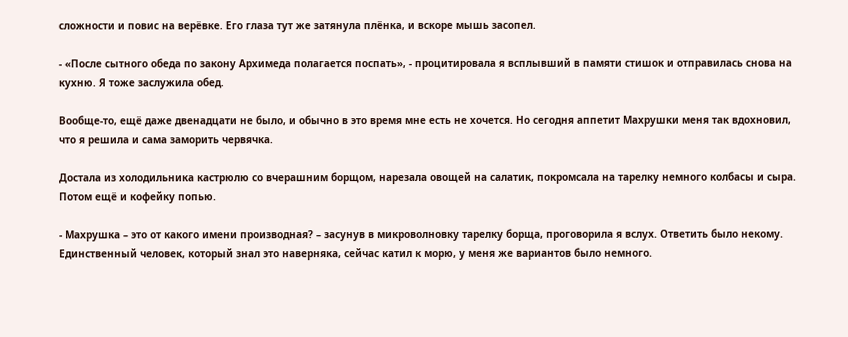сложности и повис на верёвке. Его глаза тут же затянула плёнка, и вскоре мышь засопел.

- «После сытного обеда по закону Архимеда полагается поспать», - процитировала я всплывший в памяти стишок и отправилась снова на кухню. Я тоже заслужила обед.

Вообще-то, ещё даже двенадцати не было, и обычно в это время мне есть не хочется. Но сегодня аппетит Махрушки меня так вдохновил, что я решила и сама заморить червячка.

Достала из холодильника кастрюлю со вчерашним борщом, нарезала овощей на салатик, покромсала на тарелку немного колбасы и сыра. Потом ещё и кофейку попью.

- Махрушка – это от какого имени производная? – засунув в микроволновку тарелку борща, проговорила я вслух. Ответить было некому. Единственный человек, который знал это наверняка, сейчас катил к морю, у меня же вариантов было немного.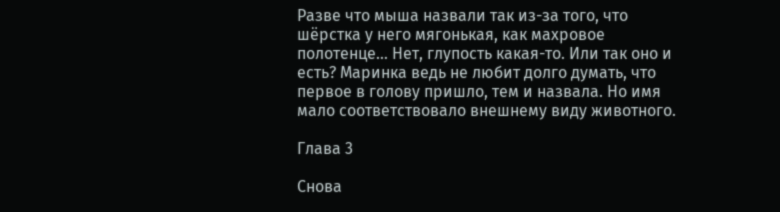Разве что мыша назвали так из-за того, что шёрстка у него мягонькая, как махровое полотенце… Нет, глупость какая-то. Или так оно и есть? Маринка ведь не любит долго думать, что первое в голову пришло, тем и назвала. Но имя мало соответствовало внешнему виду животного.

Глава 3

Снова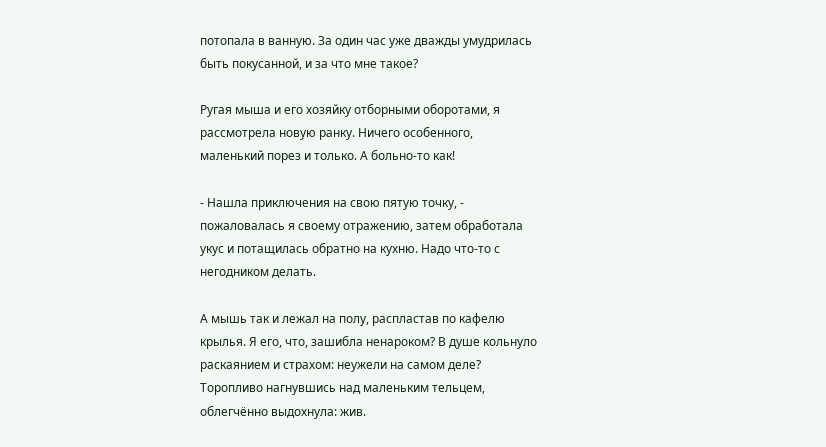потопала в ванную. За один час уже дважды умудрилась быть покусанной, и за что мне такое?

Ругая мыша и его хозяйку отборными оборотами, я рассмотрела новую ранку. Ничего особенного, маленький порез и только. А больно-то как!

- Нашла приключения на свою пятую точку, - пожаловалась я своему отражению, затем обработала укус и потащилась обратно на кухню. Надо что-то с негодником делать.

А мышь так и лежал на полу, распластав по кафелю крылья. Я его, что, зашибла ненароком? В душе кольнуло раскаянием и страхом: неужели на самом деле? Торопливо нагнувшись над маленьким тельцем, облегчённо выдохнула: жив.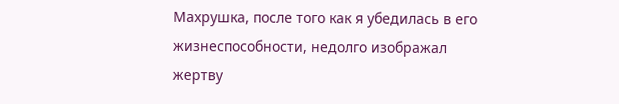Махрушка, после того как я убедилась в его жизнеспособности, недолго изображал жертву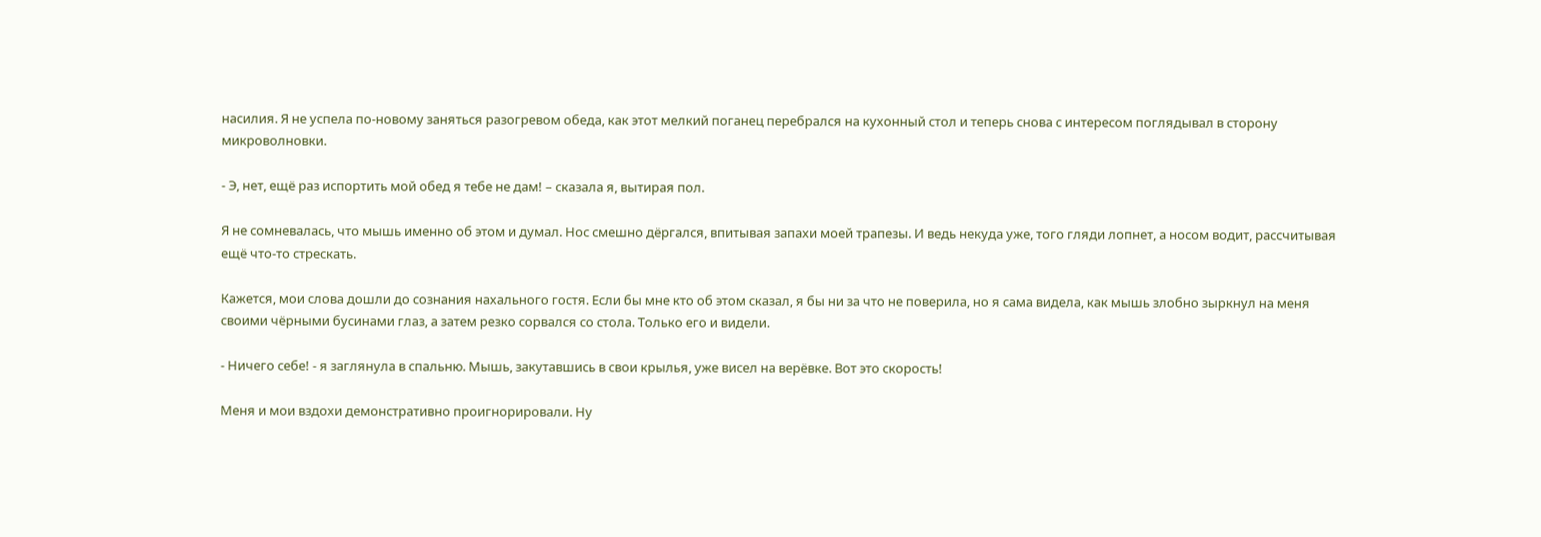насилия. Я не успела по-новому заняться разогревом обеда, как этот мелкий поганец перебрался на кухонный стол и теперь снова с интересом поглядывал в сторону микроволновки.

- Э, нет, ещё раз испортить мой обед я тебе не дам! – сказала я, вытирая пол.

Я не сомневалась, что мышь именно об этом и думал. Нос смешно дёргался, впитывая запахи моей трапезы. И ведь некуда уже, того гляди лопнет, а носом водит, рассчитывая ещё что-то стрескать.

Кажется, мои слова дошли до сознания нахального гостя. Если бы мне кто об этом сказал, я бы ни за что не поверила, но я сама видела, как мышь злобно зыркнул на меня своими чёрными бусинами глаз, а затем резко сорвался со стола. Только его и видели.

- Ничего себе! - я заглянула в спальню. Мышь, закутавшись в свои крылья, уже висел на верёвке. Вот это скорость!

Меня и мои вздохи демонстративно проигнорировали. Ну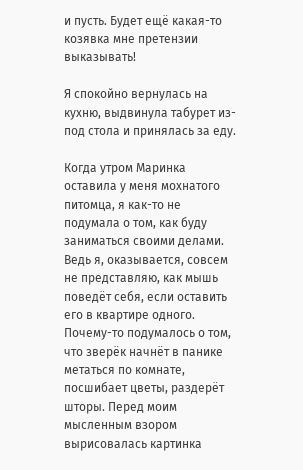и пусть. Будет ещё какая-то козявка мне претензии выказывать!

Я спокойно вернулась на кухню, выдвинула табурет из-под стола и принялась за еду.

Когда утром Маринка оставила у меня мохнатого питомца, я как-то не подумала о том, как буду заниматься своими делами. Ведь я, оказывается, совсем не представляю, как мышь поведёт себя, если оставить его в квартире одного. Почему-то подумалось о том, что зверёк начнёт в панике метаться по комнате, посшибает цветы, раздерёт шторы. Перед моим мысленным взором вырисовалась картинка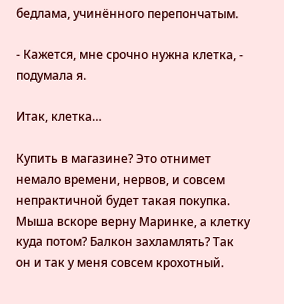бедлама, учинённого перепончатым.

- Кажется, мне срочно нужна клетка, - подумала я.

Итак, клетка…

Купить в магазине? Это отнимет немало времени, нервов, и совсем непрактичной будет такая покупка. Мыша вскоре верну Маринке, а клетку куда потом? Балкон захламлять? Так он и так у меня совсем крохотный.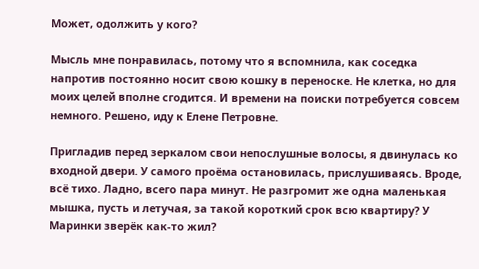Может, одолжить у кого?

Мысль мне понравилась, потому что я вспомнила, как соседка напротив постоянно носит свою кошку в переноске. Не клетка, но для моих целей вполне сгодится. И времени на поиски потребуется совсем немного. Решено, иду к Елене Петровне.

Пригладив перед зеркалом свои непослушные волосы, я двинулась ко входной двери. У самого проёма остановилась, прислушиваясь. Вроде, всё тихо. Ладно, всего пара минут. Не разгромит же одна маленькая мышка, пусть и летучая, за такой короткий срок всю квартиру? У Маринки зверёк как-то жил?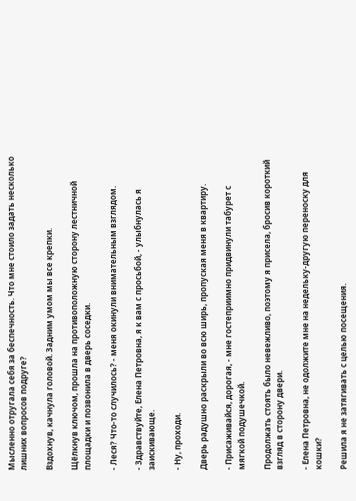Мысленно отругала себя за беспечность. Что мне стоило задать несколько лишних вопросов подруге?

Вздохнув, качнула головой. Задним умом мы все крепки.

Щёлкнув ключом, прошла на противоположную сторону лестничной площадки и позвонила в дверь соседки.

- Леся? Что-то случилось? - меня окинули внимательным взглядом.

- Здравствуйте, Елена Петровна, я к вам с просьбой, - улыбнулась я заискивающе.

- Ну, проходи.

Дверь радушно раскрыли во всю ширь, пропуская меня в квартиру.

- Присаживайся, дорогая, - мне гостеприимно придвинули табурет с мягкой подушечкой.

Продолжать стоять было невежливо, поэтому я присела, бросив короткий взгляд в сторону двери.

- Елена Петровна, не одолжите мне на недельку-другую переноску для кошки?

Решила я не затягивать с целью посещения.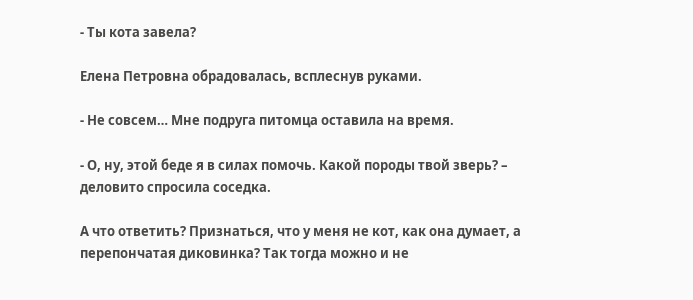- Ты кота завела?

Елена Петровна обрадовалась, всплеснув руками.

- Не совсем… Мне подруга питомца оставила на время.

- О, ну, этой беде я в силах помочь. Какой породы твой зверь? – деловито спросила соседка.

А что ответить? Признаться, что у меня не кот, как она думает, а перепончатая диковинка? Так тогда можно и не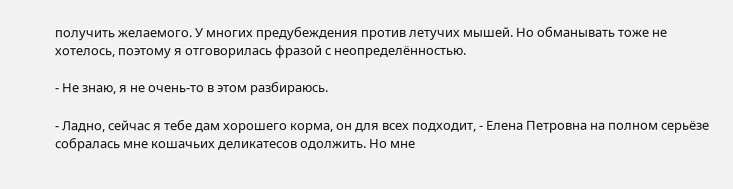получить желаемого. У многих предубеждения против летучих мышей. Но обманывать тоже не хотелось, поэтому я отговорилась фразой с неопределённостью.

- Не знаю, я не очень-то в этом разбираюсь.

- Ладно, сейчас я тебе дам хорошего корма, он для всех подходит, - Елена Петровна на полном серьёзе собралась мне кошачьих деликатесов одолжить. Но мне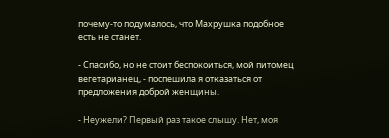почему-то подумалось, что Махрушка подобное есть не станет.

- Спасибо, но не стоит беспокоиться, мой питомец вегетарианец, - поспешила я отказаться от предложения доброй женщины.

- Неужели? Первый раз такое слышу. Нет, моя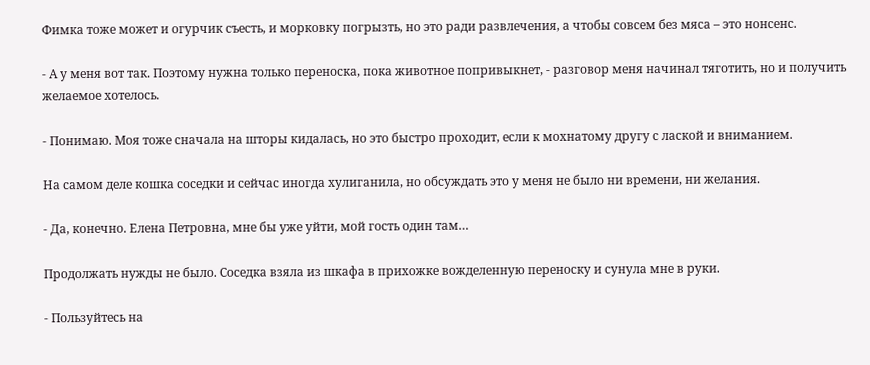Фимка тоже может и огурчик съесть, и морковку погрызть, но это ради развлечения, а чтобы совсем без мяса – это нонсенс.

- А у меня вот так. Поэтому нужна только переноска, пока животное попривыкнет, - разговор меня начинал тяготить, но и получить желаемое хотелось.

- Понимаю. Моя тоже сначала на шторы кидалась, но это быстро проходит, если к мохнатому другу с лаской и вниманием.

На самом деле кошка соседки и сейчас иногда хулиганила, но обсуждать это у меня не было ни времени, ни желания.

- Да, конечно. Елена Петровна, мне бы уже уйти, мой гость один там…

Продолжать нужды не было. Соседка взяла из шкафа в прихожке вожделенную переноску и сунула мне в руки.

- Пользуйтесь на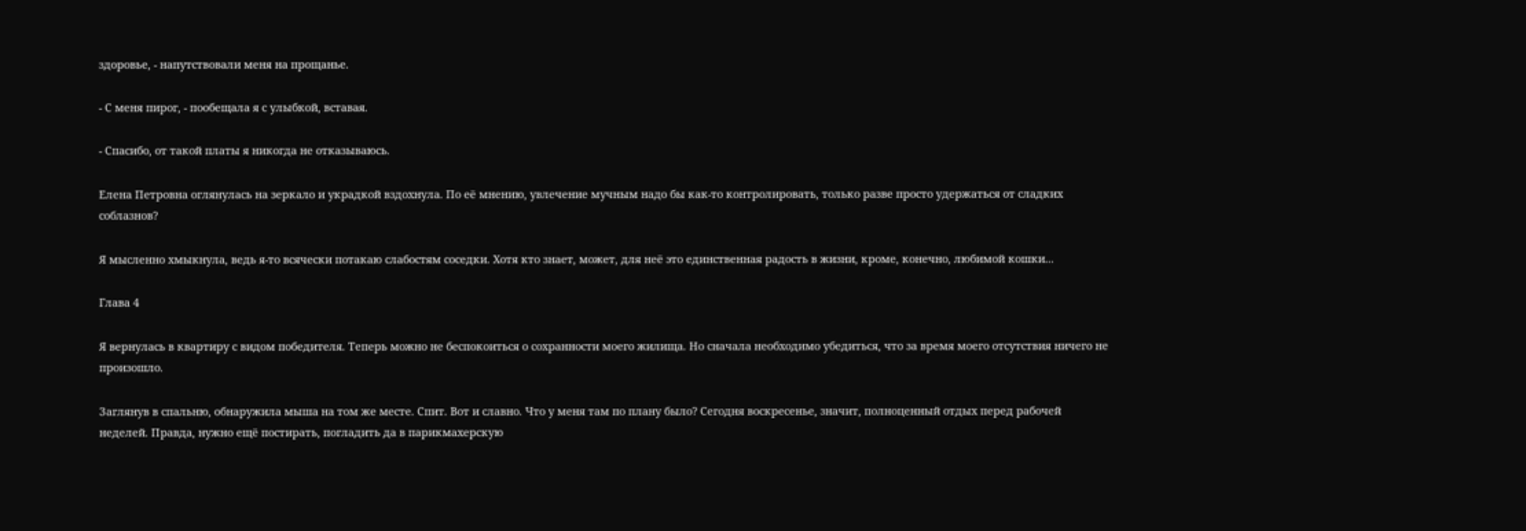здоровье, - напутствовали меня на прощанье.

- С меня пирог, - пообещала я с улыбкой, вставая.

- Спасибо, от такой платы я никогда не отказываюсь.

Елена Петровна оглянулась на зеркало и украдкой вздохнула. По её мнению, увлечение мучным надо бы как-то контролировать, только разве просто удержаться от сладких соблазнов?

Я мысленно хмыкнула, ведь я-то всячески потакаю слабостям соседки. Хотя кто знает, может, для неё это единственная радость в жизни, кроме, конечно, любимой кошки...

Глава 4

Я вернулась в квартиру с видом победителя. Теперь можно не беспокоиться о сохранности моего жилища. Но сначала необходимо убедиться, что за время моего отсутствия ничего не произошло.

Заглянув в спальню, обнаружила мыша на том же месте. Спит. Вот и славно. Что у меня там по плану было? Сегодня воскресенье, значит, полноценный отдых перед рабочей неделей. Правда, нужно ещё постирать, погладить да в парикмахерскую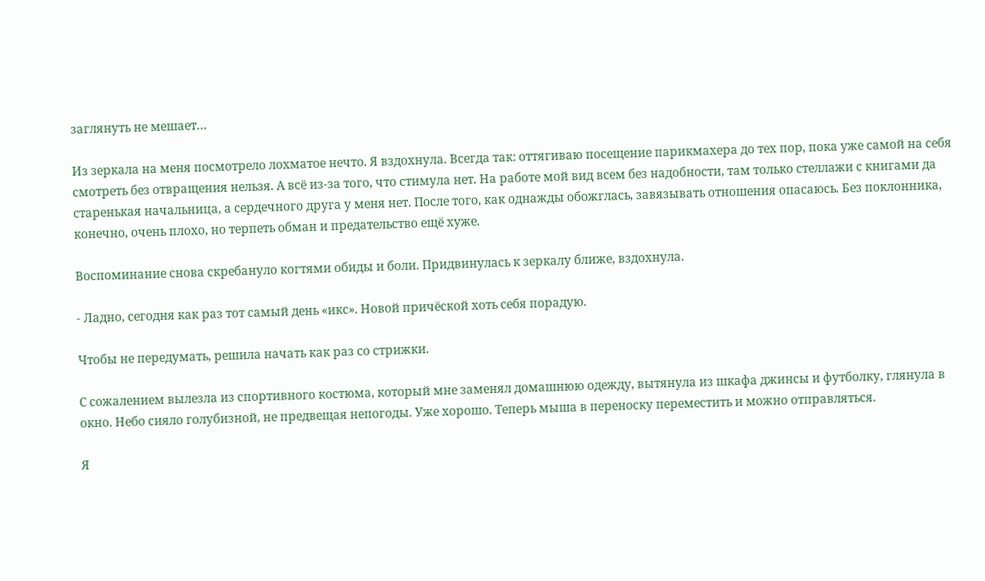заглянуть не мешает…

Из зеркала на меня посмотрело лохматое нечто. Я вздохнула. Всегда так: оттягиваю посещение парикмахера до тех пор, пока уже самой на себя смотреть без отвращения нельзя. А всё из-за того, что стимула нет. На работе мой вид всем без надобности, там только стеллажи с книгами да старенькая начальница, а сердечного друга у меня нет. После того, как однажды обожглась, завязывать отношения опасаюсь. Без поклонника, конечно, очень плохо, но терпеть обман и предательство ещё хуже.

Воспоминание снова скребануло когтями обиды и боли. Придвинулась к зеркалу ближе, вздохнула.

- Ладно, сегодня как раз тот самый день «икс». Новой причёской хоть себя порадую.

Чтобы не передумать, решила начать как раз со стрижки.

С сожалением вылезла из спортивного костюма, который мне заменял домашнюю одежду, вытянула из шкафа джинсы и футболку, глянула в окно. Небо сияло голубизной, не предвещая непогоды. Уже хорошо. Теперь мыша в переноску переместить и можно отправляться.

Я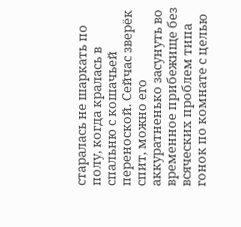старалась не шаркать по полу, когда кралась в спальню с кошачьей переноской. Сейчас зверёк спит, можно его аккуратненько засунуть во временное прибежище без всяческих проблем типа гонок по комнате с целью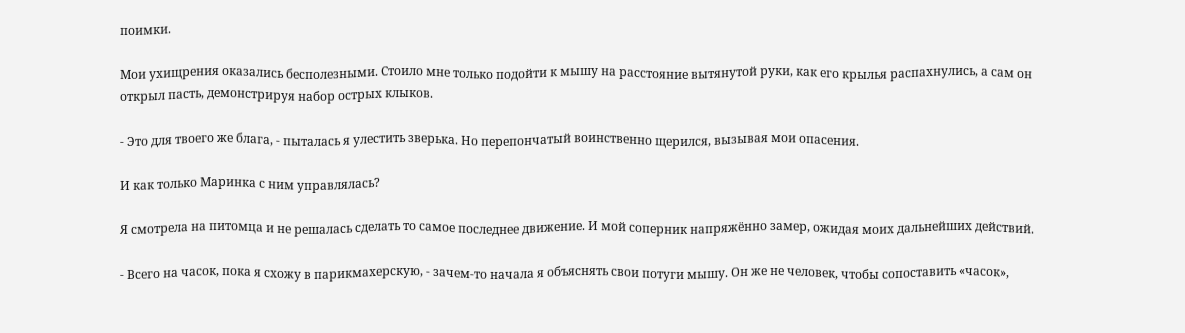поимки.

Мои ухищрения оказались бесполезными. Стоило мне только подойти к мышу на расстояние вытянутой руки, как его крылья распахнулись, а сам он открыл пасть, демонстрируя набор острых клыков.

- Это для твоего же блага, - пыталась я улестить зверька. Но перепончатый воинственно щерился, вызывая мои опасения.

И как только Маринка с ним управлялась?

Я смотрела на питомца и не решалась сделать то самое последнее движение. И мой соперник напряжённо замер, ожидая моих дальнейших действий.

- Всего на часок, пока я схожу в парикмахерскую, - зачем-то начала я объяснять свои потуги мышу. Он же не человек, чтобы сопоставить «часок»,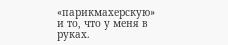«парикмахерскую» и то, что у меня в руках.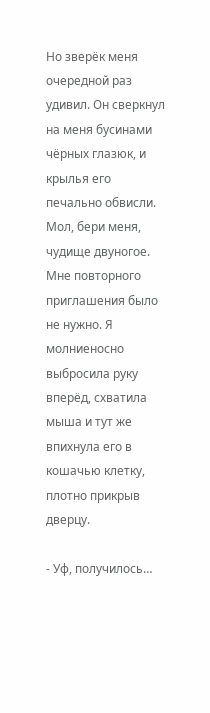Но зверёк меня очередной раз удивил. Он сверкнул на меня бусинами чёрных глазюк, и крылья его печально обвисли. Мол, бери меня, чудище двуногое. Мне повторного приглашения было не нужно. Я молниеносно выбросила руку вперёд, схватила мыша и тут же впихнула его в кошачью клетку, плотно прикрыв дверцу.

- Уф, получилось…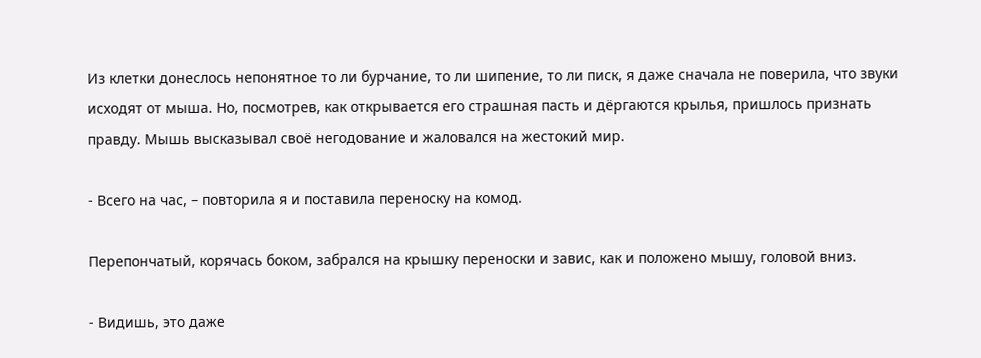Из клетки донеслось непонятное то ли бурчание, то ли шипение, то ли писк, я даже сначала не поверила, что звуки исходят от мыша. Но, посмотрев, как открывается его страшная пасть и дёргаются крылья, пришлось признать правду. Мышь высказывал своё негодование и жаловался на жестокий мир.

- Всего на час, – повторила я и поставила переноску на комод.

Перепончатый, корячась боком, забрался на крышку переноски и завис, как и положено мышу, головой вниз.

- Видишь, это даже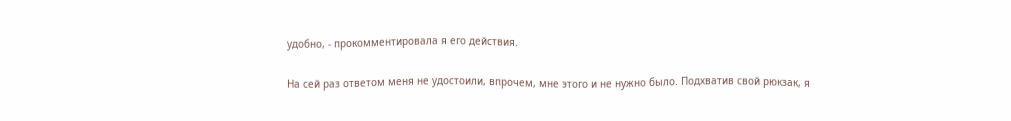удобно, - прокомментировала я его действия.

На сей раз ответом меня не удостоили, впрочем, мне этого и не нужно было. Подхватив свой рюкзак, я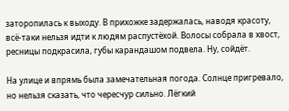заторопилась к выходу. В прихожке задержалась, наводя красоту, всё-таки нельзя идти к людям распустёхой. Волосы собрала в хвост, ресницы подкрасила, губы карандашом подвела. Ну, сойдёт.

На улице и впрямь была замечательная погода. Солнце пригревало, но нельзя сказать, что чересчур сильно. Лёгкий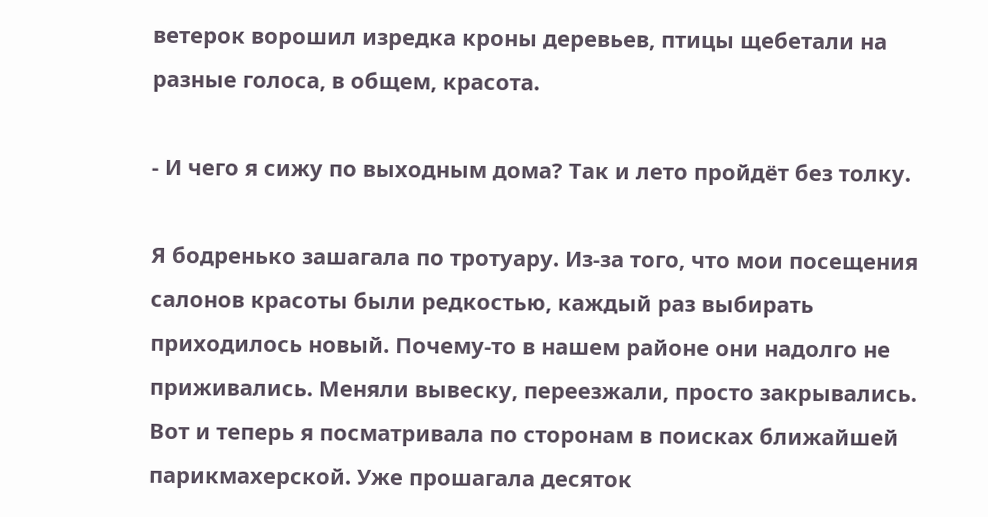ветерок ворошил изредка кроны деревьев, птицы щебетали на разные голоса, в общем, красота.

- И чего я сижу по выходным дома? Так и лето пройдёт без толку.

Я бодренько зашагала по тротуару. Из-за того, что мои посещения салонов красоты были редкостью, каждый раз выбирать приходилось новый. Почему-то в нашем районе они надолго не приживались. Меняли вывеску, переезжали, просто закрывались. Вот и теперь я посматривала по сторонам в поисках ближайшей парикмахерской. Уже прошагала десяток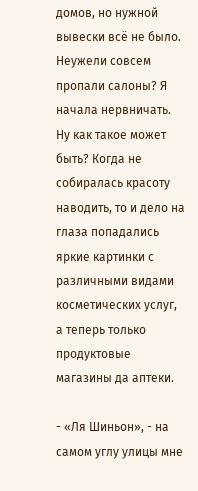домов, но нужной вывески всё не было. Неужели совсем пропали салоны? Я начала нервничать. Ну как такое может быть? Когда не собиралась красоту наводить, то и дело на глаза попадались яркие картинки с различными видами косметических услуг, а теперь только продуктовые магазины да аптеки.

- «Ля Шиньон», - на самом углу улицы мне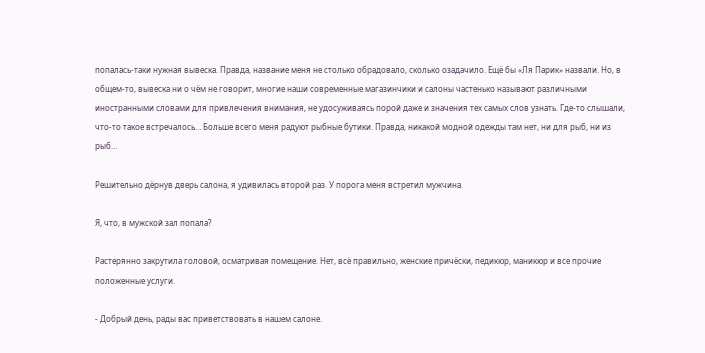попалась-таки нужная вывеска. Правда, название меня не столько обрадовало, сколько озадачило. Ещё бы «Ля Парик» назвали. Но, в общем-то, вывеска ни о чём не говорит, многие наши современные магазинчики и салоны частенько называют различными иностранными словами для привлечения внимания, не удосуживаясь порой даже и значения тех самых слов узнать. Где-то слышали, что-то такое встречалось… Больше всего меня радуют рыбные бутики. Правда, никакой модной одежды там нет, ни для рыб, ни из рыб…

Решительно дёрнув дверь салона, я удивилась второй раз. У порога меня встретил мужчина.

Я, что, в мужской зал попала?

Растерянно закрутила головой, осматривая помещение. Нет, всё правильно, женские причёски, педикюр, маникюр и все прочие положенные услуги.

- Добрый день, рады вас приветствовать в нашем салоне.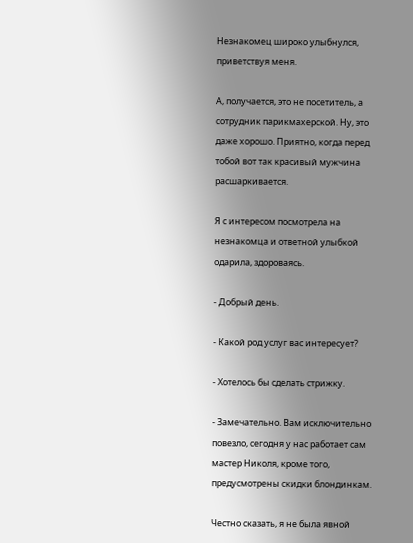Незнакомец широко улыбнулся, приветствуя меня.

А, получается, это не посетитель, а сотрудник парикмахерской. Ну, это даже хорошо. Приятно, когда перед тобой вот так красивый мужчина расшаркивается.

Я с интересом посмотрела на незнакомца и ответной улыбкой одарила, здороваясь.

- Добрый день.

- Какой род услуг вас интересует?

- Хотелось бы сделать стрижку.

- Замечательно. Вам исключительно повезло, сегодня у нас работает сам мастер Николя, кроме того, предусмотрены скидки блондинкам.

Честно сказать, я не была явной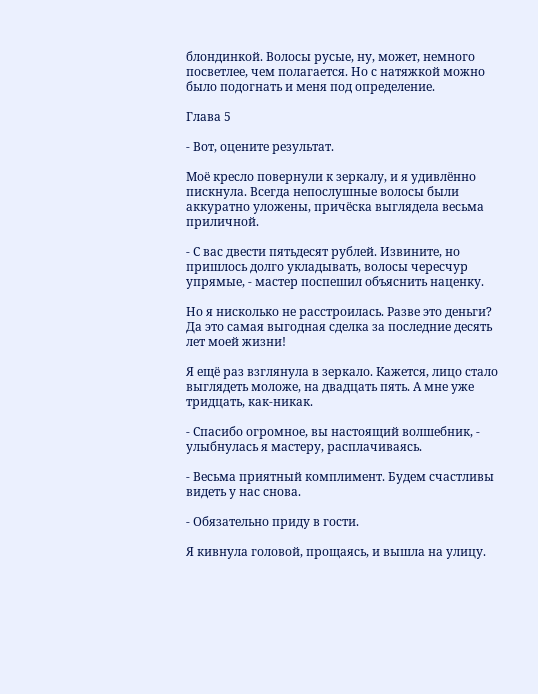блондинкой. Волосы русые, ну, может, немного посветлее, чем полагается. Но с натяжкой можно было подогнать и меня под определение.

Глава 5

- Вот, оцените результат.

Моё кресло повернули к зеркалу, и я удивлённо пискнула. Всегда непослушные волосы были аккуратно уложены, причёска выглядела весьма приличной.

- С вас двести пятьдесят рублей. Извините, но пришлось долго укладывать, волосы чересчур упрямые, - мастер поспешил объяснить наценку.

Но я нисколько не расстроилась. Разве это деньги? Да это самая выгодная сделка за последние десять лет моей жизни!

Я ещё раз взглянула в зеркало. Кажется, лицо стало выглядеть моложе, на двадцать пять. А мне уже тридцать, как-никак.

- Спасибо огромное, вы настоящий волшебник, - улыбнулась я мастеру, расплачиваясь.

- Весьма приятный комплимент. Будем счастливы видеть у нас снова.

- Обязательно приду в гости.

Я кивнула головой, прощаясь, и вышла на улицу.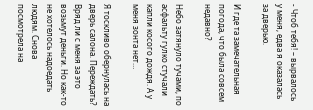- Чтоб тебя! – вырвалось у меня, едва я оказалась за дверью.

И где та замечательная погода, что была совсем недавно?

Небо затянуло тучами, по асфальту гулко стучали капли косого дождя. А у меня зонта нет…

Я тоскливо обернулась на дверь салона. Переждать? Вряд ли с меня за это возьмут деньги. Но как-то не хотелось надоедать людям. Снова посмотрела на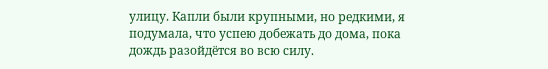улицу. Капли были крупными, но редкими, я подумала, что успею добежать до дома, пока дождь разойдётся во всю силу.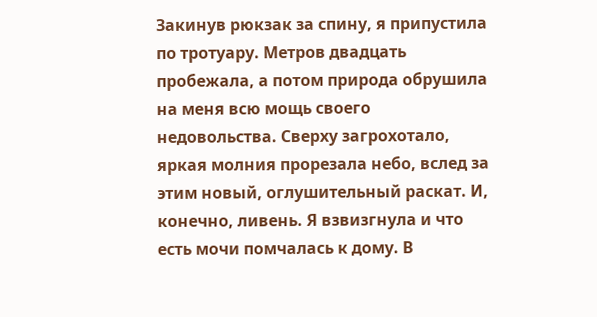Закинув рюкзак за спину, я припустила по тротуару. Метров двадцать пробежала, а потом природа обрушила на меня всю мощь своего недовольства. Сверху загрохотало, яркая молния прорезала небо, вслед за этим новый, оглушительный раскат. И, конечно, ливень. Я взвизгнула и что есть мочи помчалась к дому. В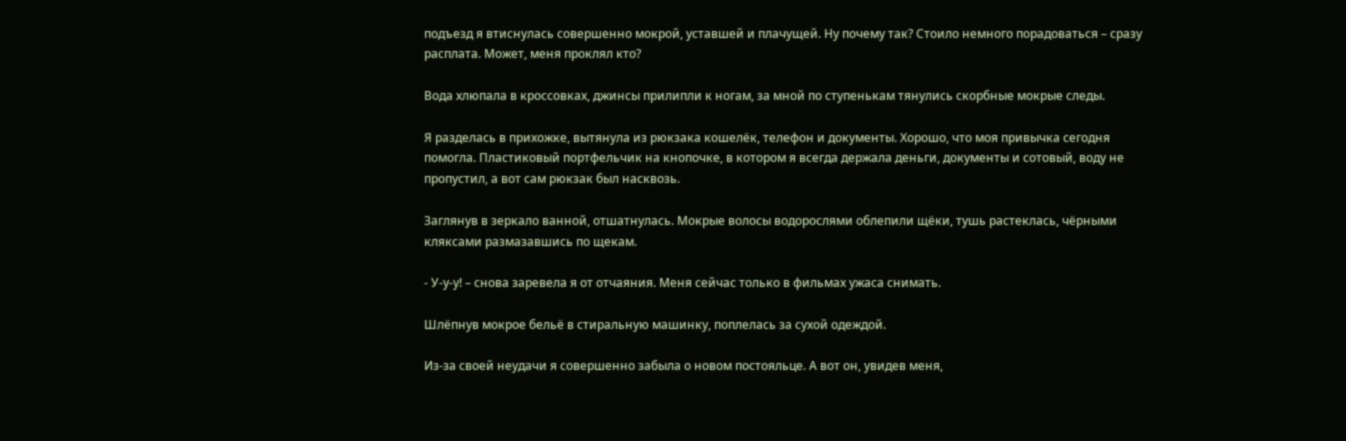подъезд я втиснулась совершенно мокрой, уставшей и плачущей. Ну почему так? Стоило немного порадоваться – сразу расплата. Может, меня проклял кто?

Вода хлюпала в кроссовках, джинсы прилипли к ногам, за мной по ступенькам тянулись скорбные мокрые следы.

Я разделась в прихожке, вытянула из рюкзака кошелёк, телефон и документы. Хорошо, что моя привычка сегодня помогла. Пластиковый портфельчик на кнопочке, в котором я всегда держала деньги, документы и сотовый, воду не пропустил, а вот сам рюкзак был насквозь.

Заглянув в зеркало ванной, отшатнулась. Мокрые волосы водорослями облепили щёки, тушь растеклась, чёрными кляксами размазавшись по щекам.

- У-у-у! – снова заревела я от отчаяния. Меня сейчас только в фильмах ужаса снимать.

Шлёпнув мокрое бельё в стиральную машинку, поплелась за сухой одеждой.

Из-за своей неудачи я совершенно забыла о новом постояльце. А вот он, увидев меня,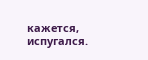кажется, испугался.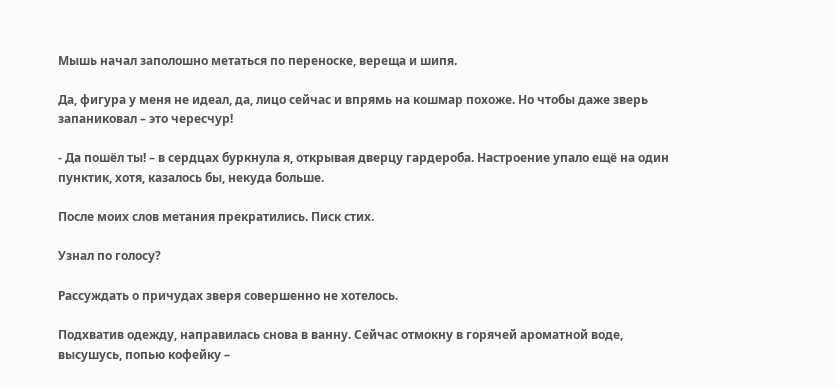Мышь начал заполошно метаться по переноске, вереща и шипя.

Да, фигура у меня не идеал, да, лицо сейчас и впрямь на кошмар похоже. Но чтобы даже зверь запаниковал – это чересчур!

- Да пошёл ты! – в сердцах буркнула я, открывая дверцу гардероба. Настроение упало ещё на один пунктик, хотя, казалось бы, некуда больше.

После моих слов метания прекратились. Писк стих.

Узнал по голосу?

Рассуждать о причудах зверя совершенно не хотелось.

Подхватив одежду, направилась снова в ванну. Сейчас отмокну в горячей ароматной воде, высушусь, попью кофейку –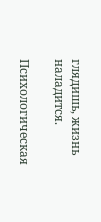глядишь, жизнь наладится.

Психологическая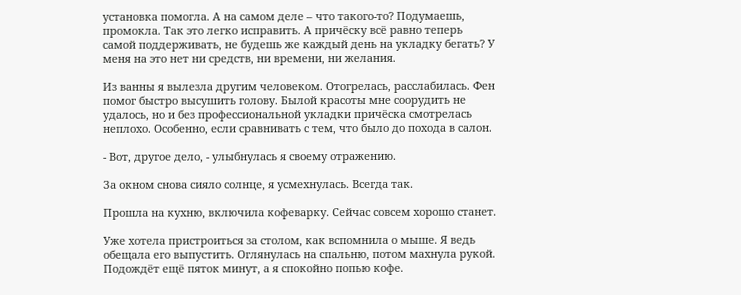установка помогла. А на самом деле – что такого-то? Подумаешь, промокла. Так это легко исправить. А причёску всё равно теперь самой поддерживать, не будешь же каждый день на укладку бегать? У меня на это нет ни средств, ни времени, ни желания.

Из ванны я вылезла другим человеком. Отогрелась, расслабилась. Фен помог быстро высушить голову. Былой красоты мне соорудить не удалось, но и без профессиональной укладки причёска смотрелась неплохо. Особенно, если сравнивать с тем, что было до похода в салон.

- Вот, другое дело, - улыбнулась я своему отражению.

За окном снова сияло солнце, я усмехнулась. Всегда так.

Прошла на кухню, включила кофеварку. Сейчас совсем хорошо станет.

Уже хотела пристроиться за столом, как вспомнила о мыше. Я ведь обещала его выпустить. Оглянулась на спальню, потом махнула рукой. Подождёт ещё пяток минут, а я спокойно попью кофе.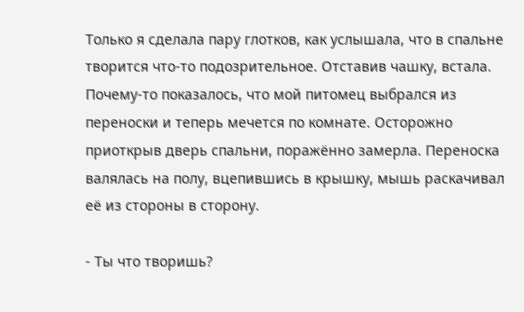Только я сделала пару глотков, как услышала, что в спальне творится что-то подозрительное. Отставив чашку, встала. Почему-то показалось, что мой питомец выбрался из переноски и теперь мечется по комнате. Осторожно приоткрыв дверь спальни, поражённо замерла. Переноска валялась на полу, вцепившись в крышку, мышь раскачивал её из стороны в сторону.

- Ты что творишь?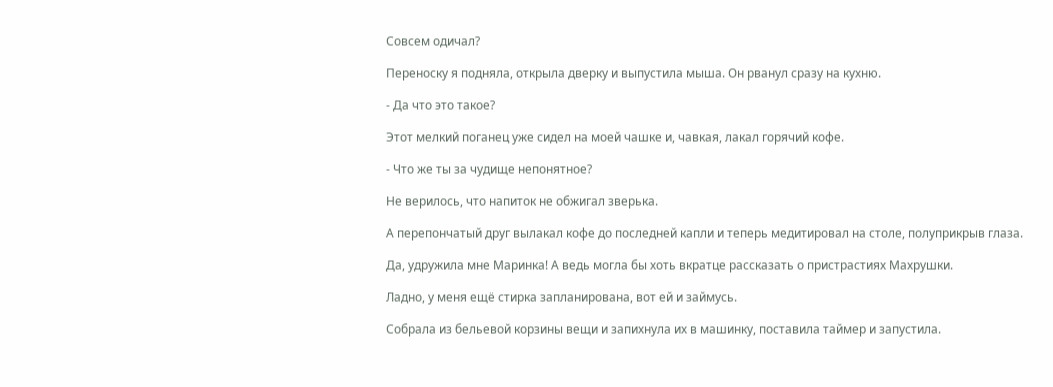Совсем одичал?

Переноску я подняла, открыла дверку и выпустила мыша. Он рванул сразу на кухню.

- Да что это такое?

Этот мелкий поганец уже сидел на моей чашке и, чавкая, лакал горячий кофе.

- Что же ты за чудище непонятное?

Не верилось, что напиток не обжигал зверька.

А перепончатый друг вылакал кофе до последней капли и теперь медитировал на столе, полуприкрыв глаза.

Да, удружила мне Маринка! А ведь могла бы хоть вкратце рассказать о пристрастиях Махрушки.

Ладно, у меня ещё стирка запланирована, вот ей и займусь.

Собрала из бельевой корзины вещи и запихнула их в машинку, поставила таймер и запустила.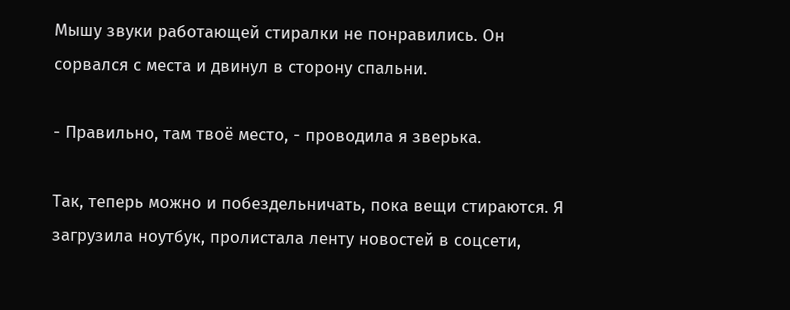Мышу звуки работающей стиралки не понравились. Он сорвался с места и двинул в сторону спальни.

- Правильно, там твоё место, - проводила я зверька.

Так, теперь можно и побездельничать, пока вещи стираются. Я загрузила ноутбук, пролистала ленту новостей в соцсети,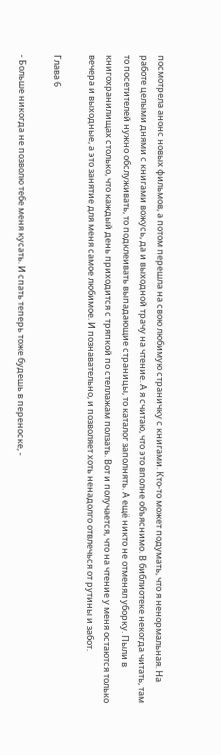посмотрела анонс новых фильмов, а потом перешла на свою любимую страничку с книгами. Кто-то может подумать, что я ненормальная. На работе целыми днями с книгами вожусь, да и выходной трачу на чтение. А я считаю, что это вполне объяснимо. В библиотеке некогда читать, там то посетителей нужно обслуживать, то подклеивать выпадающие страницы, то каталог заполнять. А ещё никто не отменял уборку. Пыли в книгохранилищах столько, что каждый день приходится с тряпкой по стеллажам ползать. Вот и получается, что на чтение у меня остаются только вечера и выходные, а это занятие для меня самое любимое. И познавательно, и позволяет хоть ненадолго отвлечься от рутины и забот.

Глава 6

- Больше никогда не позволю тебе меня кусать. И спать теперь тоже будешь в переноске, -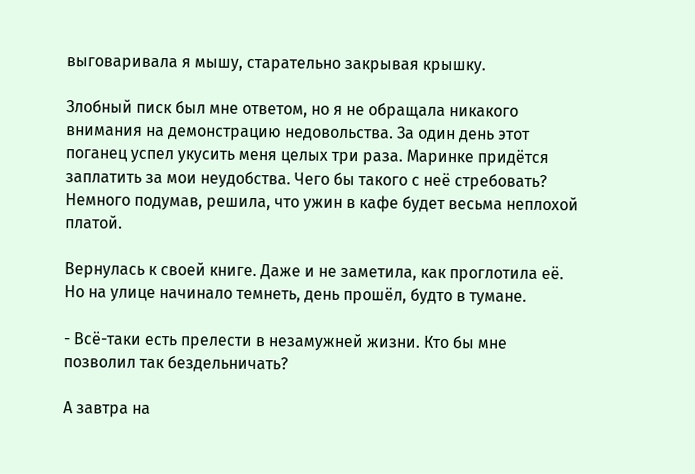выговаривала я мышу, старательно закрывая крышку.

Злобный писк был мне ответом, но я не обращала никакого внимания на демонстрацию недовольства. За один день этот поганец успел укусить меня целых три раза. Маринке придётся заплатить за мои неудобства. Чего бы такого с неё стребовать? Немного подумав, решила, что ужин в кафе будет весьма неплохой платой.

Вернулась к своей книге. Даже и не заметила, как проглотила её. Но на улице начинало темнеть, день прошёл, будто в тумане.

- Всё-таки есть прелести в незамужней жизни. Кто бы мне позволил так бездельничать?

А завтра на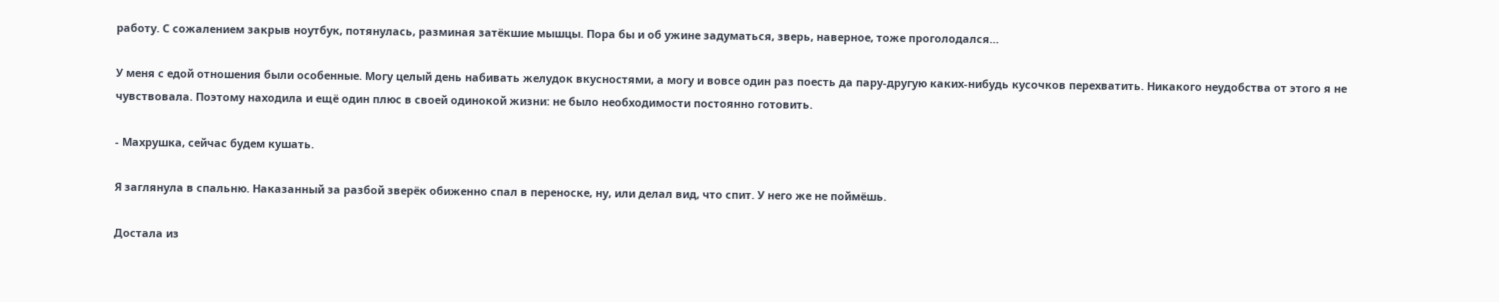работу. С сожалением закрыв ноутбук, потянулась, разминая затёкшие мышцы. Пора бы и об ужине задуматься, зверь, наверное, тоже проголодался…

У меня с едой отношения были особенные. Могу целый день набивать желудок вкусностями, а могу и вовсе один раз поесть да пару-другую каких-нибудь кусочков перехватить. Никакого неудобства от этого я не чувствовала. Поэтому находила и ещё один плюс в своей одинокой жизни: не было необходимости постоянно готовить.

- Махрушка, сейчас будем кушать.

Я заглянула в спальню. Наказанный за разбой зверёк обиженно спал в переноске, ну, или делал вид, что спит. У него же не поймёшь.

Достала из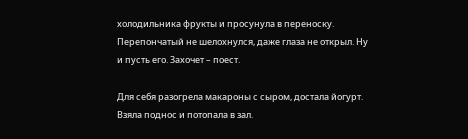холодильника фрукты и просунула в переноску. Перепончатый не шелохнулся, даже глаза не открыл. Ну и пусть его. Захочет – поест.

Для себя разогрела макароны с сыром, достала йогурт. Взяла поднос и потопала в зал.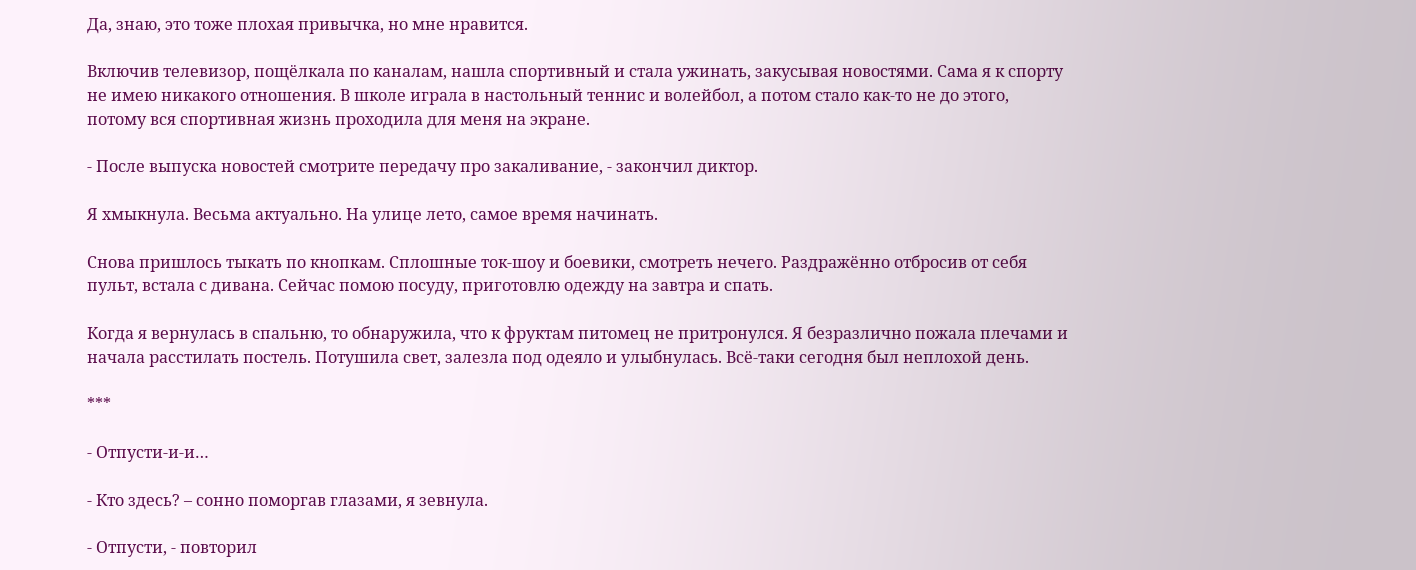Да, знаю, это тоже плохая привычка, но мне нравится.

Включив телевизор, пощёлкала по каналам, нашла спортивный и стала ужинать, закусывая новостями. Сама я к спорту не имею никакого отношения. В школе играла в настольный теннис и волейбол, а потом стало как-то не до этого, потому вся спортивная жизнь проходила для меня на экране.

- После выпуска новостей смотрите передачу про закаливание, - закончил диктор.

Я хмыкнула. Весьма актуально. На улице лето, самое время начинать.

Снова пришлось тыкать по кнопкам. Сплошные ток-шоу и боевики, смотреть нечего. Раздражённо отбросив от себя пульт, встала с дивана. Сейчас помою посуду, приготовлю одежду на завтра и спать.

Когда я вернулась в спальню, то обнаружила, что к фруктам питомец не притронулся. Я безразлично пожала плечами и начала расстилать постель. Потушила свет, залезла под одеяло и улыбнулась. Всё-таки сегодня был неплохой день.

***

- Отпусти-и-и…

- Кто здесь? – сонно поморгав глазами, я зевнула.

- Отпусти, - повторил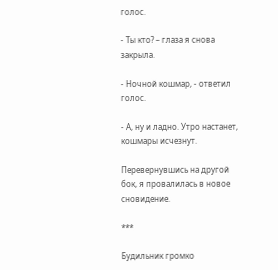голос.

- Ты кто? – глаза я снова закрыла.

- Ночной кошмар, - ответил голос.

- А, ну и ладно. Утро настанет, кошмары исчезнут.

Перевернувшись на другой бок, я провалилась в новое сновидение.

***

Будильник громко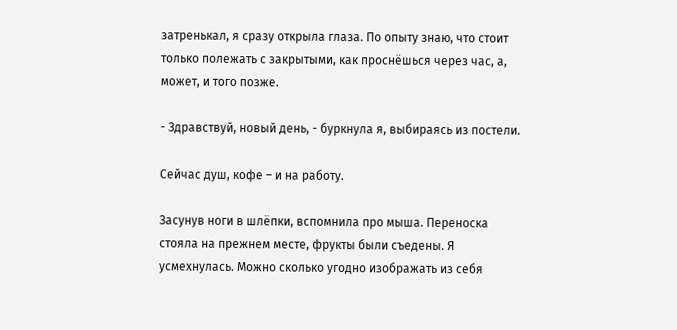затренькал, я сразу открыла глаза. По опыту знаю, что стоит только полежать с закрытыми, как проснёшься через час, а, может, и того позже.

- Здравствуй, новый день, - буркнула я, выбираясь из постели.

Сейчас душ, кофе – и на работу.

Засунув ноги в шлёпки, вспомнила про мыша. Переноска стояла на прежнем месте, фрукты были съедены. Я усмехнулась. Можно сколько угодно изображать из себя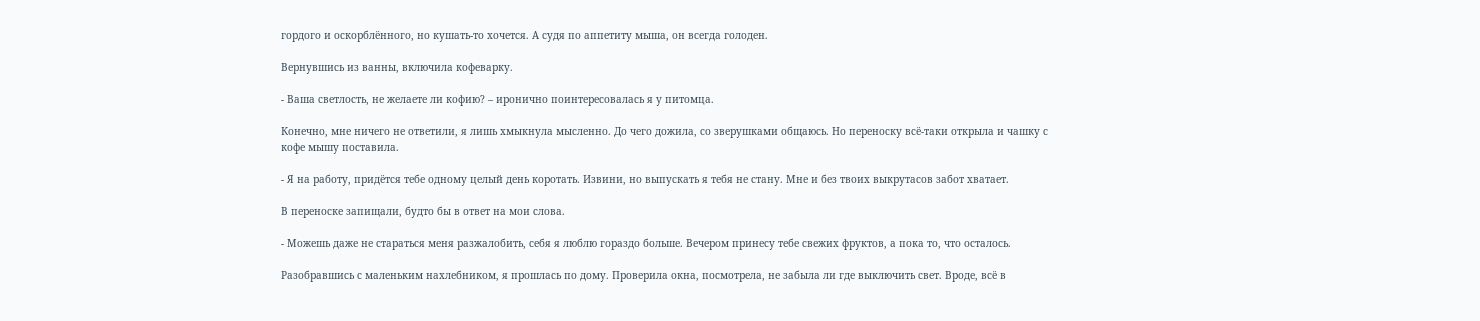гордого и оскорблённого, но кушать-то хочется. А судя по аппетиту мыша, он всегда голоден.

Вернувшись из ванны, включила кофеварку.

- Ваша светлость, не желаете ли кофию? – иронично поинтересовалась я у питомца.

Конечно, мне ничего не ответили, я лишь хмыкнула мысленно. До чего дожила, со зверушками общаюсь. Но переноску всё-таки открыла и чашку с кофе мышу поставила.

- Я на работу, придётся тебе одному целый день коротать. Извини, но выпускать я тебя не стану. Мне и без твоих выкрутасов забот хватает.

В переноске запищали, будто бы в ответ на мои слова.

- Можешь даже не стараться меня разжалобить, себя я люблю гораздо больше. Вечером принесу тебе свежих фруктов, а пока то, что осталось.

Разобравшись с маленьким нахлебником, я прошлась по дому. Проверила окна, посмотрела, не забыла ли где выключить свет. Вроде, всё в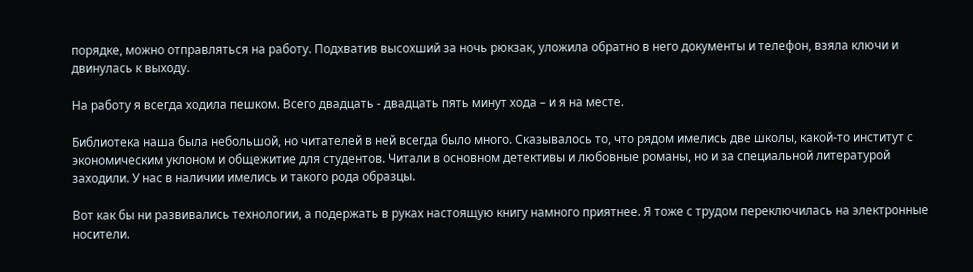порядке, можно отправляться на работу. Подхватив высохший за ночь рюкзак, уложила обратно в него документы и телефон, взяла ключи и двинулась к выходу.

На работу я всегда ходила пешком. Всего двадцать - двадцать пять минут хода – и я на месте.

Библиотека наша была небольшой, но читателей в ней всегда было много. Сказывалось то, что рядом имелись две школы, какой-то институт с экономическим уклоном и общежитие для студентов. Читали в основном детективы и любовные романы, но и за специальной литературой заходили. У нас в наличии имелись и такого рода образцы.

Вот как бы ни развивались технологии, а подержать в руках настоящую книгу намного приятнее. Я тоже с трудом переключилась на электронные носители.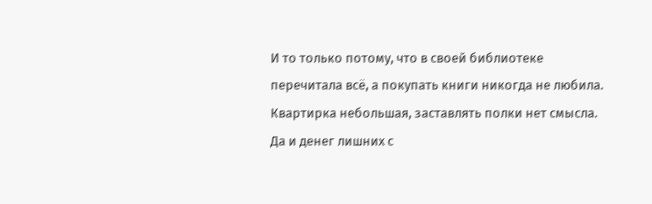И то только потому, что в своей библиотеке перечитала всё, а покупать книги никогда не любила. Квартирка небольшая, заставлять полки нет смысла. Да и денег лишних с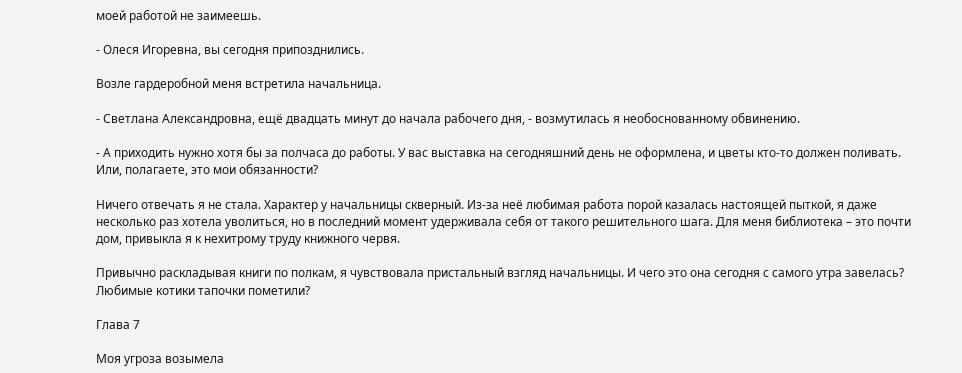моей работой не заимеешь.

- Олеся Игоревна, вы сегодня припозднились.

Возле гардеробной меня встретила начальница.

- Светлана Александровна, ещё двадцать минут до начала рабочего дня, - возмутилась я необоснованному обвинению.

- А приходить нужно хотя бы за полчаса до работы. У вас выставка на сегодняшний день не оформлена, и цветы кто-то должен поливать. Или, полагаете, это мои обязанности?

Ничего отвечать я не стала. Характер у начальницы скверный. Из-за неё любимая работа порой казалась настоящей пыткой, я даже несколько раз хотела уволиться, но в последний момент удерживала себя от такого решительного шага. Для меня библиотека – это почти дом, привыкла я к нехитрому труду книжного червя.

Привычно раскладывая книги по полкам, я чувствовала пристальный взгляд начальницы. И чего это она сегодня с самого утра завелась? Любимые котики тапочки пометили?

Глава 7

Моя угроза возымела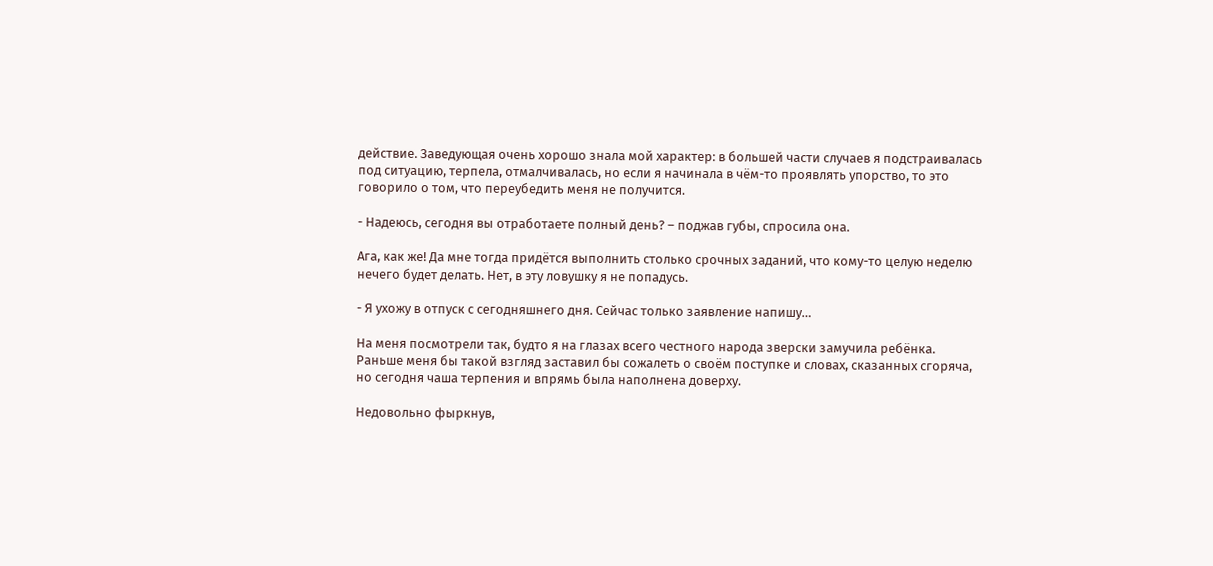действие. Заведующая очень хорошо знала мой характер: в большей части случаев я подстраивалась под ситуацию, терпела, отмалчивалась, но если я начинала в чём-то проявлять упорство, то это говорило о том, что переубедить меня не получится.

- Надеюсь, сегодня вы отработаете полный день? – поджав губы, спросила она.

Ага, как же! Да мне тогда придётся выполнить столько срочных заданий, что кому-то целую неделю нечего будет делать. Нет, в эту ловушку я не попадусь.

- Я ухожу в отпуск с сегодняшнего дня. Сейчас только заявление напишу…

На меня посмотрели так, будто я на глазах всего честного народа зверски замучила ребёнка. Раньше меня бы такой взгляд заставил бы сожалеть о своём поступке и словах, сказанных сгоряча, но сегодня чаша терпения и впрямь была наполнена доверху.

Недовольно фыркнув,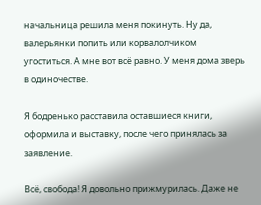начальница решила меня покинуть. Ну да, валерьянки попить или корвалолчиком угоститься. А мне вот всё равно. У меня дома зверь в одиночестве.

Я бодренько расставила оставшиеся книги, оформила и выставку, после чего принялась за заявление.

Всё, свобода! Я довольно прижмурилась. Даже не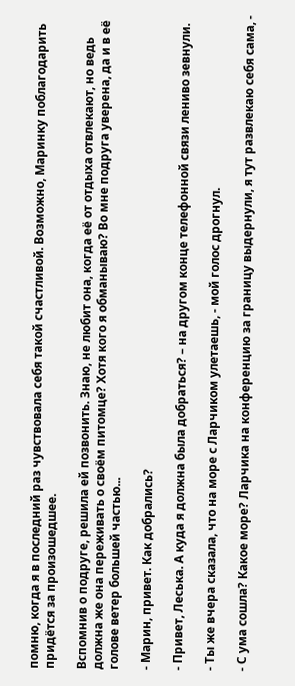помню, когда я в последний раз чувствовала себя такой счастливой. Возможно, Маринку поблагодарить придётся за произошедшее.

Вспомнив о подруге, решила ей позвонить. Знаю, не любит она, когда её от отдыха отвлекают, но ведь должна же она переживать о своём питомце? Хотя кого я обманываю? Во мне подруга уверена, да и в её голове ветер большей частью...

- Марин, привет. Как добрались?

- Привет, Леська. А куда я должна была добраться? – на другом конце телефонной связи лениво зевнули.

- Ты же вчера сказала, что на море с Ларчиком улетаешь, - мой голос дрогнул.

- С ума сошла? Какое море? Ларчика на конференцию за границу выдернули, я тут развлекаю себя сама, -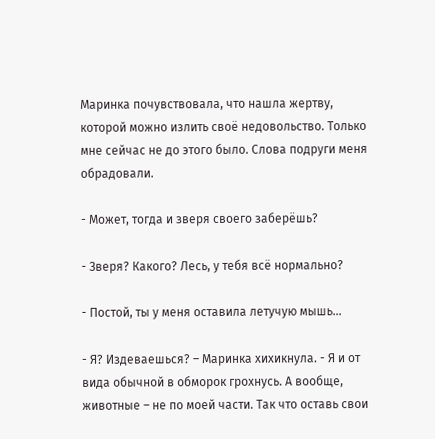Маринка почувствовала, что нашла жертву, которой можно излить своё недовольство. Только мне сейчас не до этого было. Слова подруги меня обрадовали.

- Может, тогда и зверя своего заберёшь?

- Зверя? Какого? Лесь, у тебя всё нормально?

- Постой, ты у меня оставила летучую мышь…

- Я? Издеваешься? – Маринка хихикнула. - Я и от вида обычной в обморок грохнусь. А вообще, животные – не по моей части. Так что оставь свои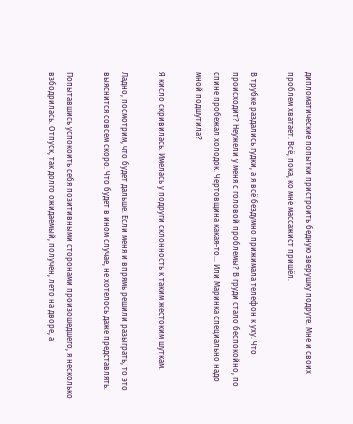дипломатические попытки пристроить бедную зверушку подруге. Мне и своих проблем хватает. Всё, пока, ко мне массажист пришёл.

В трубке раздались гудки, а я всё бездумно прижимала телефон к уху. Что происходит? Неужели у меня с головой проблемы? В груди стало беспокойно, по спине пробежал холодок. Чертовщина какая-то… Или Маринка специально надо мной подшутила?

Я кисло скривилась. Имелась у подруги склонность к таким жестоким шуткам.

Ладно, посмотрим, что будет дальше. Если меня и впрямь решили разыграть, то это выяснится совсем скоро. Что будет в ином случае, не хотелось даже представлять.

Попытавшись успокоить себя позитивными сторонами произошедшего, я несколько взбодрилась. Отпуск, так долго ожидаемый, получен, лето на дворе, а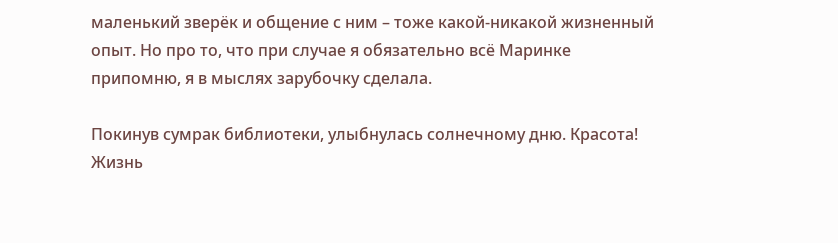маленький зверёк и общение с ним – тоже какой-никакой жизненный опыт. Но про то, что при случае я обязательно всё Маринке припомню, я в мыслях зарубочку сделала.

Покинув сумрак библиотеки, улыбнулась солнечному дню. Красота! Жизнь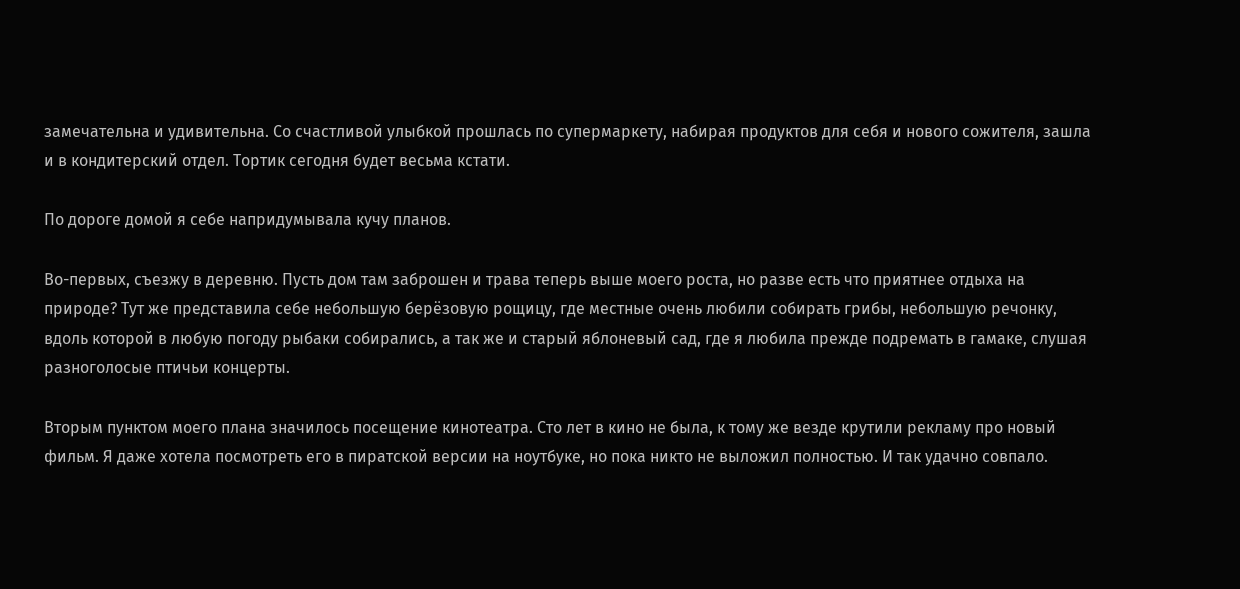замечательна и удивительна. Со счастливой улыбкой прошлась по супермаркету, набирая продуктов для себя и нового сожителя, зашла и в кондитерский отдел. Тортик сегодня будет весьма кстати.

По дороге домой я себе напридумывала кучу планов.

Во-первых, съезжу в деревню. Пусть дом там заброшен и трава теперь выше моего роста, но разве есть что приятнее отдыха на природе? Тут же представила себе небольшую берёзовую рощицу, где местные очень любили собирать грибы, небольшую речонку, вдоль которой в любую погоду рыбаки собирались, а так же и старый яблоневый сад, где я любила прежде подремать в гамаке, слушая разноголосые птичьи концерты.

Вторым пунктом моего плана значилось посещение кинотеатра. Сто лет в кино не была, к тому же везде крутили рекламу про новый фильм. Я даже хотела посмотреть его в пиратской версии на ноутбуке, но пока никто не выложил полностью. И так удачно совпало.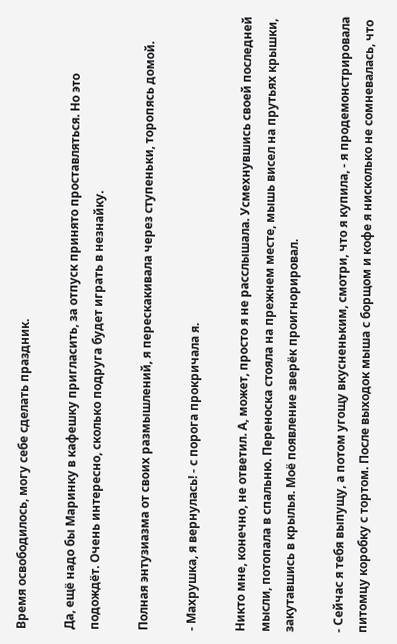Время освободилось, могу себе сделать праздник.

Да, ещё надо бы Маринку в кафешку пригласить, за отпуск принято проставляться. Но это подождёт. Очень интересно, сколько подруга будет играть в незнайку.

Полная энтузиазма от своих размышлений, я перескакивала через ступеньки, торопясь домой.

- Махрушка, я вернулась! - с порога прокричала я.

Никто мне, конечно, не ответил. А, может, просто я не расслышала. Усмехнувшись своей последней мысли, потопала в спальню. Переноска стояла на прежнем месте, мышь висел на прутьях крышки, закутавшись в крылья. Моё появление зверёк проигнорировал.

- Сейчас я тебя выпущу, а потом угощу вкусненьким, смотри, что я купила, - я продемонстрировала питомцу коробку с тортом. После выходок мыша с борщом и кофе я нисколько не сомневалась, что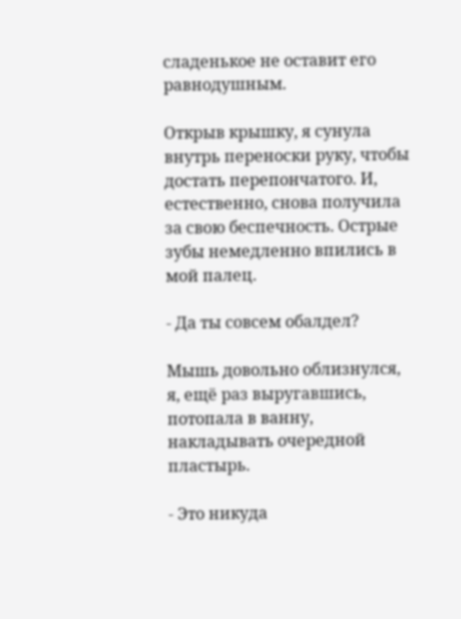сладенькое не оставит его равнодушным.

Открыв крышку, я сунула внутрь переноски руку, чтобы достать перепончатого. И, естественно, снова получила за свою беспечность. Острые зубы немедленно впились в мой палец.

- Да ты совсем обалдел?

Мышь довольно облизнулся, я, ещё раз выругавшись, потопала в ванну, накладывать очередной пластырь.

- Это никуда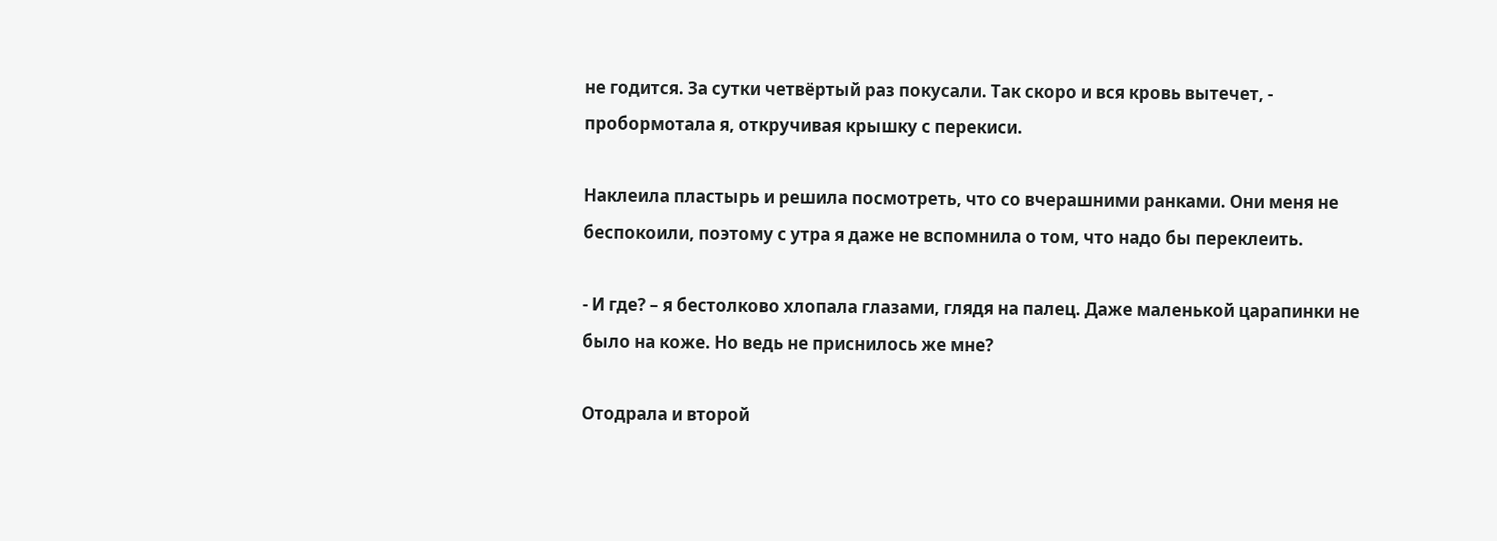не годится. За сутки четвёртый раз покусали. Так скоро и вся кровь вытечет, - пробормотала я, откручивая крышку с перекиси.

Наклеила пластырь и решила посмотреть, что со вчерашними ранками. Они меня не беспокоили, поэтому с утра я даже не вспомнила о том, что надо бы переклеить.

- И где? – я бестолково хлопала глазами, глядя на палец. Даже маленькой царапинки не было на коже. Но ведь не приснилось же мне?

Отодрала и второй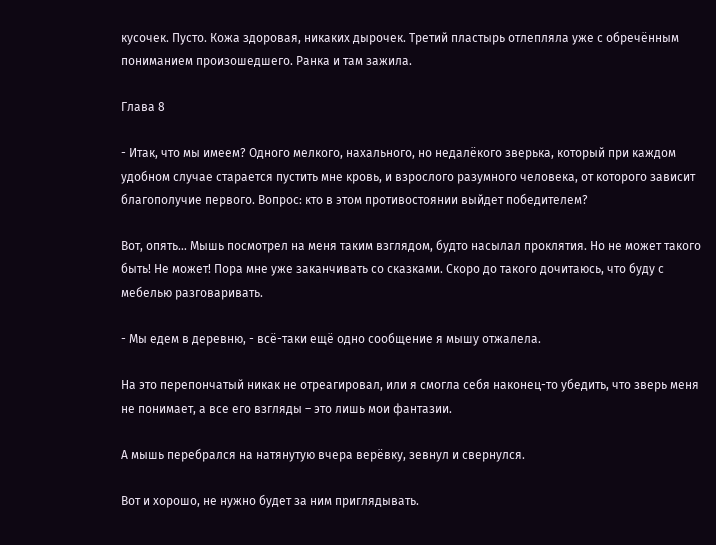кусочек. Пусто. Кожа здоровая, никаких дырочек. Третий пластырь отлепляла уже с обречённым пониманием произошедшего. Ранка и там зажила.

Глава 8

- Итак, что мы имеем? Одного мелкого, нахального, но недалёкого зверька, который при каждом удобном случае старается пустить мне кровь, и взрослого разумного человека, от которого зависит благополучие первого. Вопрос: кто в этом противостоянии выйдет победителем?

Вот, опять… Мышь посмотрел на меня таким взглядом, будто насылал проклятия. Но не может такого быть! Не может! Пора мне уже заканчивать со сказками. Скоро до такого дочитаюсь, что буду с мебелью разговаривать.

- Мы едем в деревню, - всё-таки ещё одно сообщение я мышу отжалела.

На это перепончатый никак не отреагировал, или я смогла себя наконец-то убедить, что зверь меня не понимает, а все его взгляды – это лишь мои фантазии.

А мышь перебрался на натянутую вчера верёвку, зевнул и свернулся.

Вот и хорошо, не нужно будет за ним приглядывать.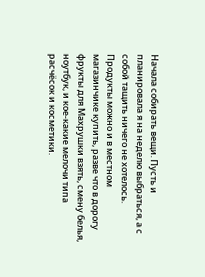Начала собирать вещи. Пусть и планировала я на неделю выбраться, а с собой тащить ничего не хотелось. Продукты можно и в местном магазинчике купить, разве что в дорогу фрукты для Махрушки взять, смену белья, ноутбук, и кое-какие мелочи типа расчёсок и косметики.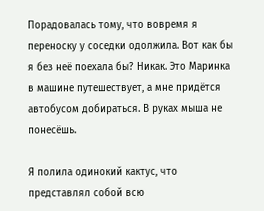Порадовалась тому, что вовремя я переноску у соседки одолжила. Вот как бы я без неё поехала бы? Никак. Это Маринка в машине путешествует, а мне придётся автобусом добираться. В руках мыша не понесёшь.

Я полила одинокий кактус, что представлял собой всю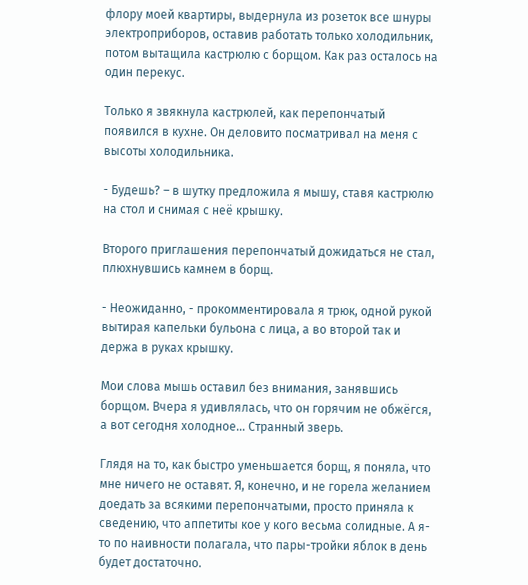флору моей квартиры, выдернула из розеток все шнуры электроприборов, оставив работать только холодильник, потом вытащила кастрюлю с борщом. Как раз осталось на один перекус.

Только я звякнула кастрюлей, как перепончатый появился в кухне. Он деловито посматривал на меня с высоты холодильника.

- Будешь? – в шутку предложила я мышу, ставя кастрюлю на стол и снимая с неё крышку.

Второго приглашения перепончатый дожидаться не стал, плюхнувшись камнем в борщ.

- Неожиданно, - прокомментировала я трюк, одной рукой вытирая капельки бульона с лица, а во второй так и держа в руках крышку.

Мои слова мышь оставил без внимания, занявшись борщом. Вчера я удивлялась, что он горячим не обжёгся, а вот сегодня холодное… Странный зверь.

Глядя на то, как быстро уменьшается борщ, я поняла, что мне ничего не оставят. Я, конечно, и не горела желанием доедать за всякими перепончатыми, просто приняла к сведению, что аппетиты кое у кого весьма солидные. А я-то по наивности полагала, что пары-тройки яблок в день будет достаточно.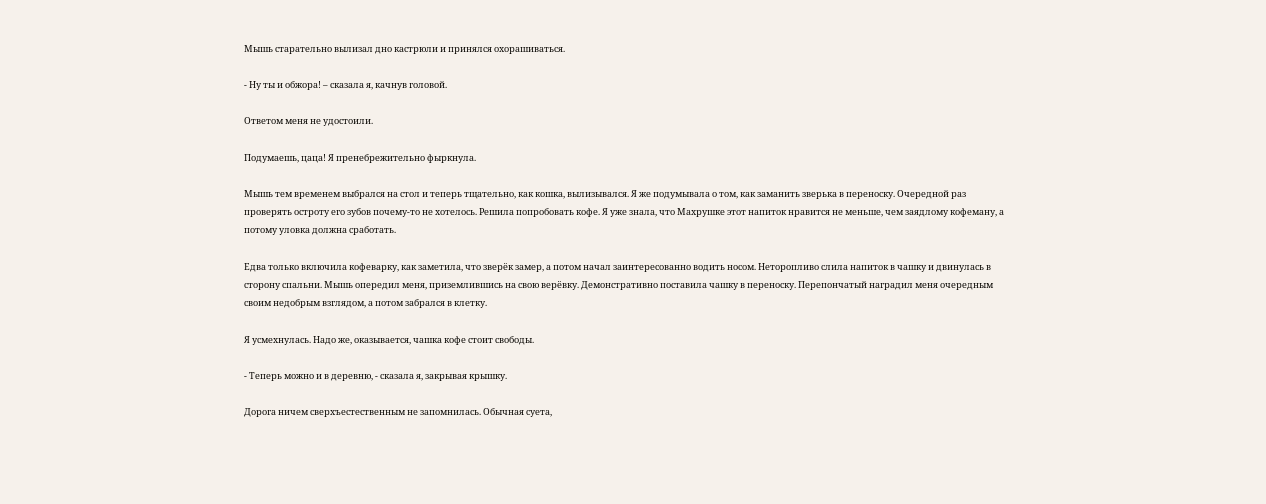Мышь старательно вылизал дно кастрюли и принялся охорашиваться.

- Ну ты и обжора! – сказала я, качнув головой.

Ответом меня не удостоили.

Подумаешь, цаца! Я пренебрежительно фыркнула.

Мышь тем временем выбрался на стол и теперь тщательно, как кошка, вылизывался. Я же подумывала о том, как заманить зверька в переноску. Очередной раз проверять остроту его зубов почему-то не хотелось. Решила попробовать кофе. Я уже знала, что Махрушке этот напиток нравится не меньше, чем заядлому кофеману, а потому уловка должна сработать.

Едва только включила кофеварку, как заметила, что зверёк замер, а потом начал заинтересованно водить носом. Неторопливо слила напиток в чашку и двинулась в сторону спальни. Мышь опередил меня, приземлившись на свою верёвку. Демонстративно поставила чашку в переноску. Перепончатый наградил меня очередным своим недобрым взглядом, а потом забрался в клетку.

Я усмехнулась. Надо же, оказывается, чашка кофе стоит свободы.

- Теперь можно и в деревню, - сказала я, закрывая крышку.

Дорога ничем сверхъестественным не запомнилась. Обычная суета,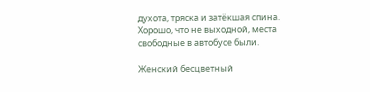духота, тряска и затёкшая спина. Хорошо, что не выходной, места свободные в автобусе были.

Женский бесцветный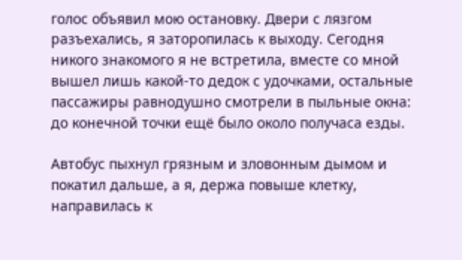голос объявил мою остановку. Двери с лязгом разъехались, я заторопилась к выходу. Сегодня никого знакомого я не встретила, вместе со мной вышел лишь какой-то дедок с удочками, остальные пассажиры равнодушно смотрели в пыльные окна: до конечной точки ещё было около получаса езды.

Автобус пыхнул грязным и зловонным дымом и покатил дальше, а я, держа повыше клетку, направилась к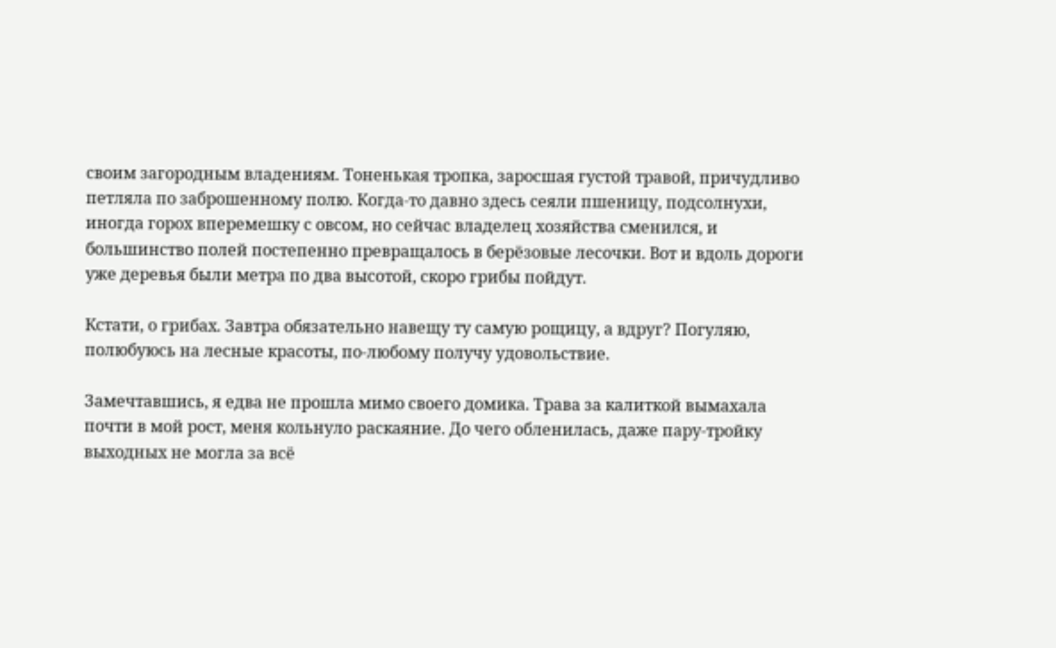своим загородным владениям. Тоненькая тропка, заросшая густой травой, причудливо петляла по заброшенному полю. Когда-то давно здесь сеяли пшеницу, подсолнухи, иногда горох вперемешку с овсом, но сейчас владелец хозяйства сменился, и большинство полей постепенно превращалось в берёзовые лесочки. Вот и вдоль дороги уже деревья были метра по два высотой, скоро грибы пойдут.

Кстати, о грибах. Завтра обязательно навещу ту самую рощицу, а вдруг? Погуляю, полюбуюсь на лесные красоты, по-любому получу удовольствие.

Замечтавшись, я едва не прошла мимо своего домика. Трава за калиткой вымахала почти в мой рост, меня кольнуло раскаяние. До чего обленилась, даже пару-тройку выходных не могла за всё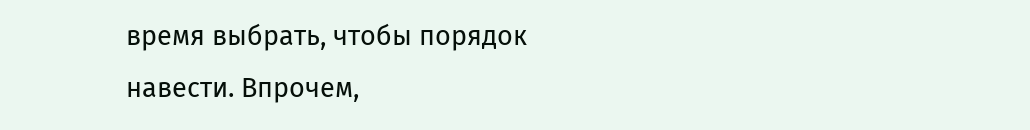время выбрать, чтобы порядок навести. Впрочем,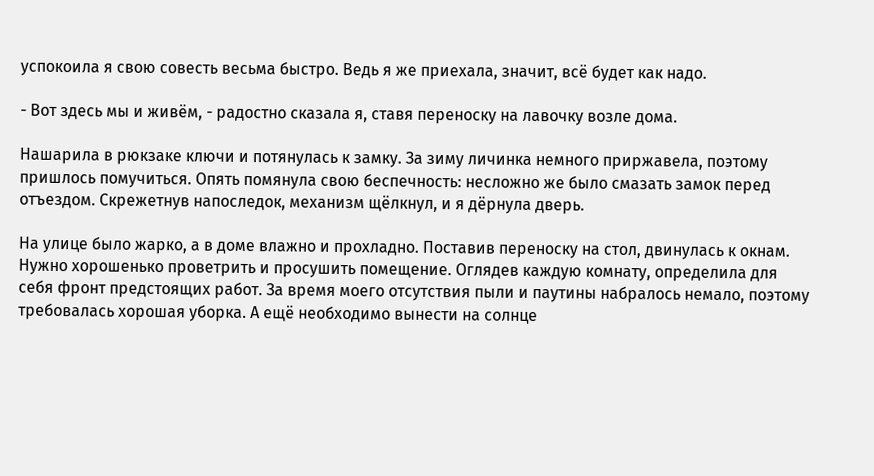успокоила я свою совесть весьма быстро. Ведь я же приехала, значит, всё будет как надо.

- Вот здесь мы и живём, - радостно сказала я, ставя переноску на лавочку возле дома.

Нашарила в рюкзаке ключи и потянулась к замку. За зиму личинка немного приржавела, поэтому пришлось помучиться. Опять помянула свою беспечность: несложно же было смазать замок перед отъездом. Скрежетнув напоследок, механизм щёлкнул, и я дёрнула дверь.

На улице было жарко, а в доме влажно и прохладно. Поставив переноску на стол, двинулась к окнам. Нужно хорошенько проветрить и просушить помещение. Оглядев каждую комнату, определила для себя фронт предстоящих работ. За время моего отсутствия пыли и паутины набралось немало, поэтому требовалась хорошая уборка. А ещё необходимо вынести на солнце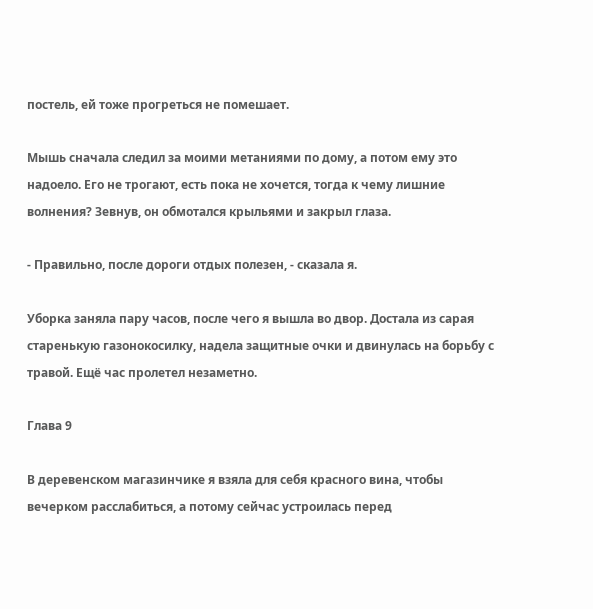постель, ей тоже прогреться не помешает.

Мышь сначала следил за моими метаниями по дому, а потом ему это надоело. Его не трогают, есть пока не хочется, тогда к чему лишние волнения? Зевнув, он обмотался крыльями и закрыл глаза.

- Правильно, после дороги отдых полезен, - сказала я.

Уборка заняла пару часов, после чего я вышла во двор. Достала из сарая старенькую газонокосилку, надела защитные очки и двинулась на борьбу с травой. Ещё час пролетел незаметно.

Глава 9

В деревенском магазинчике я взяла для себя красного вина, чтобы вечерком расслабиться, а потому сейчас устроилась перед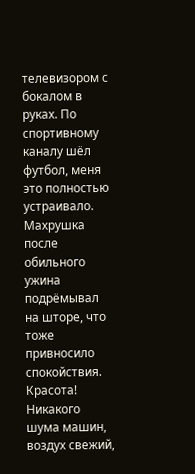телевизором с бокалом в руках. По спортивному каналу шёл футбол, меня это полностью устраивало. Махрушка после обильного ужина подрёмывал на шторе, что тоже привносило спокойствия. Красота! Никакого шума машин, воздух свежий,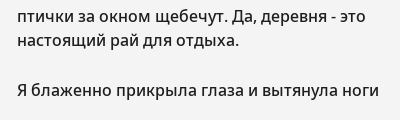птички за окном щебечут. Да, деревня - это настоящий рай для отдыха.

Я блаженно прикрыла глаза и вытянула ноги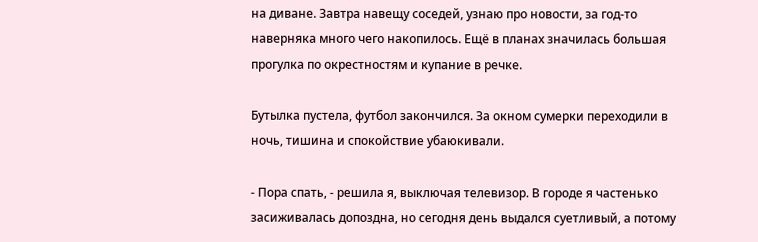на диване. Завтра навещу соседей, узнаю про новости, за год-то наверняка много чего накопилось. Ещё в планах значилась большая прогулка по окрестностям и купание в речке.

Бутылка пустела, футбол закончился. За окном сумерки переходили в ночь, тишина и спокойствие убаюкивали.

- Пора спать, - решила я, выключая телевизор. В городе я частенько засиживалась допоздна, но сегодня день выдался суетливый, а потому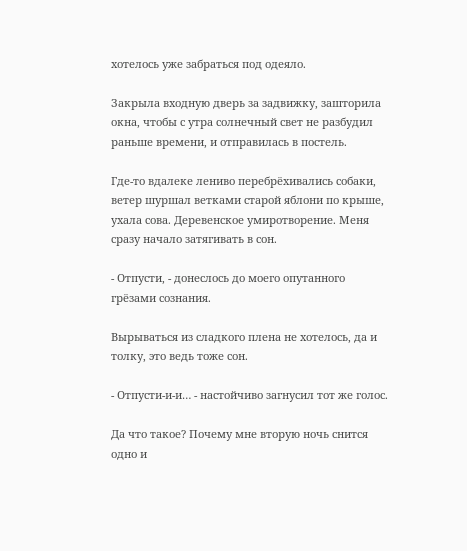хотелось уже забраться под одеяло.

Закрыла входную дверь за задвижку, зашторила окна, чтобы с утра солнечный свет не разбудил раньше времени, и отправилась в постель.

Где-то вдалеке лениво перебрёхивались собаки, ветер шуршал ветками старой яблони по крыше, ухала сова. Деревенское умиротворение. Меня сразу начало затягивать в сон.

- Отпусти, - донеслось до моего опутанного грёзами сознания.

Вырываться из сладкого плена не хотелось, да и толку, это ведь тоже сон.

- Отпусти-и-и… - настойчиво загнусил тот же голос.

Да что такое? Почему мне вторую ночь снится одно и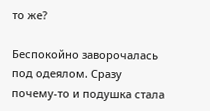то же?

Беспокойно заворочалась под одеялом. Сразу почему-то и подушка стала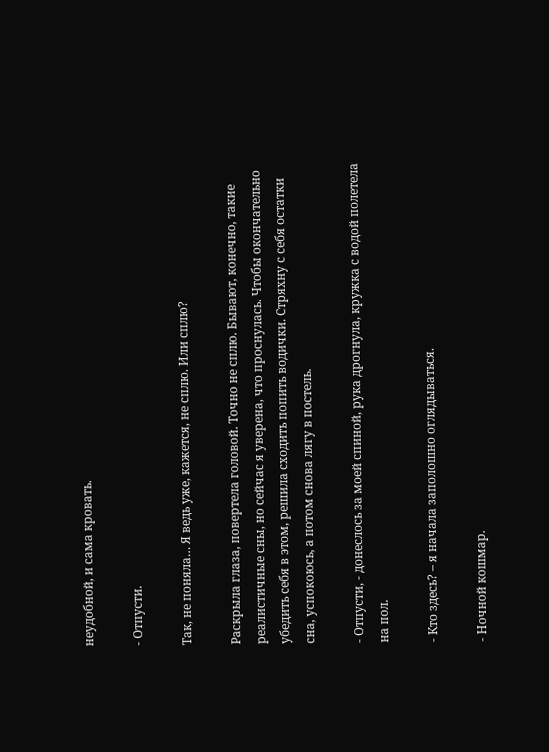неудобной, и сама кровать.

- Отпусти.

Так, не поняла… Я ведь уже, кажется, не сплю. Или сплю?

Раскрыла глаза, повертела головой. Точно не сплю. Бывают, конечно, такие реалистичные сны, но сейчас я уверена, что проснулась. Чтобы окончательно убедить себя в этом, решила сходить попить водички. Стряхну с себя остатки сна, успокоюсь, а потом снова лягу в постель.

- Отпусти, - донеслось за моей спиной, рука дрогнула, кружка с водой полетела на пол.

- Кто здесь? – я начала заполошно оглядываться.

- Ночной кошмар.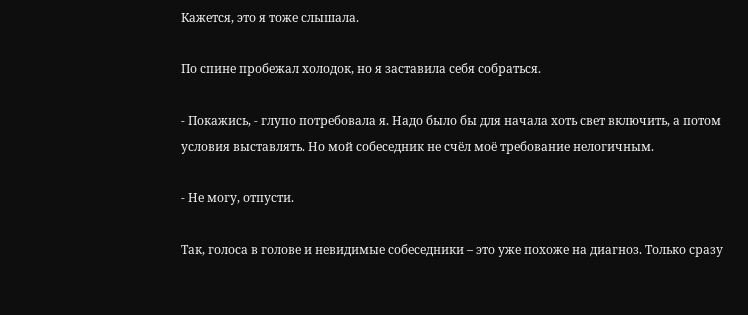Кажется, это я тоже слышала.

По спине пробежал холодок, но я заставила себя собраться.

- Покажись, - глупо потребовала я. Надо было бы для начала хоть свет включить, а потом условия выставлять. Но мой собеседник не счёл моё требование нелогичным.

- Не могу, отпусти.

Так, голоса в голове и невидимые собеседники – это уже похоже на диагноз. Только сразу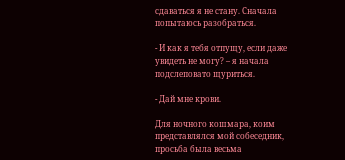сдаваться я не стану. Сначала попытаюсь разобраться.

- И как я тебя отпущу, если даже увидеть не могу? – я начала подслеповато щуриться.

- Дай мне крови.

Для ночного кошмара, коим представлялся мой собеседник, просьба была весьма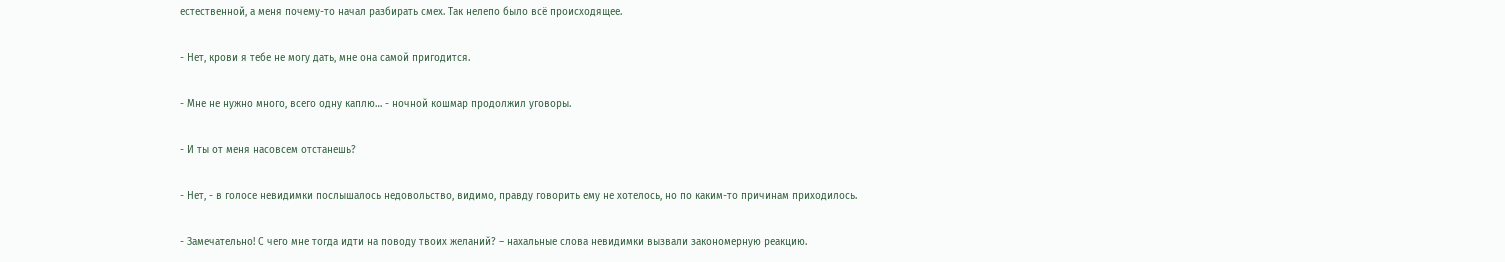естественной, а меня почему-то начал разбирать смех. Так нелепо было всё происходящее.

- Нет, крови я тебе не могу дать, мне она самой пригодится.

- Мне не нужно много, всего одну каплю… - ночной кошмар продолжил уговоры.

- И ты от меня насовсем отстанешь?

- Нет, - в голосе невидимки послышалось недовольство, видимо, правду говорить ему не хотелось, но по каким-то причинам приходилось.

- Замечательно! С чего мне тогда идти на поводу твоих желаний? – нахальные слова невидимки вызвали закономерную реакцию.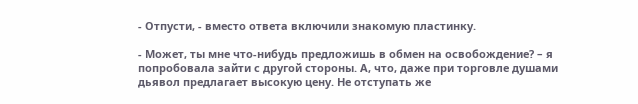- Отпусти, - вместо ответа включили знакомую пластинку.

- Может, ты мне что-нибудь предложишь в обмен на освобождение? – я попробовала зайти с другой стороны. А, что, даже при торговле душами дьявол предлагает высокую цену. Не отступать же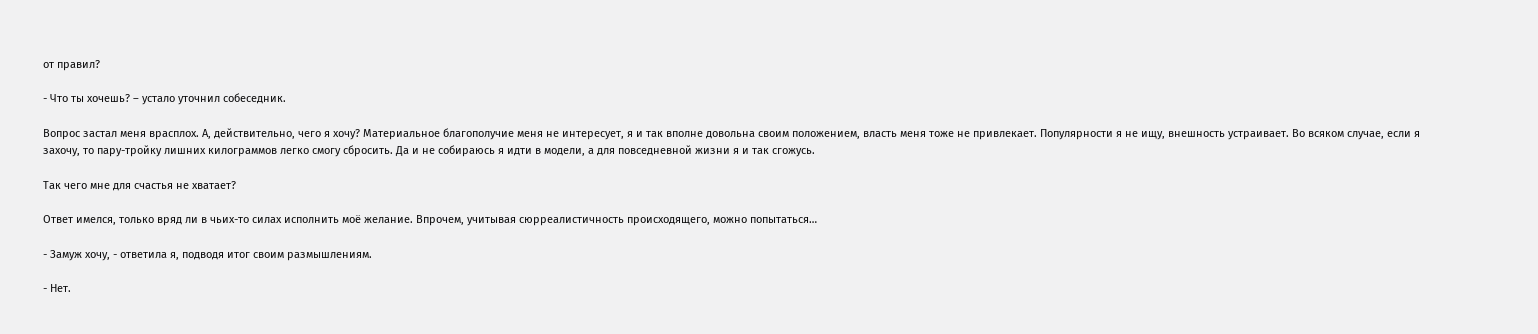от правил?

- Что ты хочешь? – устало уточнил собеседник.

Вопрос застал меня врасплох. А, действительно, чего я хочу? Материальное благополучие меня не интересует, я и так вполне довольна своим положением, власть меня тоже не привлекает. Популярности я не ищу, внешность устраивает. Во всяком случае, если я захочу, то пару-тройку лишних килограммов легко смогу сбросить. Да и не собираюсь я идти в модели, а для повседневной жизни я и так сгожусь.

Так чего мне для счастья не хватает?

Ответ имелся, только вряд ли в чьих-то силах исполнить моё желание. Впрочем, учитывая сюрреалистичность происходящего, можно попытаться…

- Замуж хочу, - ответила я, подводя итог своим размышлениям.

- Нет.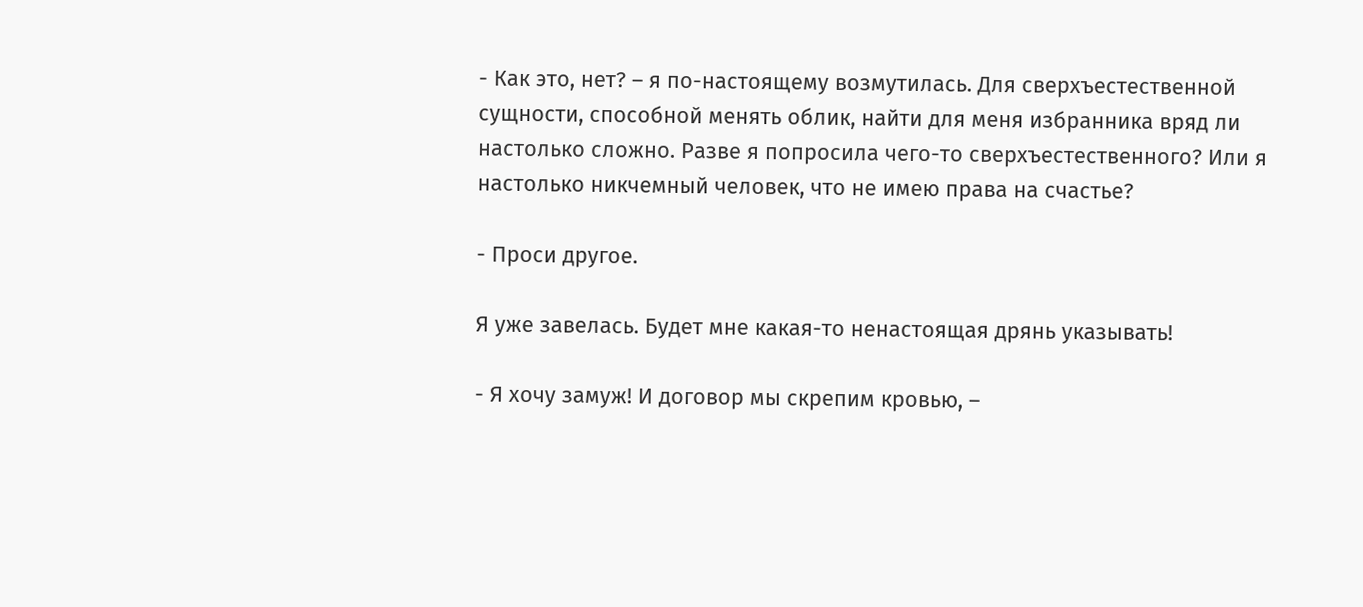- Как это, нет? – я по-настоящему возмутилась. Для сверхъестественной сущности, способной менять облик, найти для меня избранника вряд ли настолько сложно. Разве я попросила чего-то сверхъестественного? Или я настолько никчемный человек, что не имею права на счастье?

- Проси другое.

Я уже завелась. Будет мне какая-то ненастоящая дрянь указывать!

- Я хочу замуж! И договор мы скрепим кровью, –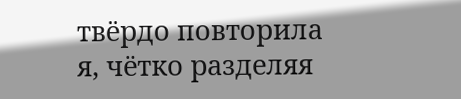твёрдо повторила я, чётко разделяя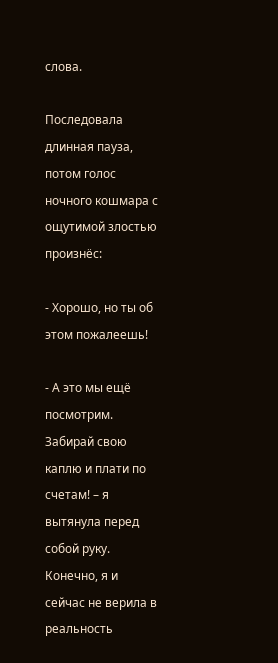слова.

Последовала длинная пауза, потом голос ночного кошмара с ощутимой злостью произнёс:

- Хорошо, но ты об этом пожалеешь!

- А это мы ещё посмотрим. Забирай свою каплю и плати по счетам! – я вытянула перед собой руку. Конечно, я и сейчас не верила в реальность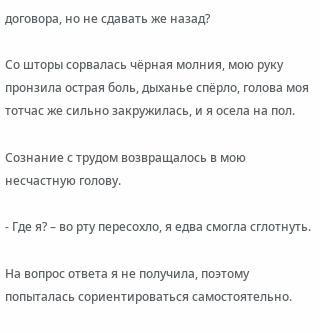договора, но не сдавать же назад?

Со шторы сорвалась чёрная молния, мою руку пронзила острая боль, дыханье спёрло, голова моя тотчас же сильно закружилась, и я осела на пол.

Сознание с трудом возвращалось в мою несчастную голову.

- Где я? – во рту пересохло, я едва смогла сглотнуть.

На вопрос ответа я не получила, поэтому попыталась сориентироваться самостоятельно.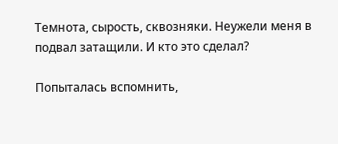Темнота, сырость, сквозняки. Неужели меня в подвал затащили. И кто это сделал?

Попыталась вспомнить,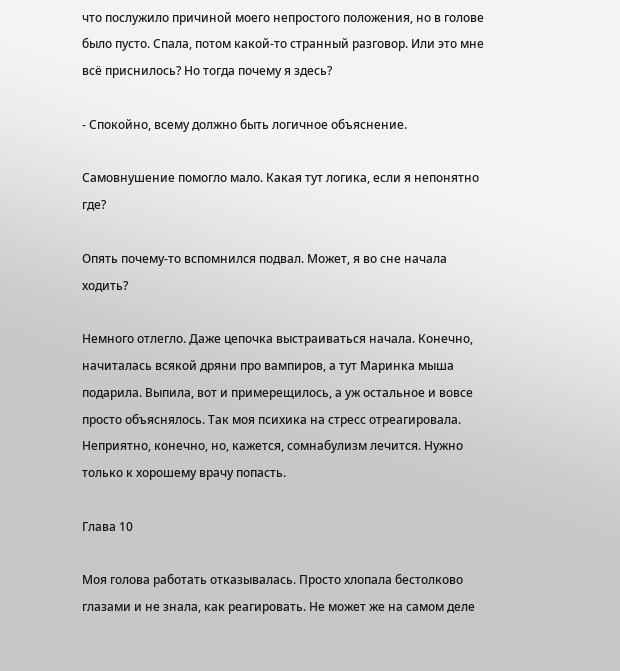что послужило причиной моего непростого положения, но в голове было пусто. Спала, потом какой-то странный разговор. Или это мне всё приснилось? Но тогда почему я здесь?

- Спокойно, всему должно быть логичное объяснение.

Самовнушение помогло мало. Какая тут логика, если я непонятно где?

Опять почему-то вспомнился подвал. Может, я во сне начала ходить?

Немного отлегло. Даже цепочка выстраиваться начала. Конечно, начиталась всякой дряни про вампиров, а тут Маринка мыша подарила. Выпила, вот и примерещилось, а уж остальное и вовсе просто объяснялось. Так моя психика на стресс отреагировала. Неприятно, конечно, но, кажется, сомнабулизм лечится. Нужно только к хорошему врачу попасть.

Глава 10

Моя голова работать отказывалась. Просто хлопала бестолково глазами и не знала, как реагировать. Не может же на самом деле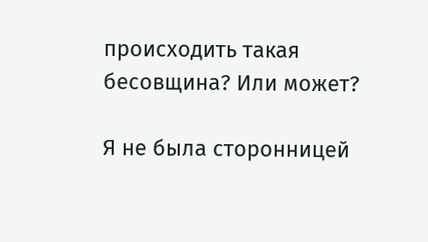происходить такая бесовщина? Или может?

Я не была сторонницей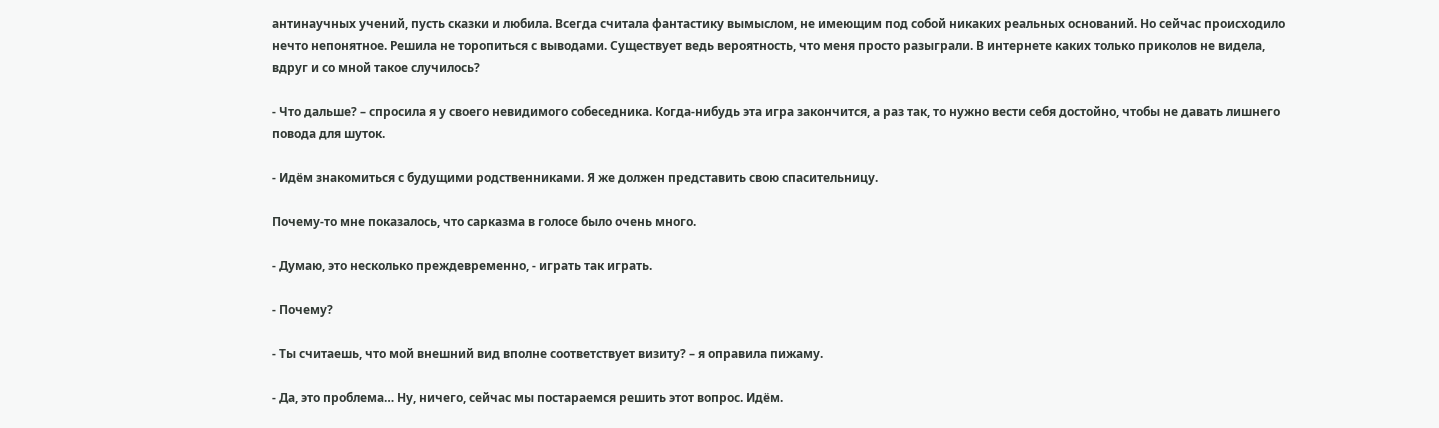антинаучных учений, пусть сказки и любила. Всегда считала фантастику вымыслом, не имеющим под собой никаких реальных оснований. Но сейчас происходило нечто непонятное. Решила не торопиться с выводами. Существует ведь вероятность, что меня просто разыграли. В интернете каких только приколов не видела, вдруг и со мной такое случилось?

- Что дальше? – спросила я у своего невидимого собеседника. Когда-нибудь эта игра закончится, а раз так, то нужно вести себя достойно, чтобы не давать лишнего повода для шуток.

- Идём знакомиться с будущими родственниками. Я же должен представить свою спасительницу.

Почему-то мне показалось, что сарказма в голосе было очень много.

- Думаю, это несколько преждевременно, - играть так играть.

- Почему?

- Ты считаешь, что мой внешний вид вполне соответствует визиту? – я оправила пижаму.

- Да, это проблема… Ну, ничего, сейчас мы постараемся решить этот вопрос. Идём.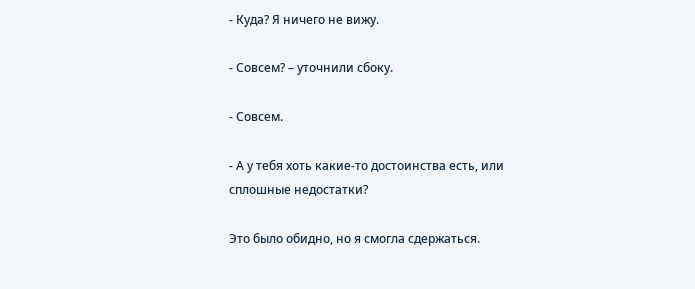- Куда? Я ничего не вижу.

- Совсем? – уточнили сбоку.

- Совсем.

- А у тебя хоть какие-то достоинства есть, или сплошные недостатки?

Это было обидно, но я смогла сдержаться.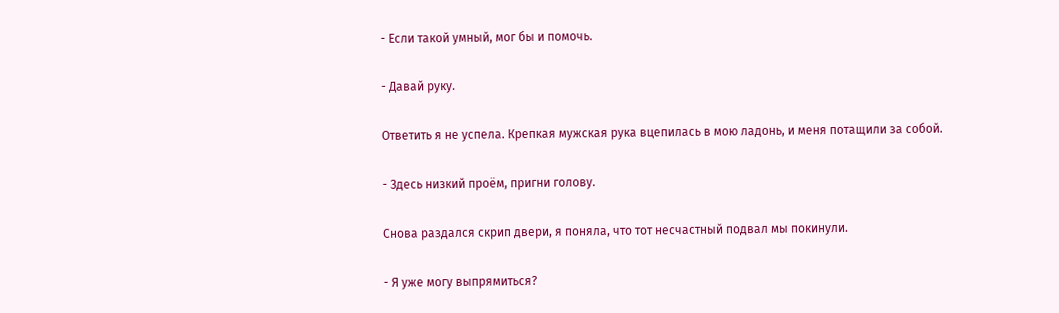- Если такой умный, мог бы и помочь.

- Давай руку.

Ответить я не успела. Крепкая мужская рука вцепилась в мою ладонь, и меня потащили за собой.

- Здесь низкий проём, пригни голову.

Снова раздался скрип двери, я поняла, что тот несчастный подвал мы покинули.

- Я уже могу выпрямиться?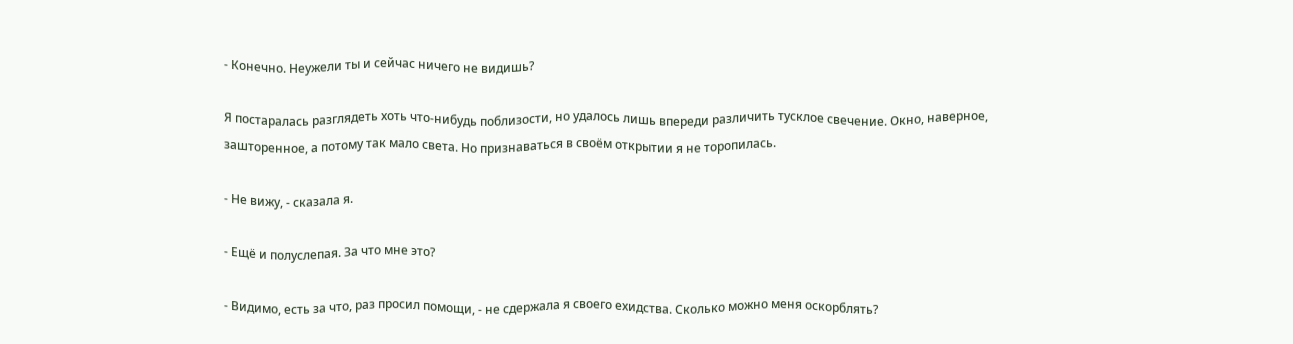- Конечно. Неужели ты и сейчас ничего не видишь?

Я постаралась разглядеть хоть что-нибудь поблизости, но удалось лишь впереди различить тусклое свечение. Окно, наверное, зашторенное, а потому так мало света. Но признаваться в своём открытии я не торопилась.

- Не вижу, - сказала я.

- Ещё и полуслепая. За что мне это?

- Видимо, есть за что, раз просил помощи, - не сдержала я своего ехидства. Сколько можно меня оскорблять?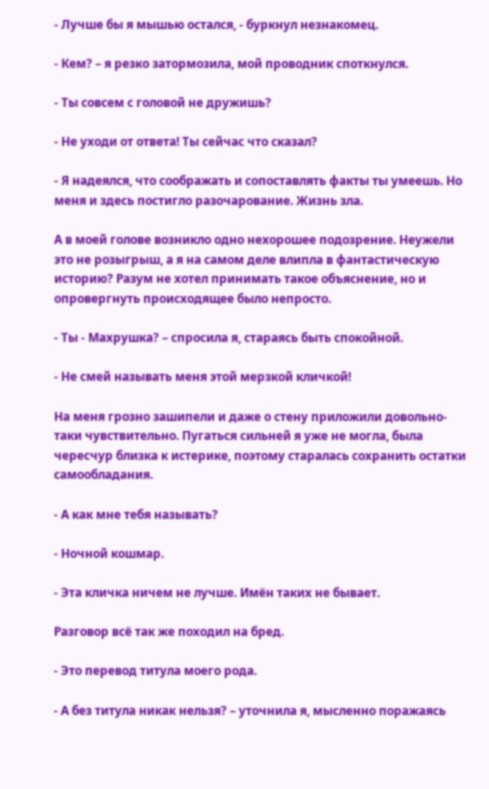- Лучше бы я мышью остался, - буркнул незнакомец.

- Кем? – я резко затормозила, мой проводник споткнулся.

- Ты совсем с головой не дружишь?

- Не уходи от ответа! Ты сейчас что сказал?

- Я надеялся, что соображать и сопоставлять факты ты умеешь. Но меня и здесь постигло разочарование. Жизнь зла.

А в моей голове возникло одно нехорошее подозрение. Неужели это не розыгрыш, а я на самом деле влипла в фантастическую историю? Разум не хотел принимать такое объяснение, но и опровергнуть происходящее было непросто.

- Ты - Махрушка? – спросила я, стараясь быть спокойной.

- Не смей называть меня этой мерзкой кличкой!

На меня грозно зашипели и даже о стену приложили довольно-таки чувствительно. Пугаться сильней я уже не могла, была чересчур близка к истерике, поэтому старалась сохранить остатки самообладания.

- А как мне тебя называть?

- Ночной кошмар.

- Эта кличка ничем не лучше. Имён таких не бывает.

Разговор всё так же походил на бред.

- Это перевод титула моего рода.

- А без титула никак нельзя? – уточнила я, мысленно поражаясь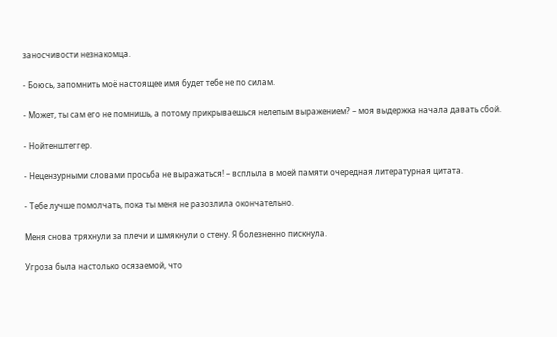заносчивости незнакомца.

- Боюсь, запомнить моё настоящее имя будет тебе не по силам.

- Может, ты сам его не помнишь, а потому прикрываешься нелепым выражением? – моя выдержка начала давать сбой.

- Нойтенштеггер.

- Нецензурными словами просьба не выражаться! – всплыла в моей памяти очередная литературная цитата.

- Тебе лучше помолчать, пока ты меня не разозлила окончательно.

Меня снова тряхнули за плечи и шмякнули о стену. Я болезненно пискнула.

Угроза была настолько осязаемой, что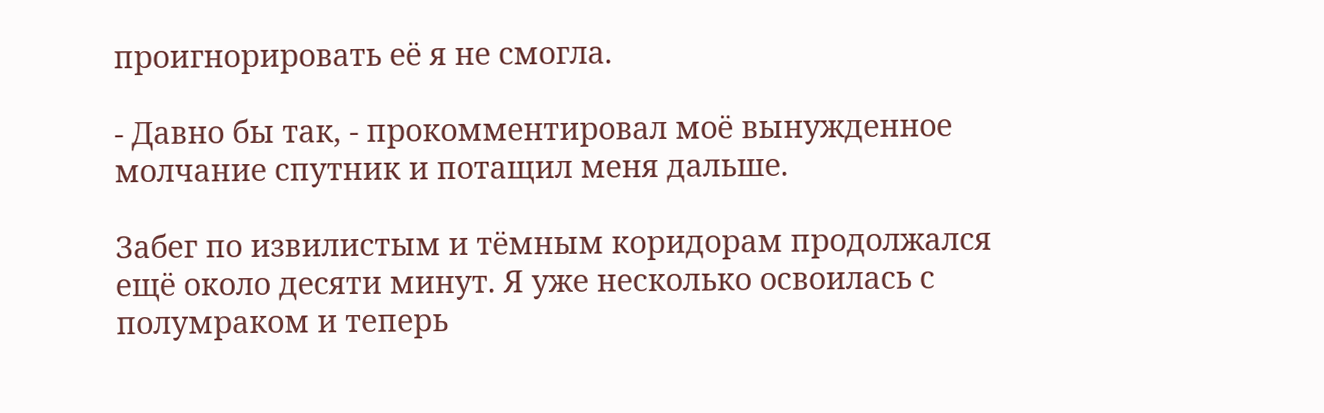проигнорировать её я не смогла.

- Давно бы так, - прокомментировал моё вынужденное молчание спутник и потащил меня дальше.

Забег по извилистым и тёмным коридорам продолжался ещё около десяти минут. Я уже несколько освоилась с полумраком и теперь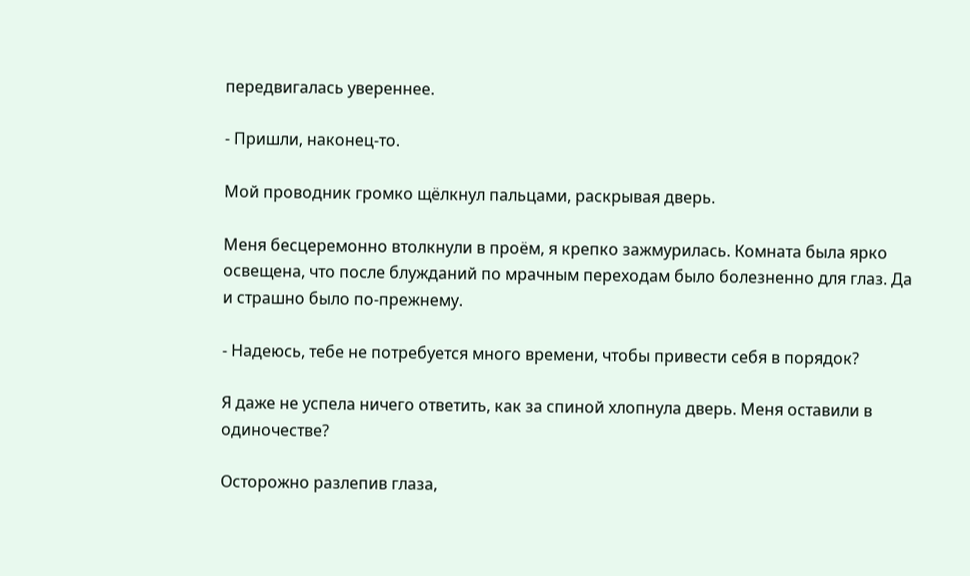передвигалась увереннее.

- Пришли, наконец-то.

Мой проводник громко щёлкнул пальцами, раскрывая дверь.

Меня бесцеремонно втолкнули в проём, я крепко зажмурилась. Комната была ярко освещена, что после блужданий по мрачным переходам было болезненно для глаз. Да и страшно было по-прежнему.

- Надеюсь, тебе не потребуется много времени, чтобы привести себя в порядок?

Я даже не успела ничего ответить, как за спиной хлопнула дверь. Меня оставили в одиночестве?

Осторожно разлепив глаза,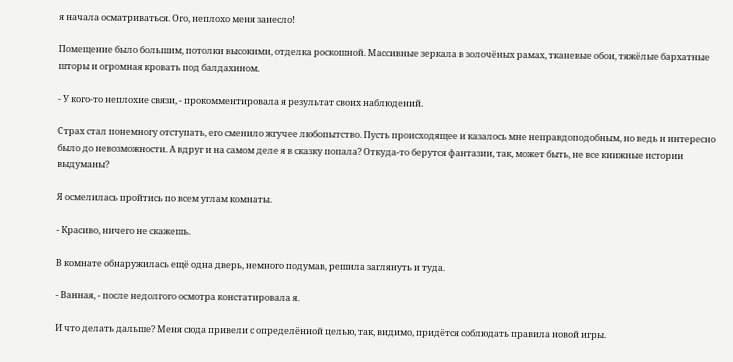я начала осматриваться. Ого, неплохо меня занесло!

Помещение было большим, потолки высокими, отделка роскошной. Массивные зеркала в золочёных рамах, тканевые обои, тяжёлые бархатные шторы и огромная кровать под балдахином.

- У кого-то неплохие связи, - прокомментировала я результат своих наблюдений.

Страх стал понемногу отступать, его сменило жгучее любопытство. Пусть происходящее и казалось мне неправдоподобным, но ведь и интересно было до невозможности. А вдруг и на самом деле я в сказку попала? Откуда-то берутся фантазии, так, может быть, не все книжные истории выдуманы?

Я осмелилась пройтись по всем углам комнаты.

- Красиво, ничего не скажешь.

В комнате обнаружилась ещё одна дверь, немного подумав, решила заглянуть и туда.

- Ванная, - после недолгого осмотра констатировала я.

И что делать дальше? Меня сюда привели с определённой целью, так, видимо, придётся соблюдать правила новой игры.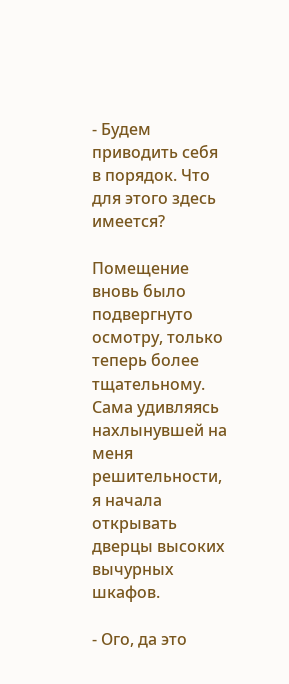- Будем приводить себя в порядок. Что для этого здесь имеется?

Помещение вновь было подвергнуто осмотру, только теперь более тщательному. Сама удивляясь нахлынувшей на меня решительности, я начала открывать дверцы высоких вычурных шкафов.

- Ого, да это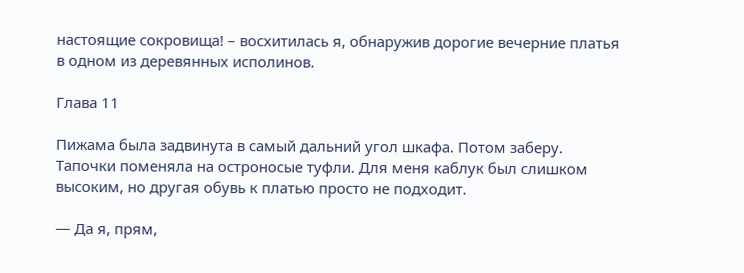настоящие сокровища! – восхитилась я, обнаружив дорогие вечерние платья в одном из деревянных исполинов.

Глава 11

Пижама была задвинута в самый дальний угол шкафа. Потом заберу. Тапочки поменяла на остроносые туфли. Для меня каблук был слишком высоким, но другая обувь к платью просто не подходит.

— Да я, прям,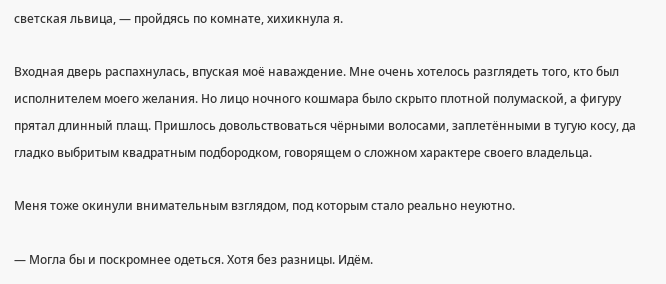светская львица, — пройдясь по комнате, хихикнула я.

Входная дверь распахнулась, впуская моё наваждение. Мне очень хотелось разглядеть того, кто был исполнителем моего желания. Но лицо ночного кошмара было скрыто плотной полумаской, а фигуру прятал длинный плащ. Пришлось довольствоваться чёрными волосами, заплетёнными в тугую косу, да гладко выбритым квадратным подбородком, говорящем о сложном характере своего владельца.

Меня тоже окинули внимательным взглядом, под которым стало реально неуютно.

— Могла бы и поскромнее одеться. Хотя без разницы. Идём.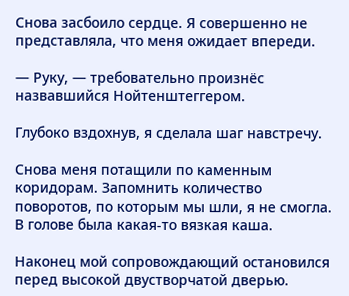Снова засбоило сердце. Я совершенно не представляла, что меня ожидает впереди.

— Руку, — требовательно произнёс назвавшийся Нойтенштеггером.

Глубоко вздохнув, я сделала шаг навстречу.

Снова меня потащили по каменным коридорам. Запомнить количество поворотов, по которым мы шли, я не смогла. В голове была какая-то вязкая каша.

Наконец мой сопровождающий остановился перед высокой двустворчатой дверью.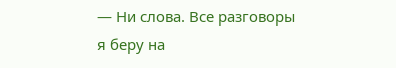— Ни слова. Все разговоры я беру на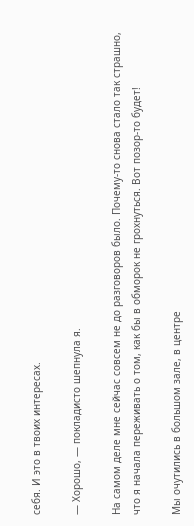себя. И это в твоих интересах.

— Хорошо, — покладисто шепнула я.

На самом деле мне сейчас совсем не до разговоров было. Почему-то снова стало так страшно, что я начала переживать о том, как бы в обморок не грохнуться. Вот позор-то будет!

Мы очутились в большом зале, в центре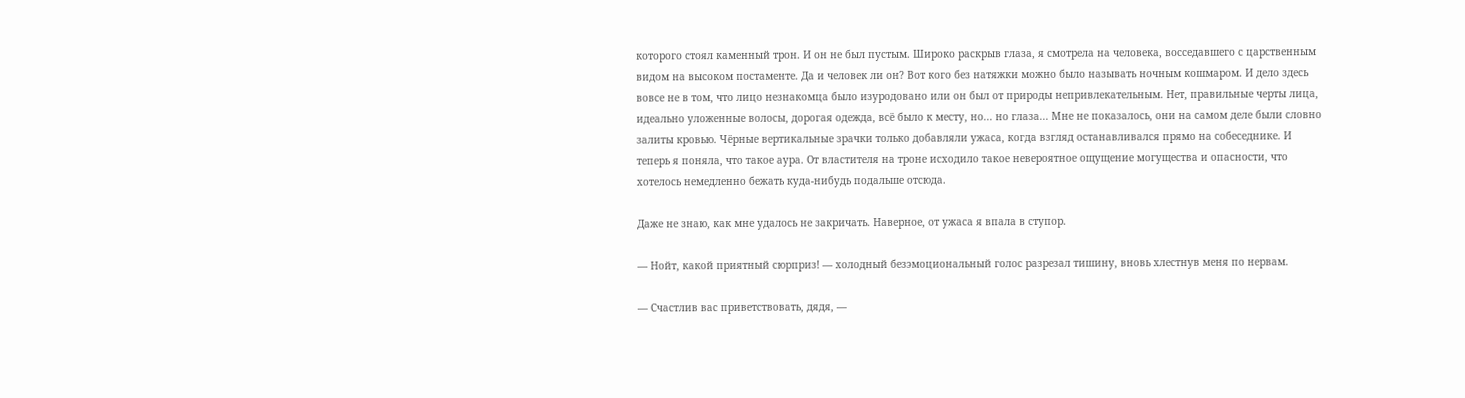которого стоял каменный трон. И он не был пустым. Широко раскрыв глаза, я смотрела на человека, восседавшего с царственным видом на высоком постаменте. Да и человек ли он? Вот кого без натяжки можно было называть ночным кошмаром. И дело здесь вовсе не в том, что лицо незнакомца было изуродовано или он был от природы непривлекательным. Нет, правильные черты лица, идеально уложенные волосы, дорогая одежда, всё было к месту, но... но глаза... Мне не показалось, они на самом деле были словно залиты кровью. Чёрные вертикальные зрачки только добавляли ужаса, когда взгляд останавливался прямо на собеседнике. И теперь я поняла, что такое аура. От властителя на троне исходило такое невероятное ощущение могущества и опасности, что хотелось немедленно бежать куда-нибудь подальше отсюда.

Даже не знаю, как мне удалось не закричать. Наверное, от ужаса я впала в ступор.

— Нойт, какой приятный сюрприз! — холодный безэмоциональный голос разрезал тишину, вновь хлестнув меня по нервам.

— Счастлив вас приветствовать, дядя, —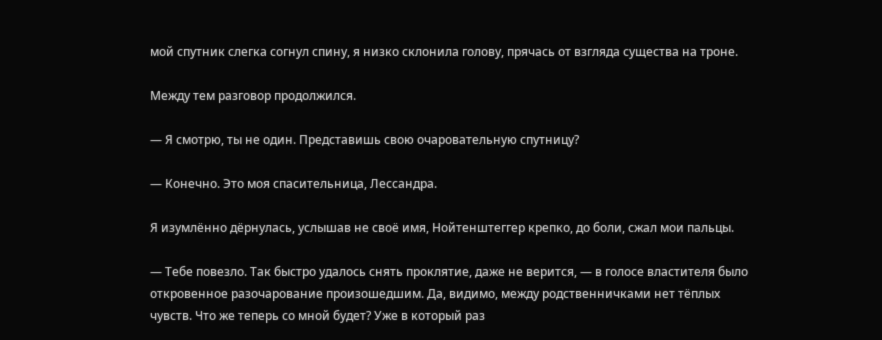мой спутник слегка согнул спину, я низко склонила голову, прячась от взгляда существа на троне.

Между тем разговор продолжился.

— Я смотрю, ты не один. Представишь свою очаровательную спутницу?

— Конечно. Это моя спасительница, Лессандра.

Я изумлённо дёрнулась, услышав не своё имя, Нойтенштеггер крепко, до боли, сжал мои пальцы.

— Тебе повезло. Так быстро удалось снять проклятие, даже не верится, — в голосе властителя было откровенное разочарование произошедшим. Да, видимо, между родственничками нет тёплых чувств. Что же теперь со мной будет? Уже в который раз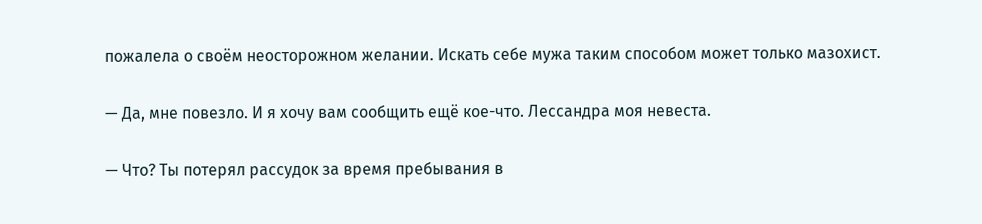пожалела о своём неосторожном желании. Искать себе мужа таким способом может только мазохист.

— Да, мне повезло. И я хочу вам сообщить ещё кое-что. Лессандра моя невеста.

— Что? Ты потерял рассудок за время пребывания в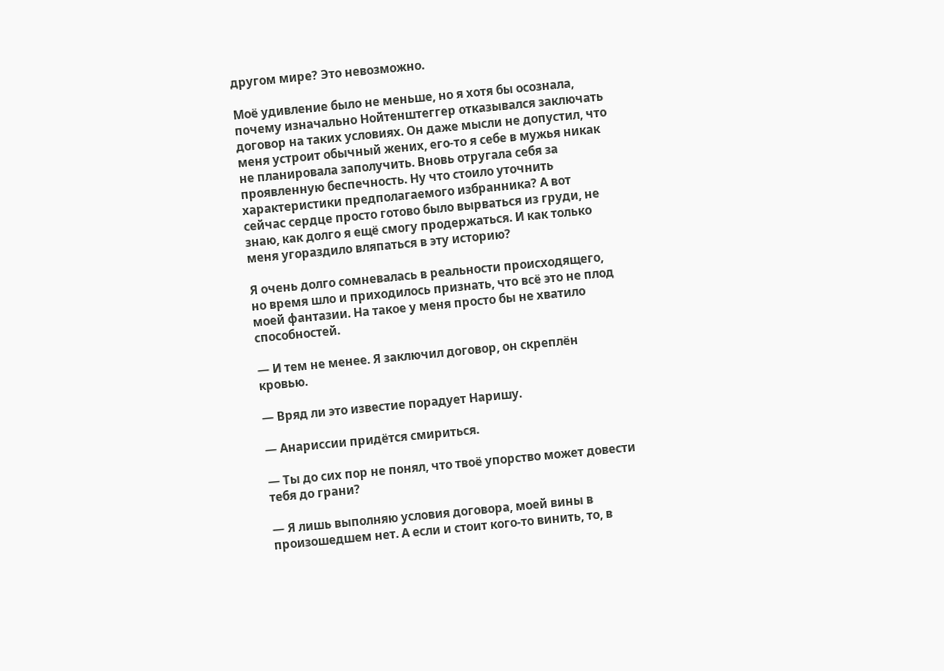другом мире? Это невозможно.

Моё удивление было не меньше, но я хотя бы осознала, почему изначально Нойтенштеггер отказывался заключать договор на таких условиях. Он даже мысли не допустил, что меня устроит обычный жених, его-то я себе в мужья никак не планировала заполучить. Вновь отругала себя за проявленную беспечность. Ну что стоило уточнить характеристики предполагаемого избранника? А вот сейчас сердце просто готово было вырваться из груди, не знаю, как долго я ещё смогу продержаться. И как только меня угораздило вляпаться в эту историю?

Я очень долго сомневалась в реальности происходящего, но время шло и приходилось признать, что всё это не плод моей фантазии. На такое у меня просто бы не хватило способностей.

— И тем не менее. Я заключил договор, он скреплён кровью.

— Вряд ли это известие порадует Наришу.

— Анариссии придётся смириться.

— Ты до сих пор не понял, что твоё упорство может довести тебя до грани?

— Я лишь выполняю условия договора, моей вины в произошедшем нет. А если и стоит кого-то винить, то, в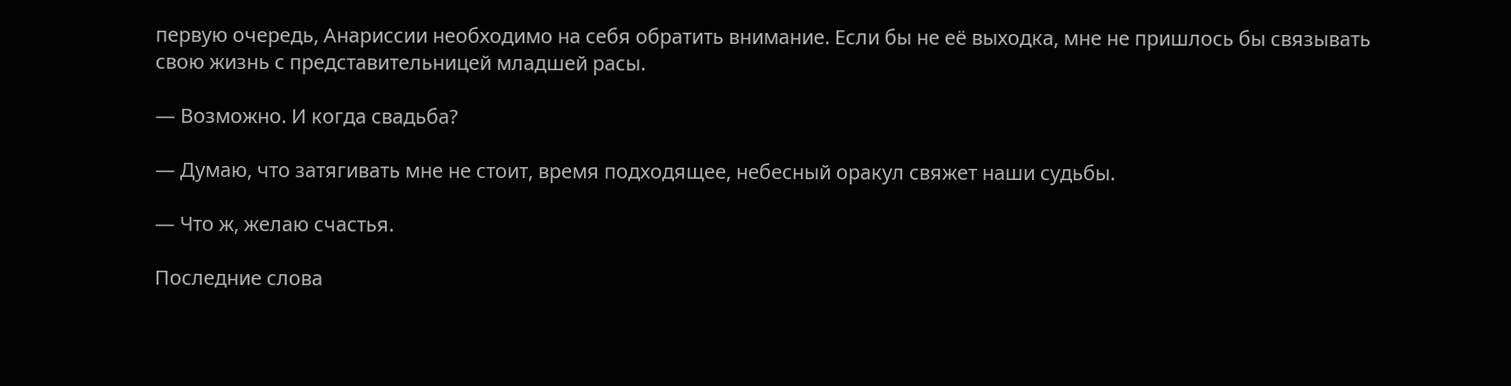первую очередь, Анариссии необходимо на себя обратить внимание. Если бы не её выходка, мне не пришлось бы связывать свою жизнь с представительницей младшей расы.

— Возможно. И когда свадьба?

— Думаю, что затягивать мне не стоит, время подходящее, небесный оракул свяжет наши судьбы.

— Что ж, желаю счастья.

Последние слова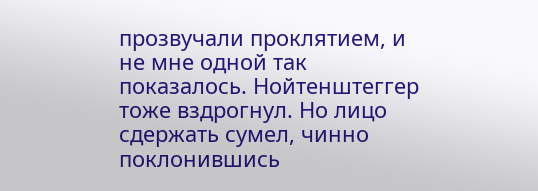прозвучали проклятием, и не мне одной так показалось. Нойтенштеггер тоже вздрогнул. Но лицо сдержать сумел, чинно поклонившись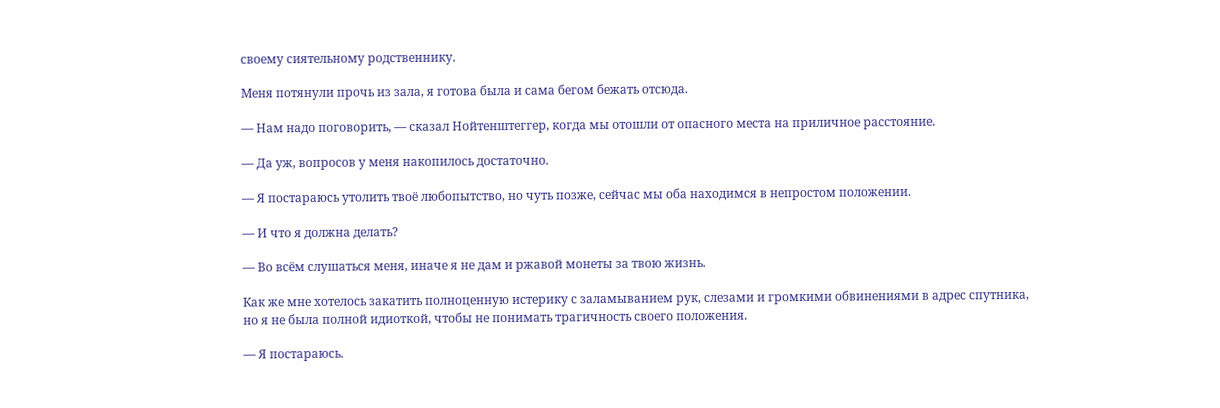своему сиятельному родственнику.

Меня потянули прочь из зала, я готова была и сама бегом бежать отсюда.

— Нам надо поговорить, — сказал Нойтенштеггер, когда мы отошли от опасного места на приличное расстояние.

— Да уж, вопросов у меня накопилось достаточно.

— Я постараюсь утолить твоё любопытство, но чуть позже, сейчас мы оба находимся в непростом положении.

— И что я должна делать?

— Во всём слушаться меня, иначе я не дам и ржавой монеты за твою жизнь.

Как же мне хотелось закатить полноценную истерику с заламыванием рук, слезами и громкими обвинениями в адрес спутника, но я не была полной идиоткой, чтобы не понимать трагичность своего положения.

— Я постараюсь.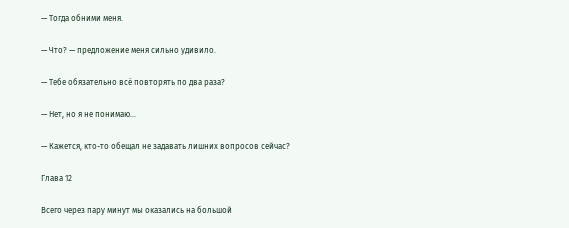— Тогда обними меня.

— Что? — предложение меня сильно удивило.

— Тебе обязательно всё повторять по два раза?

— Нет, но я не понимаю...

— Кажется, кто-то обещал не задавать лишних вопросов сейчас?

Глава 12

Всего через пару минут мы оказались на большой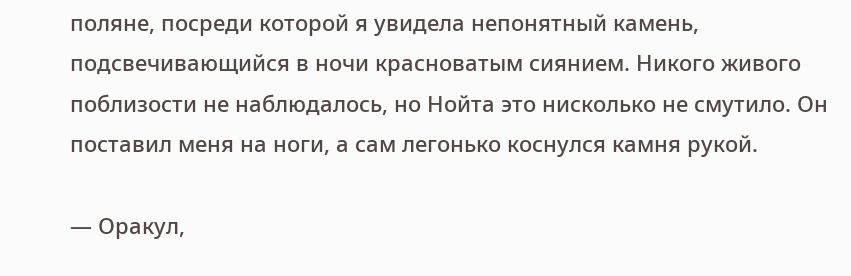поляне, посреди которой я увидела непонятный камень, подсвечивающийся в ночи красноватым сиянием. Никого живого поблизости не наблюдалось, но Нойта это нисколько не смутило. Он поставил меня на ноги, а сам легонько коснулся камня рукой.

— Оракул,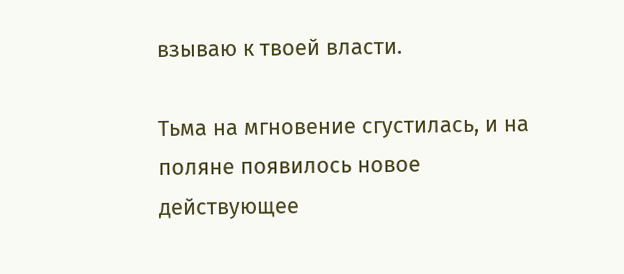взываю к твоей власти.

Тьма на мгновение сгустилась, и на поляне появилось новое действующее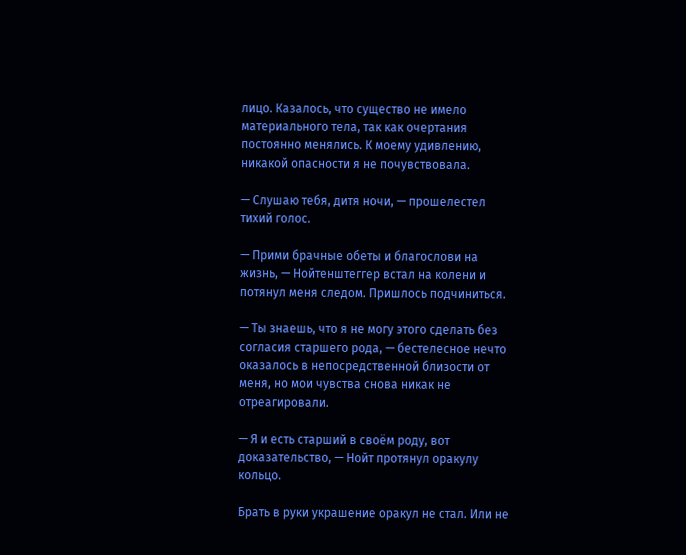лицо. Казалось, что существо не имело материального тела, так как очертания постоянно менялись. К моему удивлению, никакой опасности я не почувствовала.

— Слушаю тебя, дитя ночи, — прошелестел тихий голос.

— Прими брачные обеты и благослови на жизнь, — Нойтенштеггер встал на колени и потянул меня следом. Пришлось подчиниться.

— Ты знаешь, что я не могу этого сделать без согласия старшего рода, — бестелесное нечто оказалось в непосредственной близости от меня, но мои чувства снова никак не отреагировали.

— Я и есть старший в своём роду, вот доказательство, — Нойт протянул оракулу кольцо.

Брать в руки украшение оракул не стал. Или не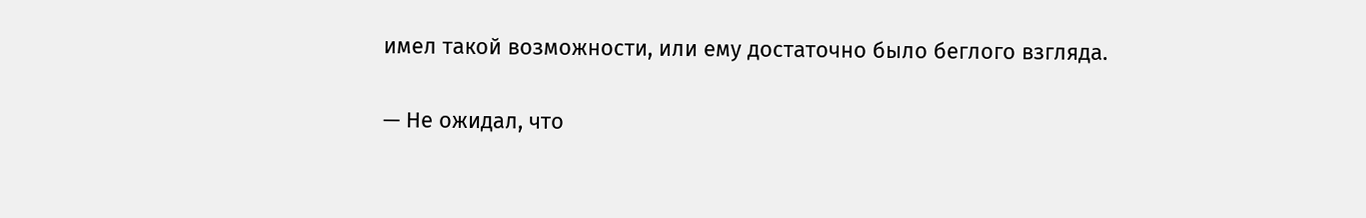имел такой возможности, или ему достаточно было беглого взгляда.

— Не ожидал, что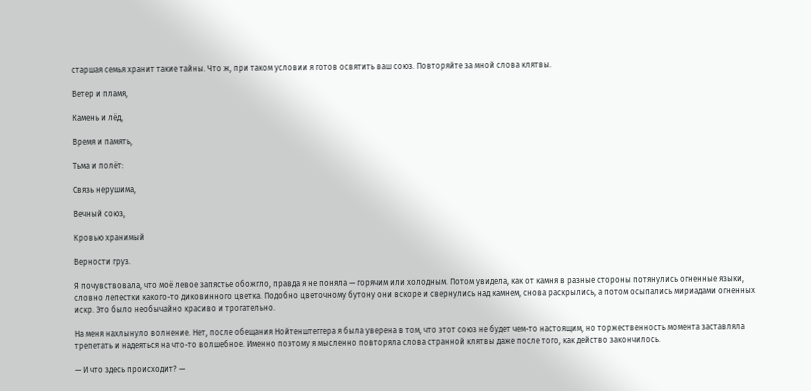старшая семья хранит такие тайны. Что ж, при таком условии я готов освятить ваш союз. Повторяйте за мной слова клятвы.

Ветер и пламя,

Камень и лёд,

Время и память,

Тьма и полёт:

Связь нерушима,

Вечный союз,

Кровью хранимый

Верности груз.

Я почувствовала, что моё левое запястье обожгло, правда я не поняла — горячим или холодным. Потом увидела, как от камня в разные стороны потянулись огненные языки, словно лепестки какого-то диковинного цветка. Подобно цветочному бутону они вскоре и свернулись над камнем, снова раскрылись, а потом осыпались мириадами огненных искр. Это было необычайно красиво и трогательно.

На меня нахлынуло волнение. Нет, после обещания Нойтенштеггера я была уверена в том, что этот союз не будет чем-то настоящим, но торжественность момента заставляла трепетать и надеяться на что-то волшебное. Именно поэтому я мысленно повторяла слова странной клятвы даже после того, как действо закончилось.

— И что здесь происходит? —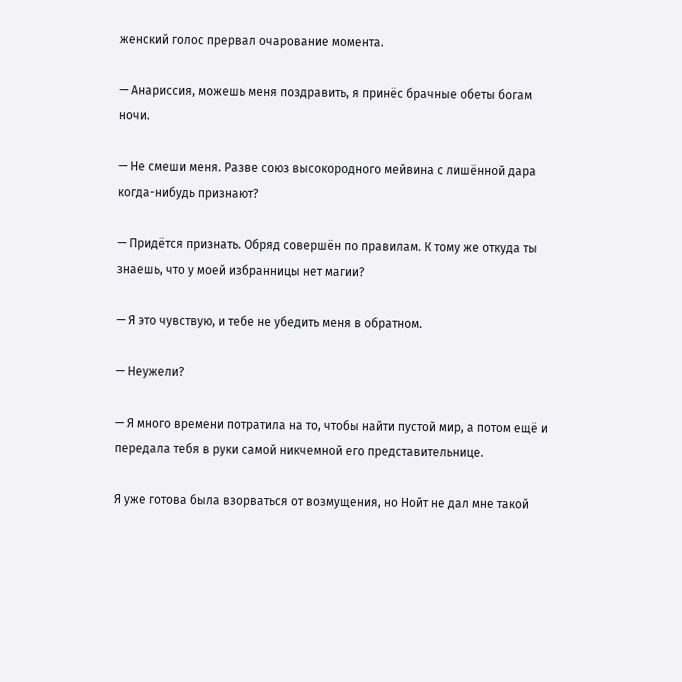женский голос прервал очарование момента.

— Анариссия, можешь меня поздравить, я принёс брачные обеты богам ночи.

— Не смеши меня. Разве союз высокородного мейвина с лишённой дара когда-нибудь признают?

— Придётся признать. Обряд совершён по правилам. К тому же откуда ты знаешь, что у моей избранницы нет магии?

— Я это чувствую, и тебе не убедить меня в обратном.

— Неужели?

— Я много времени потратила на то, чтобы найти пустой мир, а потом ещё и передала тебя в руки самой никчемной его представительнице.

Я уже готова была взорваться от возмущения, но Нойт не дал мне такой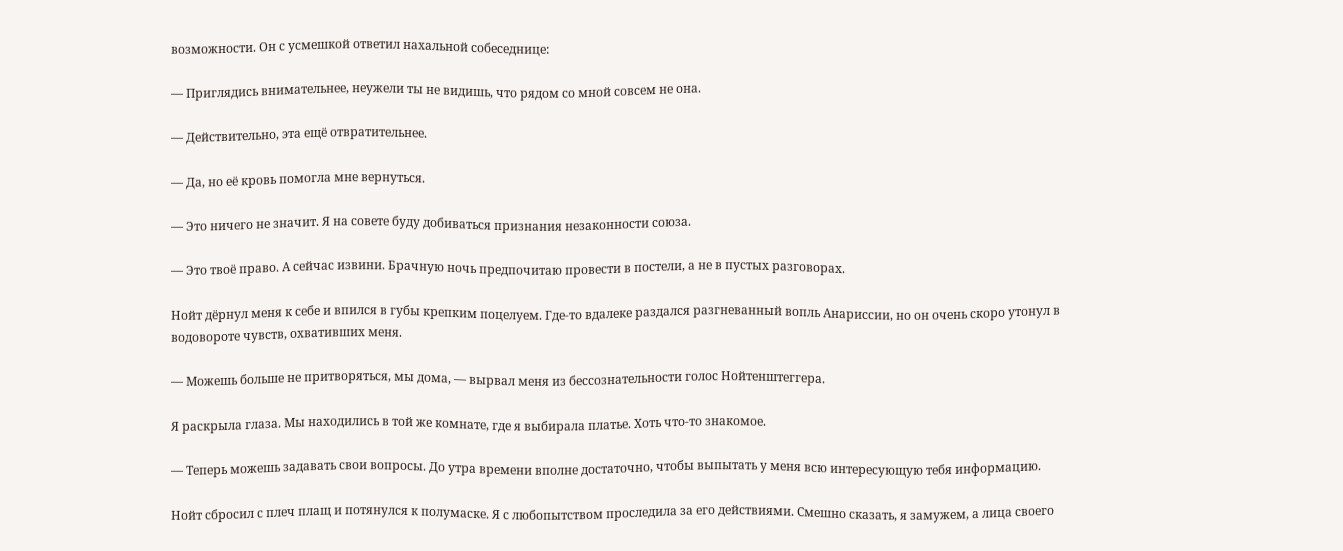возможности. Он с усмешкой ответил нахальной собеседнице:

— Приглядись внимательнее, неужели ты не видишь, что рядом со мной совсем не она.

— Действительно, эта ещё отвратительнее.

— Да, но её кровь помогла мне вернуться.

— Это ничего не значит. Я на совете буду добиваться признания незаконности союза.

— Это твоё право. А сейчас извини. Брачную ночь предпочитаю провести в постели, а не в пустых разговорах.

Нойт дёрнул меня к себе и впился в губы крепким поцелуем. Где-то вдалеке раздался разгневанный вопль Анариссии, но он очень скоро утонул в водовороте чувств, охвативших меня.

— Можешь больше не притворяться, мы дома, — вырвал меня из бессознательности голос Нойтенштеггера.

Я раскрыла глаза. Мы находились в той же комнате, где я выбирала платье. Хоть что-то знакомое.

— Теперь можешь задавать свои вопросы. До утра времени вполне достаточно, чтобы выпытать у меня всю интересующую тебя информацию.

Нойт сбросил с плеч плащ и потянулся к полумаске. Я с любопытством проследила за его действиями. Смешно сказать, я замужем, а лица своего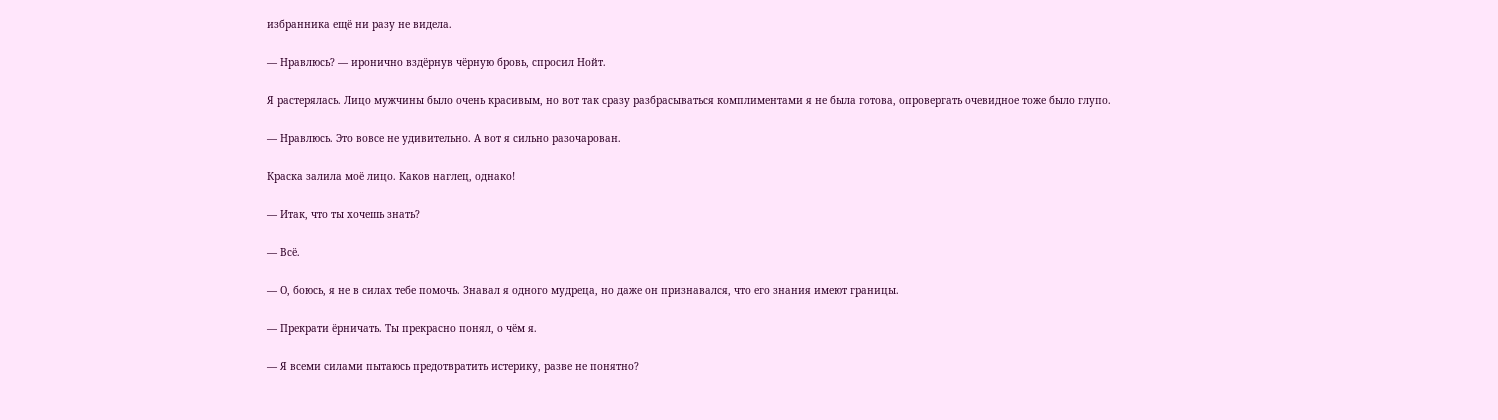избранника ещё ни разу не видела.

— Нравлюсь? — иронично вздёрнув чёрную бровь, спросил Нойт.

Я растерялась. Лицо мужчины было очень красивым, но вот так сразу разбрасываться комплиментами я не была готова, опровергать очевидное тоже было глупо.

— Нравлюсь. Это вовсе не удивительно. А вот я сильно разочарован.

Краска залила моё лицо. Каков наглец, однако!

— Итак, что ты хочешь знать?

— Всё.

— О, боюсь, я не в силах тебе помочь. Знавал я одного мудреца, но даже он признавался, что его знания имеют границы.

— Прекрати ёрничать. Ты прекрасно понял, о чём я.

— Я всеми силами пытаюсь предотвратить истерику, разве не понятно?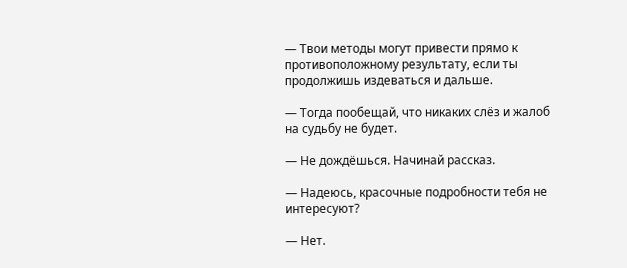— Твои методы могут привести прямо к противоположному результату, если ты продолжишь издеваться и дальше.

— Тогда пообещай, что никаких слёз и жалоб на судьбу не будет.

— Не дождёшься. Начинай рассказ.

— Надеюсь, красочные подробности тебя не интересуют?

— Нет.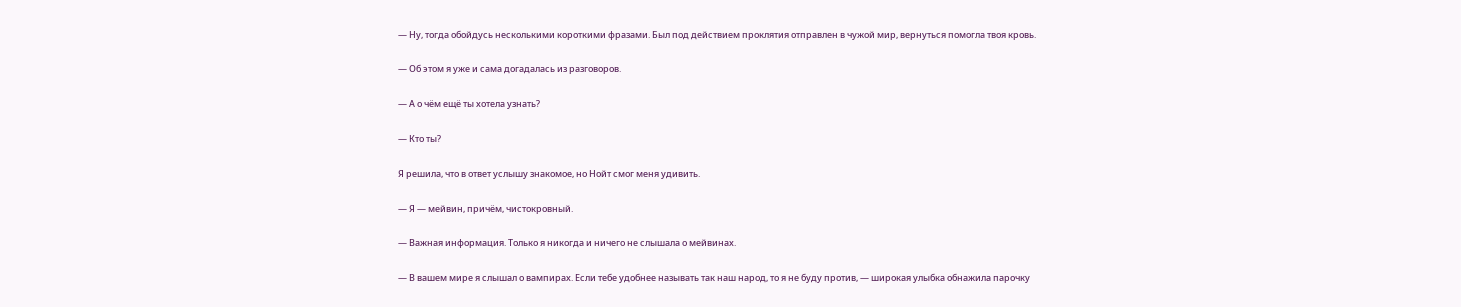— Ну, тогда обойдусь несколькими короткими фразами. Был под действием проклятия отправлен в чужой мир, вернуться помогла твоя кровь.

— Об этом я уже и сама догадалась из разговоров.

— А о чём ещё ты хотела узнать?

— Кто ты?

Я решила, что в ответ услышу знакомое, но Нойт смог меня удивить.

— Я — мейвин, причём, чистокровный.

— Важная информация. Только я никогда и ничего не слышала о мейвинах.

— В вашем мире я слышал о вампирах. Если тебе удобнее называть так наш народ, то я не буду против, — широкая улыбка обнажила парочку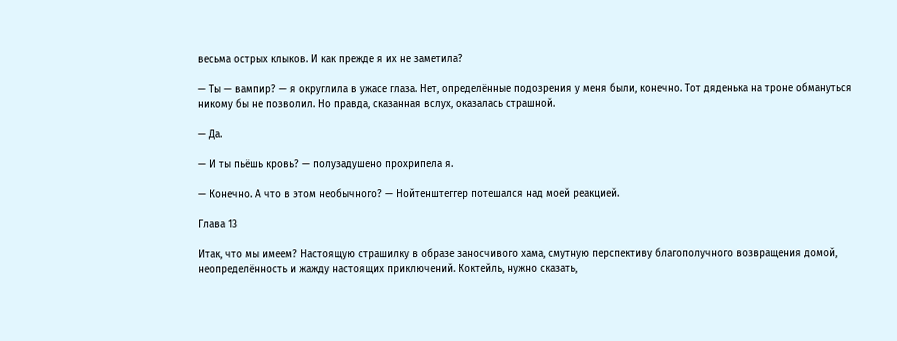весьма острых клыков. И как прежде я их не заметила?

— Ты — вампир? — я округлила в ужасе глаза. Нет, определённые подозрения у меня были, конечно. Тот дяденька на троне обмануться никому бы не позволил. Но правда, сказанная вслух, оказалась страшной.

— Да.

— И ты пьёшь кровь? — полузадушено прохрипела я.

— Конечно. А что в этом необычного? — Нойтенштеггер потешался над моей реакцией.

Глава 13

Итак, что мы имеем? Настоящую страшилку в образе заносчивого хама, смутную перспективу благополучного возвращения домой, неопределённость и жажду настоящих приключений. Коктейль, нужно сказать,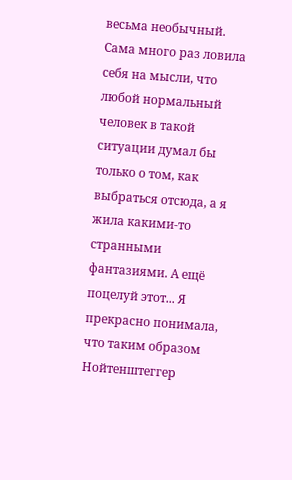весьма необычный. Сама много раз ловила себя на мысли, что любой нормальный человек в такой ситуации думал бы только о том, как выбраться отсюда, а я жила какими-то странными фантазиями. А ещё поцелуй этот... Я прекрасно понимала, что таким образом Нойтенштеггер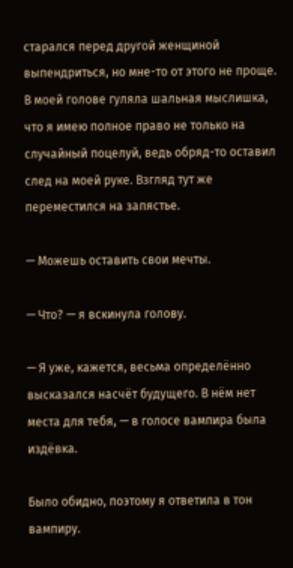старался перед другой женщиной выпендриться, но мне-то от этого не проще. В моей голове гуляла шальная мыслишка, что я имею полное право не только на случайный поцелуй, ведь обряд-то оставил след на моей руке. Взгляд тут же переместился на запястье.

— Можешь оставить свои мечты.

— Что? — я вскинула голову.

— Я уже, кажется, весьма определённо высказался насчёт будущего. В нём нет места для тебя, — в голосе вампира была издёвка.

Было обидно, поэтому я ответила в тон вампиру.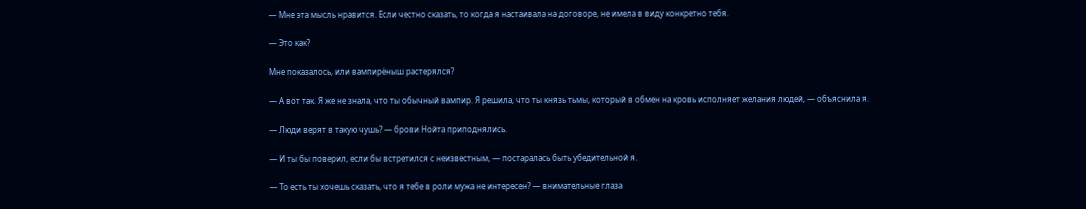— Мне эта мысль нравится. Если честно сказать, то когда я настаивала на договоре, не имела в виду конкретно тебя.

— Это как?

Мне показалось, или вампирёныш растерялся?

— А вот так. Я же не знала, что ты обычный вампир. Я решила, что ты князь тьмы, который в обмен на кровь исполняет желания людей, — объяснила я.

— Люди верят в такую чушь? — брови Нойта приподнялись.

— И ты бы поверил, если бы встретился с неизвестным, — постаралась быть убедительной я.

— То есть ты хочешь сказать, что я тебе в роли мужа не интересен? — внимательные глаза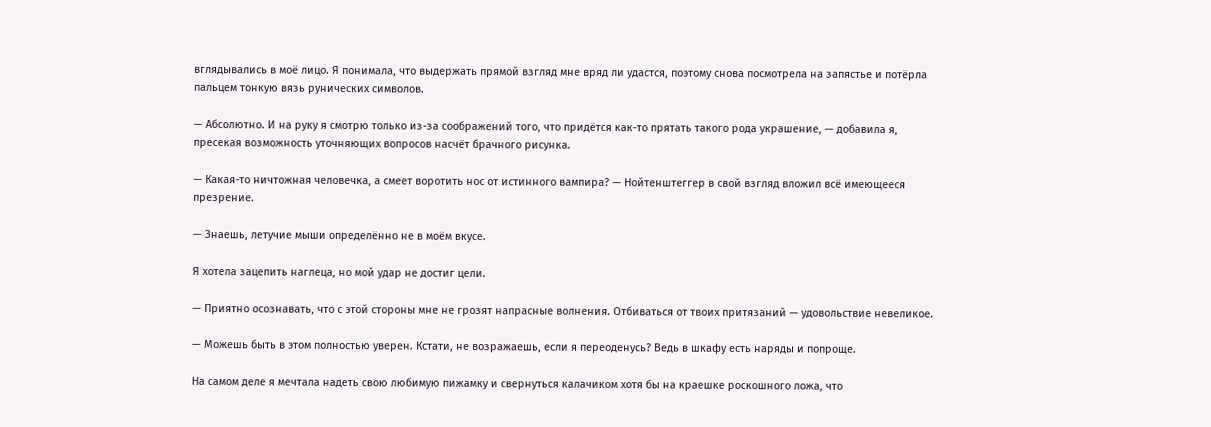вглядывались в моё лицо. Я понимала, что выдержать прямой взгляд мне вряд ли удастся, поэтому снова посмотрела на запястье и потёрла пальцем тонкую вязь рунических символов.

— Абсолютно. И на руку я смотрю только из-за соображений того, что придётся как-то прятать такого рода украшение, — добавила я, пресекая возможность уточняющих вопросов насчёт брачного рисунка.

— Какая-то ничтожная человечка, а смеет воротить нос от истинного вампира? — Нойтенштеггер в свой взгляд вложил всё имеющееся презрение.

— Знаешь, летучие мыши определённо не в моём вкусе.

Я хотела зацепить наглеца, но мой удар не достиг цели.

— Приятно осознавать, что с этой стороны мне не грозят напрасные волнения. Отбиваться от твоих притязаний — удовольствие невеликое.

— Можешь быть в этом полностью уверен. Кстати, не возражаешь, если я переоденусь? Ведь в шкафу есть наряды и попроще.

На самом деле я мечтала надеть свою любимую пижамку и свернуться калачиком хотя бы на краешке роскошного ложа, что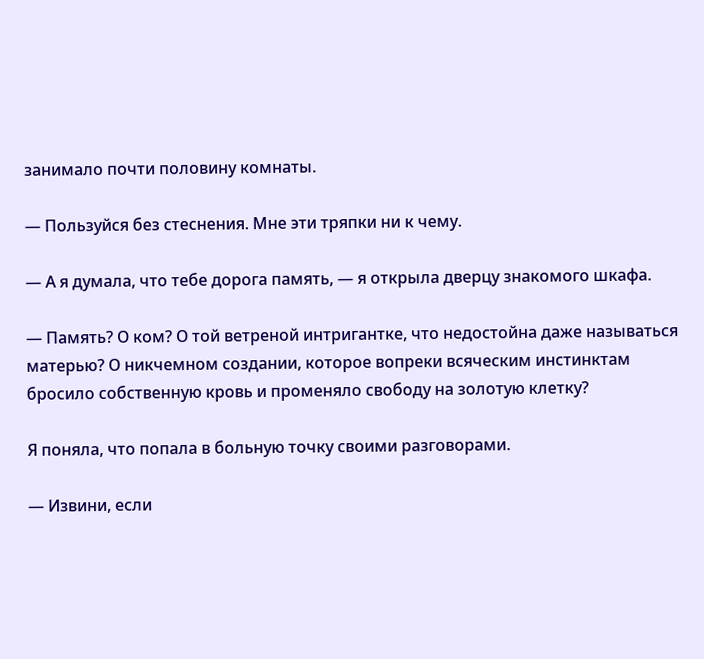занимало почти половину комнаты.

— Пользуйся без стеснения. Мне эти тряпки ни к чему.

— А я думала, что тебе дорога память, — я открыла дверцу знакомого шкафа.

— Память? О ком? О той ветреной интригантке, что недостойна даже называться матерью? О никчемном создании, которое вопреки всяческим инстинктам бросило собственную кровь и променяло свободу на золотую клетку?

Я поняла, что попала в больную точку своими разговорами.

— Извини, если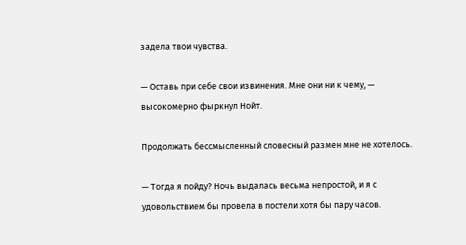задела твои чувства.

— Оставь при себе свои извинения. Мне они ни к чему, — высокомерно фыркнул Нойт.

Продолжать бессмысленный словесный размен мне не хотелось.

— Тогда я пойду? Ночь выдалась весьма непростой, и я с удовольствием бы провела в постели хотя бы пару часов.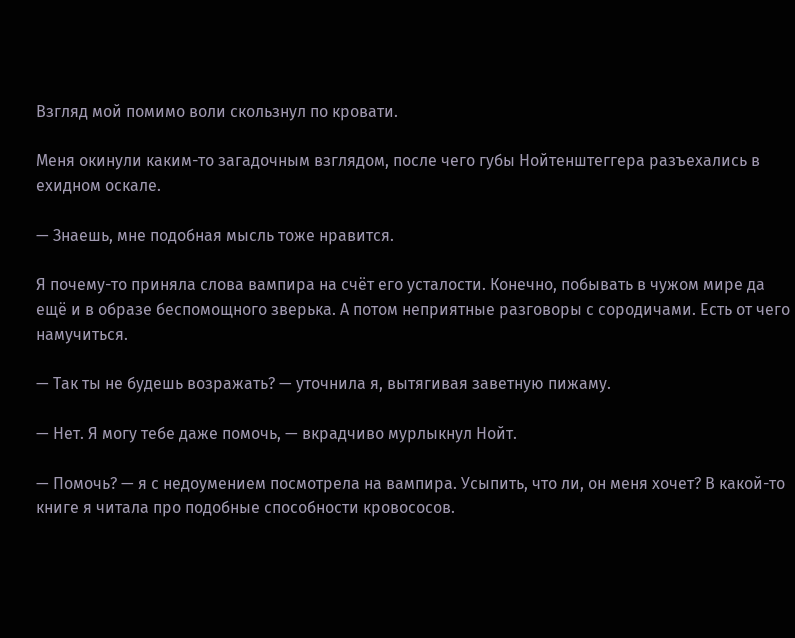Взгляд мой помимо воли скользнул по кровати.

Меня окинули каким-то загадочным взглядом, после чего губы Нойтенштеггера разъехались в ехидном оскале.

— Знаешь, мне подобная мысль тоже нравится.

Я почему-то приняла слова вампира на счёт его усталости. Конечно, побывать в чужом мире да ещё и в образе беспомощного зверька. А потом неприятные разговоры с сородичами. Есть от чего намучиться.

— Так ты не будешь возражать? — уточнила я, вытягивая заветную пижаму.

— Нет. Я могу тебе даже помочь, — вкрадчиво мурлыкнул Нойт.

— Помочь? — я с недоумением посмотрела на вампира. Усыпить, что ли, он меня хочет? В какой-то книге я читала про подобные способности кровососов.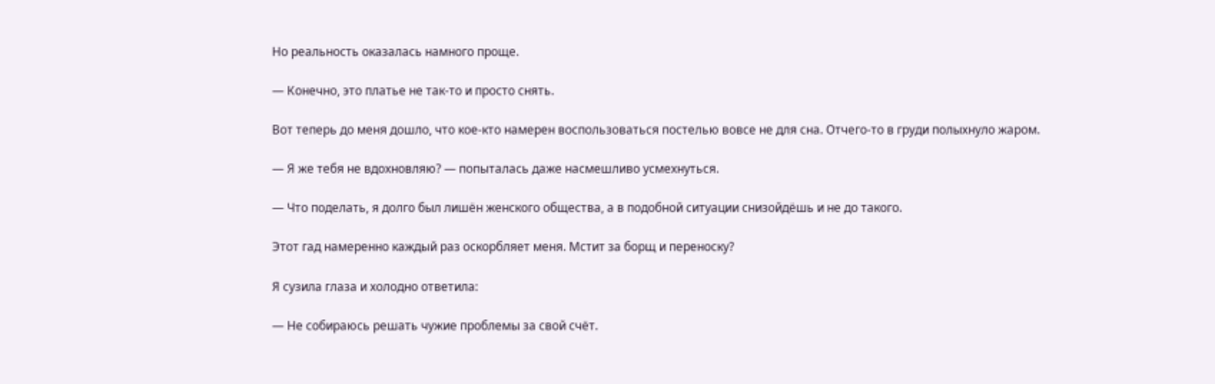Но реальность оказалась намного проще.

— Конечно, это платье не так-то и просто снять.

Вот теперь до меня дошло, что кое-кто намерен воспользоваться постелью вовсе не для сна. Отчего-то в груди полыхнуло жаром.

— Я же тебя не вдохновляю? — попыталась даже насмешливо усмехнуться.

— Что поделать, я долго был лишён женского общества, а в подобной ситуации снизойдёшь и не до такого.

Этот гад намеренно каждый раз оскорбляет меня. Мстит за борщ и переноску?

Я сузила глаза и холодно ответила:

— Не собираюсь решать чужие проблемы за свой счёт.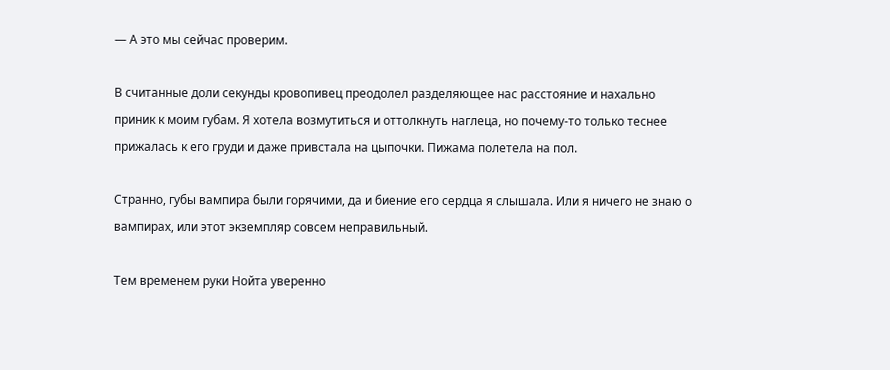— А это мы сейчас проверим.

В считанные доли секунды кровопивец преодолел разделяющее нас расстояние и нахально приник к моим губам. Я хотела возмутиться и оттолкнуть наглеца, но почему-то только теснее прижалась к его груди и даже привстала на цыпочки. Пижама полетела на пол.

Странно, губы вампира были горячими, да и биение его сердца я слышала. Или я ничего не знаю о вампирах, или этот экземпляр совсем неправильный.

Тем временем руки Нойта уверенно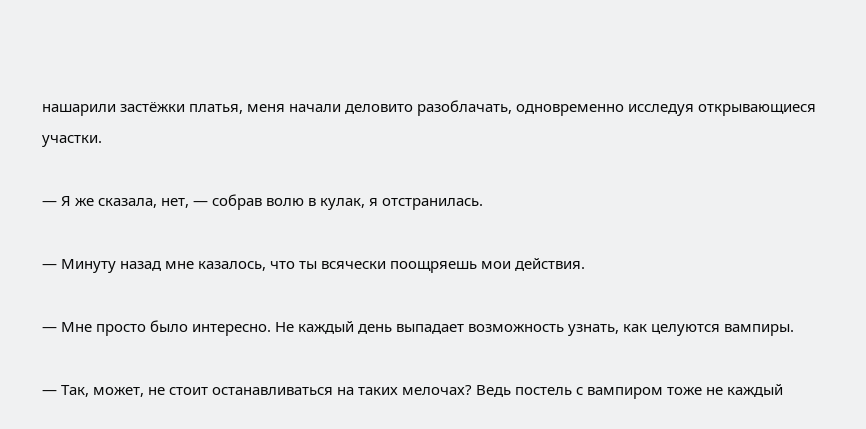нашарили застёжки платья, меня начали деловито разоблачать, одновременно исследуя открывающиеся участки.

— Я же сказала, нет, — собрав волю в кулак, я отстранилась.

— Минуту назад мне казалось, что ты всячески поощряешь мои действия.

— Мне просто было интересно. Не каждый день выпадает возможность узнать, как целуются вампиры.

— Так, может, не стоит останавливаться на таких мелочах? Ведь постель с вампиром тоже не каждый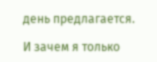день предлагается.

И зачем я только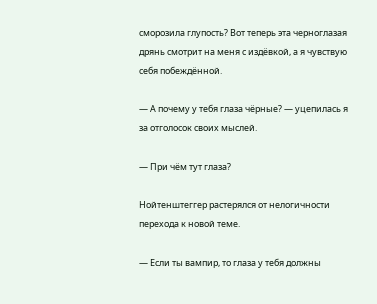сморозила глупость? Вот теперь эта черноглазая дрянь смотрит на меня с издёвкой, а я чувствую себя побеждённой.

— А почему у тебя глаза чёрные? — уцепилась я за отголосок своих мыслей.

— При чём тут глаза?

Нойтенштеггер растерялся от нелогичности перехода к новой теме.

— Если ты вампир, то глаза у тебя должны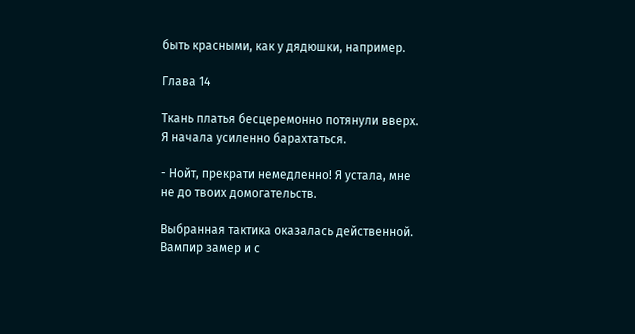быть красными, как у дядюшки, например.

Глава 14

Ткань платья бесцеремонно потянули вверх. Я начала усиленно барахтаться.

- Нойт, прекрати немедленно! Я устала, мне не до твоих домогательств.

Выбранная тактика оказалась действенной. Вампир замер и с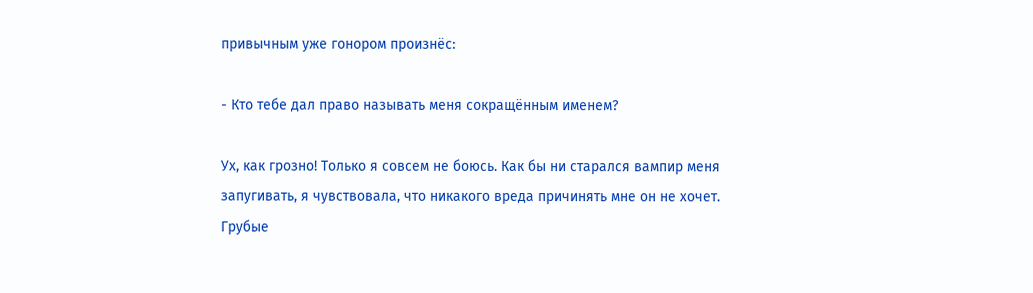привычным уже гонором произнёс:

- Кто тебе дал право называть меня сокращённым именем?

Ух, как грозно! Только я совсем не боюсь. Как бы ни старался вампир меня запугивать, я чувствовала, что никакого вреда причинять мне он не хочет. Грубые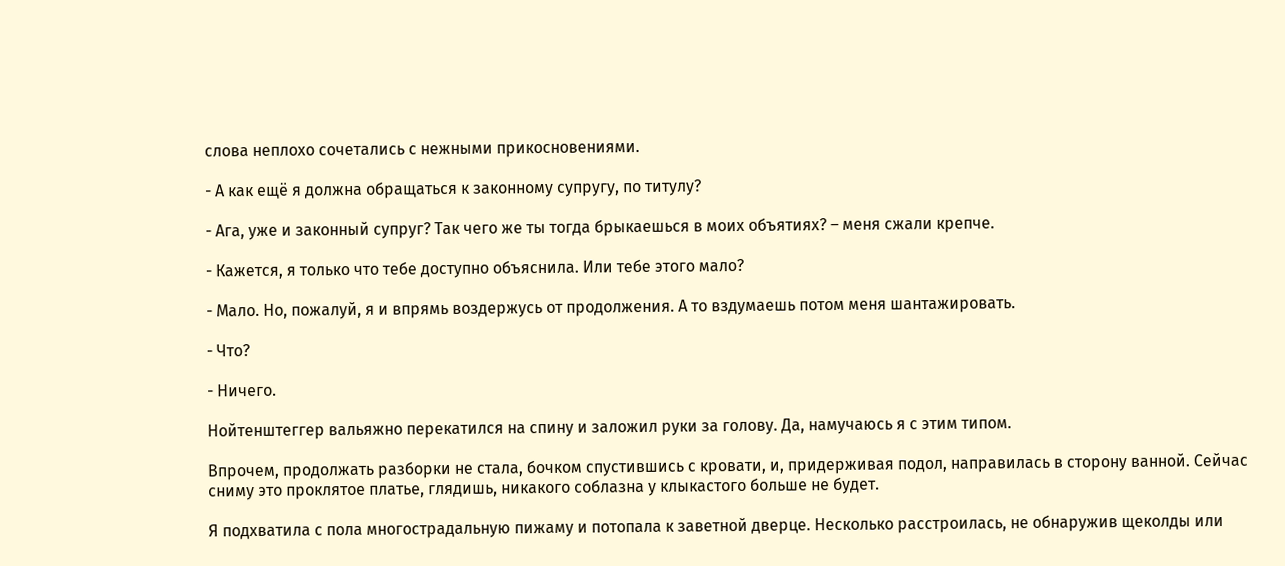слова неплохо сочетались с нежными прикосновениями.

- А как ещё я должна обращаться к законному супругу, по титулу?

- Ага, уже и законный супруг? Так чего же ты тогда брыкаешься в моих объятиях? – меня сжали крепче.

- Кажется, я только что тебе доступно объяснила. Или тебе этого мало?

- Мало. Но, пожалуй, я и впрямь воздержусь от продолжения. А то вздумаешь потом меня шантажировать.

- Что?

- Ничего.

Нойтенштеггер вальяжно перекатился на спину и заложил руки за голову. Да, намучаюсь я с этим типом.

Впрочем, продолжать разборки не стала, бочком спустившись с кровати, и, придерживая подол, направилась в сторону ванной. Сейчас сниму это проклятое платье, глядишь, никакого соблазна у клыкастого больше не будет.

Я подхватила с пола многострадальную пижаму и потопала к заветной дверце. Несколько расстроилась, не обнаружив щеколды или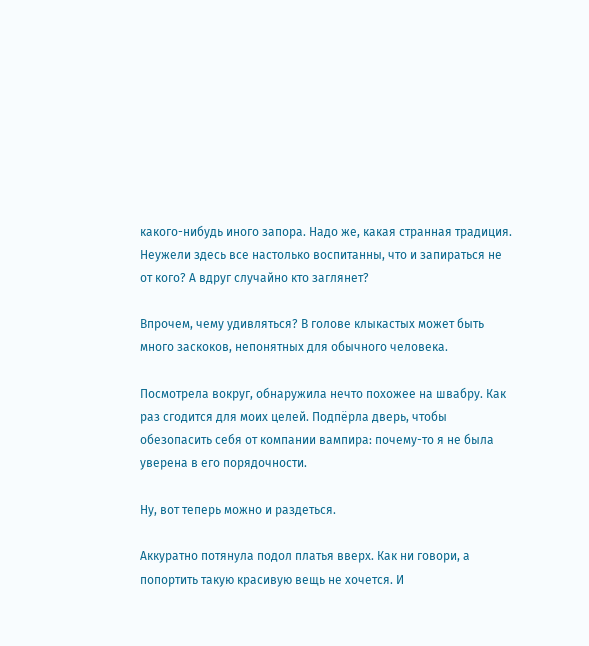какого-нибудь иного запора. Надо же, какая странная традиция. Неужели здесь все настолько воспитанны, что и запираться не от кого? А вдруг случайно кто заглянет?

Впрочем, чему удивляться? В голове клыкастых может быть много заскоков, непонятных для обычного человека.

Посмотрела вокруг, обнаружила нечто похожее на швабру. Как раз сгодится для моих целей. Подпёрла дверь, чтобы обезопасить себя от компании вампира: почему-то я не была уверена в его порядочности.

Ну, вот теперь можно и раздеться.

Аккуратно потянула подол платья вверх. Как ни говори, а попортить такую красивую вещь не хочется. И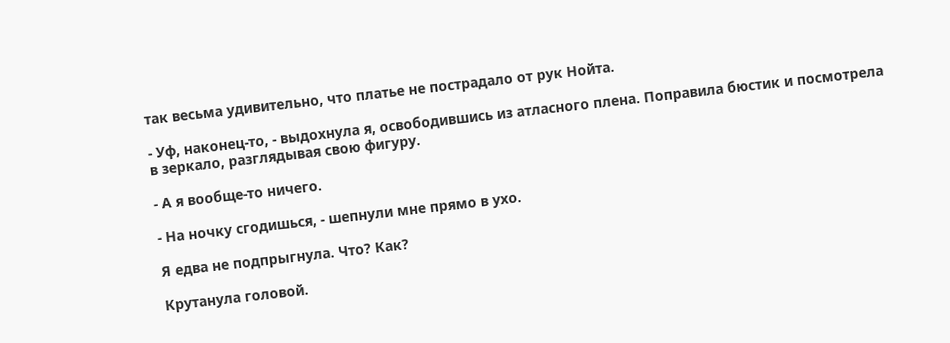так весьма удивительно, что платье не пострадало от рук Нойта.

- Уф, наконец-то, - выдохнула я, освободившись из атласного плена. Поправила бюстик и посмотрела в зеркало, разглядывая свою фигуру.

- А я вообще-то ничего.

- На ночку сгодишься, - шепнули мне прямо в ухо.

Я едва не подпрыгнула. Что? Как?

Крутанула головой.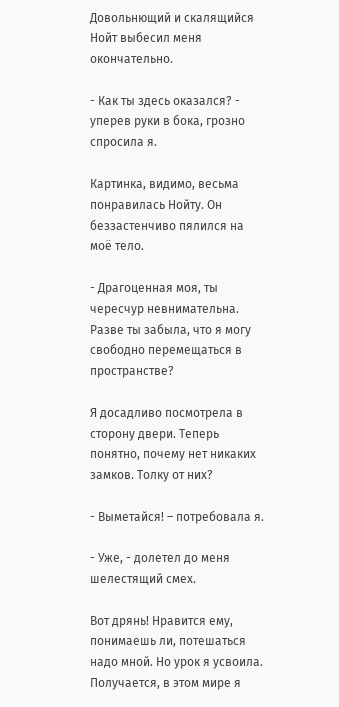Довольнющий и скалящийся Нойт выбесил меня окончательно.

- Как ты здесь оказался? - уперев руки в бока, грозно спросила я.

Картинка, видимо, весьма понравилась Нойту. Он беззастенчиво пялился на моё тело.

- Драгоценная моя, ты чересчур невнимательна. Разве ты забыла, что я могу свободно перемещаться в пространстве?

Я досадливо посмотрела в сторону двери. Теперь понятно, почему нет никаких замков. Толку от них?

- Выметайся! – потребовала я.

- Уже, - долетел до меня шелестящий смех.

Вот дрянь! Нравится ему, понимаешь ли, потешаться надо мной. Но урок я усвоила. Получается, в этом мире я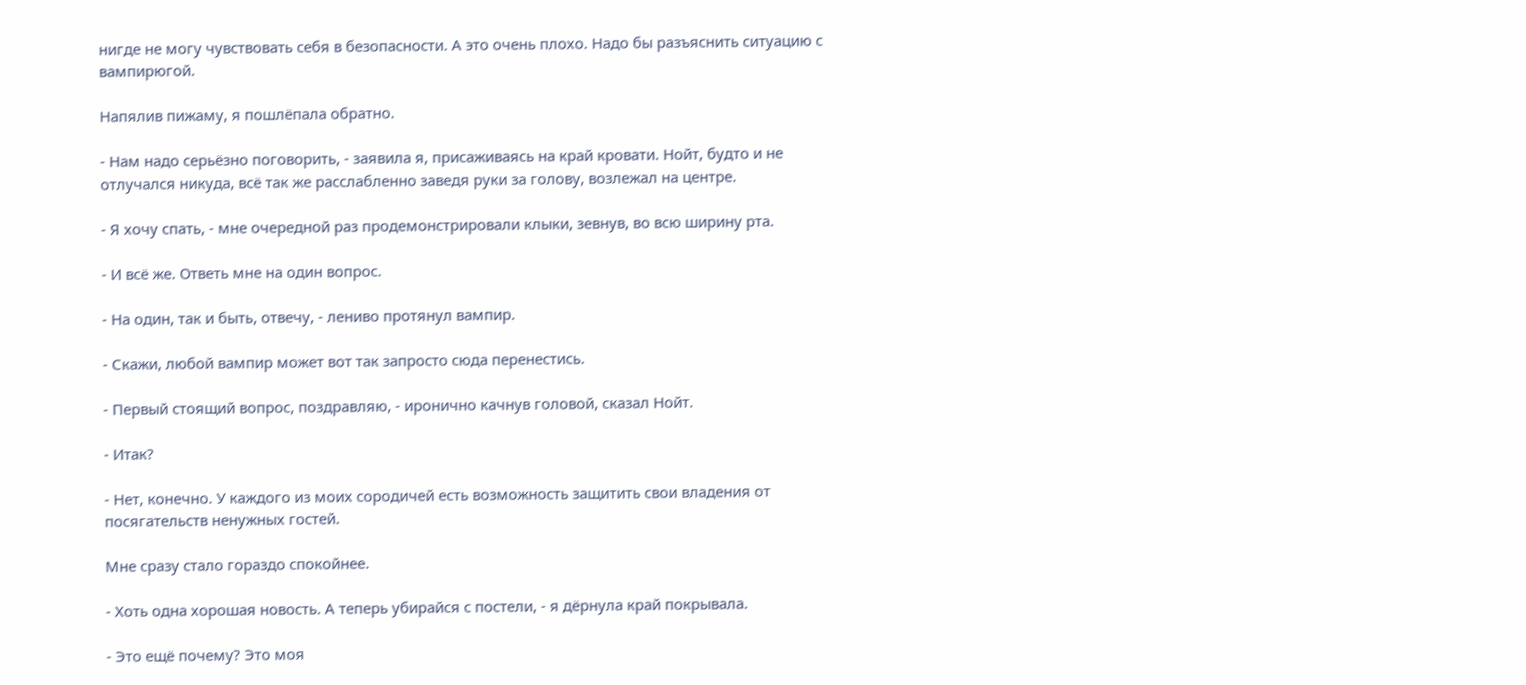нигде не могу чувствовать себя в безопасности. А это очень плохо. Надо бы разъяснить ситуацию с вампирюгой.

Напялив пижаму, я пошлёпала обратно.

- Нам надо серьёзно поговорить, - заявила я, присаживаясь на край кровати. Нойт, будто и не отлучался никуда, всё так же расслабленно заведя руки за голову, возлежал на центре.

- Я хочу спать, - мне очередной раз продемонстрировали клыки, зевнув, во всю ширину рта.

- И всё же. Ответь мне на один вопрос.

- На один, так и быть, отвечу, - лениво протянул вампир.

- Скажи, любой вампир может вот так запросто сюда перенестись.

- Первый стоящий вопрос, поздравляю, - иронично качнув головой, сказал Нойт.

- Итак?

- Нет, конечно. У каждого из моих сородичей есть возможность защитить свои владения от посягательств ненужных гостей.

Мне сразу стало гораздо спокойнее.

- Хоть одна хорошая новость. А теперь убирайся с постели, - я дёрнула край покрывала.

- Это ещё почему? Это моя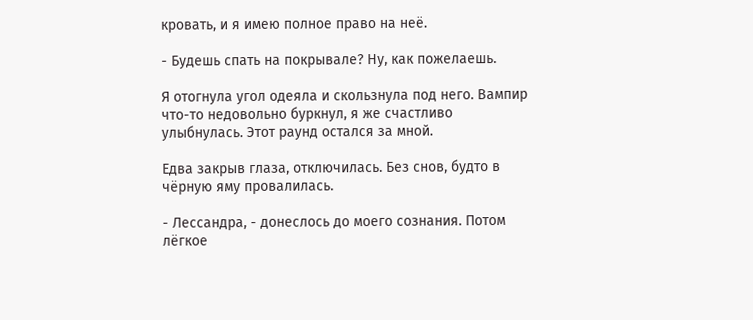кровать, и я имею полное право на неё.

- Будешь спать на покрывале? Ну, как пожелаешь.

Я отогнула угол одеяла и скользнула под него. Вампир что-то недовольно буркнул, я же счастливо улыбнулась. Этот раунд остался за мной.

Едва закрыв глаза, отключилась. Без снов, будто в чёрную яму провалилась.

- Лессандра, - донеслось до моего сознания. Потом лёгкое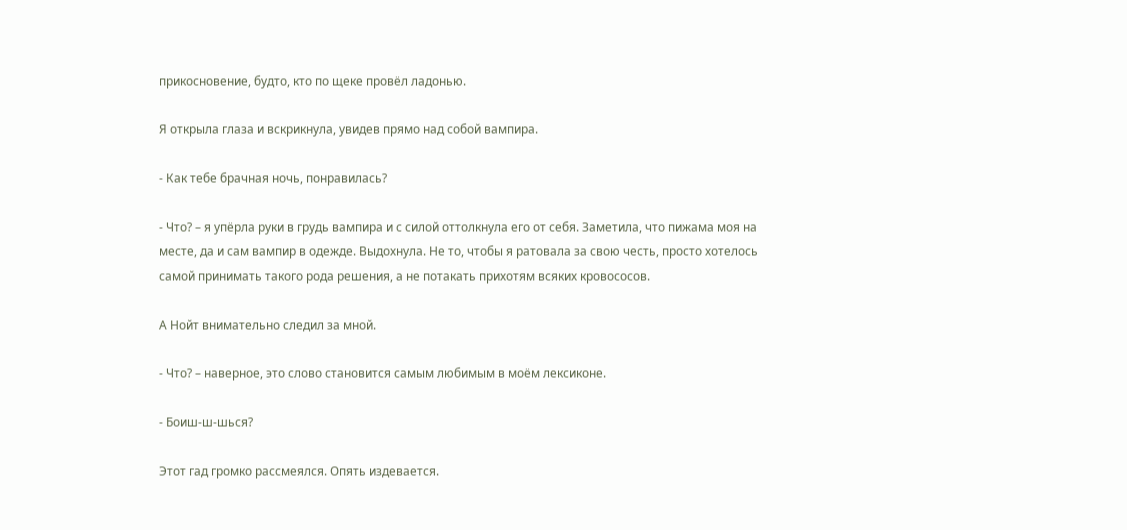прикосновение, будто, кто по щеке провёл ладонью.

Я открыла глаза и вскрикнула, увидев прямо над собой вампира.

- Как тебе брачная ночь, понравилась?

- Что? – я упёрла руки в грудь вампира и с силой оттолкнула его от себя. Заметила, что пижама моя на месте, да и сам вампир в одежде. Выдохнула. Не то, чтобы я ратовала за свою честь, просто хотелось самой принимать такого рода решения, а не потакать прихотям всяких кровососов.

А Нойт внимательно следил за мной.

- Что? – наверное, это слово становится самым любимым в моём лексиконе.

- Боиш-ш-шься?

Этот гад громко рассмеялся. Опять издевается.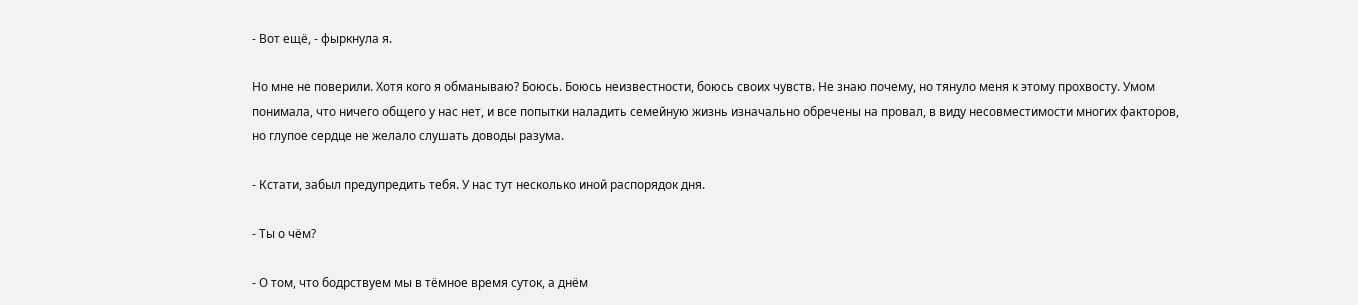- Вот ещё, - фыркнула я.

Но мне не поверили. Хотя кого я обманываю? Боюсь. Боюсь неизвестности, боюсь своих чувств. Не знаю почему, но тянуло меня к этому прохвосту. Умом понимала, что ничего общего у нас нет, и все попытки наладить семейную жизнь изначально обречены на провал, в виду несовместимости многих факторов, но глупое сердце не желало слушать доводы разума.

- Кстати, забыл предупредить тебя. У нас тут несколько иной распорядок дня.

- Ты о чём?

- О том, что бодрствуем мы в тёмное время суток, а днём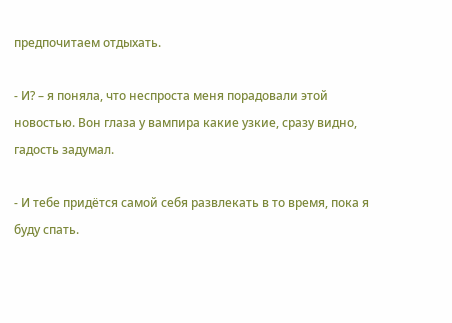предпочитаем отдыхать.

- И? – я поняла, что неспроста меня порадовали этой новостью. Вон глаза у вампира какие узкие, сразу видно, гадость задумал.

- И тебе придётся самой себя развлекать в то время, пока я буду спать.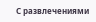С развлечениями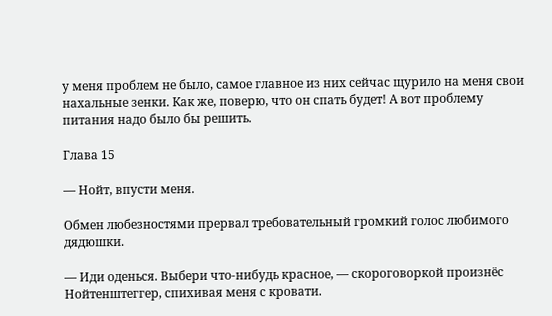у меня проблем не было, самое главное из них сейчас щурило на меня свои нахальные зенки. Как же, поверю, что он спать будет! А вот проблему питания надо было бы решить.

Глава 15

— Нойт, впусти меня.

Обмен любезностями прервал требовательный громкий голос любимого дядюшки.

— Иди оденься. Выбери что-нибудь красное, — скороговоркой произнёс Нойтенштеггер, спихивая меня с кровати.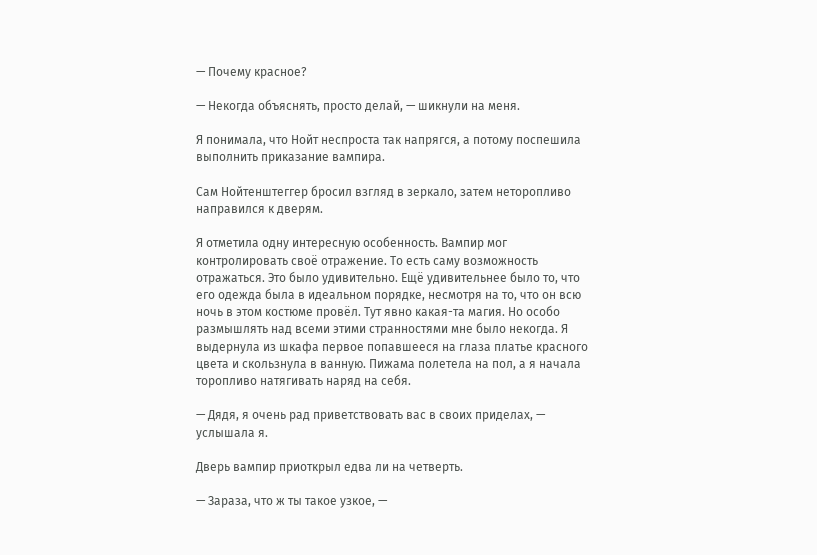— Почему красное?

— Некогда объяснять, просто делай, — шикнули на меня.

Я понимала, что Нойт неспроста так напрягся, а потому поспешила выполнить приказание вампира.

Сам Нойтенштеггер бросил взгляд в зеркало, затем неторопливо направился к дверям.

Я отметила одну интересную особенность. Вампир мог контролировать своё отражение. То есть саму возможность отражаться. Это было удивительно. Ещё удивительнее было то, что его одежда была в идеальном порядке, несмотря на то, что он всю ночь в этом костюме провёл. Тут явно какая-та магия. Но особо размышлять над всеми этими странностями мне было некогда. Я выдернула из шкафа первое попавшееся на глаза платье красного цвета и скользнула в ванную. Пижама полетела на пол, а я начала торопливо натягивать наряд на себя.

— Дядя, я очень рад приветствовать вас в своих приделах, — услышала я.

Дверь вампир приоткрыл едва ли на четверть.

— Зараза, что ж ты такое узкое, —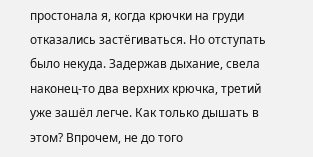простонала я, когда крючки на груди отказались застёгиваться. Но отступать было некуда. Задержав дыхание, свела наконец-то два верхних крючка, третий уже зашёл легче. Как только дышать в этом? Впрочем, не до того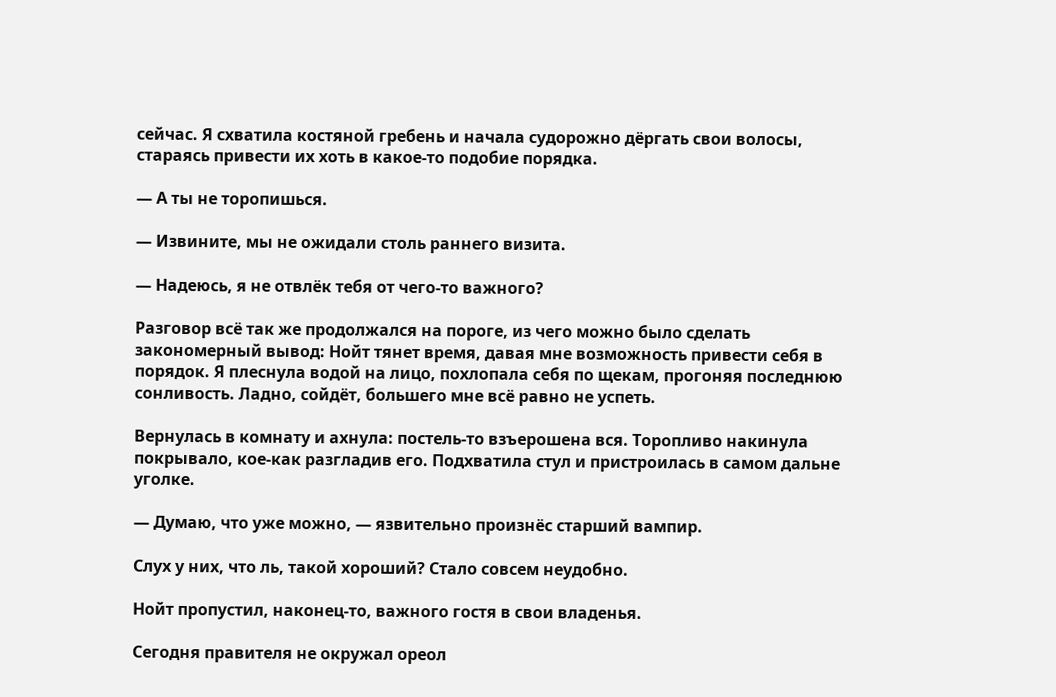сейчас. Я схватила костяной гребень и начала судорожно дёргать свои волосы, стараясь привести их хоть в какое-то подобие порядка.

— А ты не торопишься.

— Извините, мы не ожидали столь раннего визита.

— Надеюсь, я не отвлёк тебя от чего-то важного?

Разговор всё так же продолжался на пороге, из чего можно было сделать закономерный вывод: Нойт тянет время, давая мне возможность привести себя в порядок. Я плеснула водой на лицо, похлопала себя по щекам, прогоняя последнюю сонливость. Ладно, сойдёт, большего мне всё равно не успеть.

Вернулась в комнату и ахнула: постель-то взъерошена вся. Торопливо накинула покрывало, кое-как разгладив его. Подхватила стул и пристроилась в самом дальне уголке.

— Думаю, что уже можно, — язвительно произнёс старший вампир.

Слух у них, что ль, такой хороший? Стало совсем неудобно.

Нойт пропустил, наконец-то, важного гостя в свои владенья.

Сегодня правителя не окружал ореол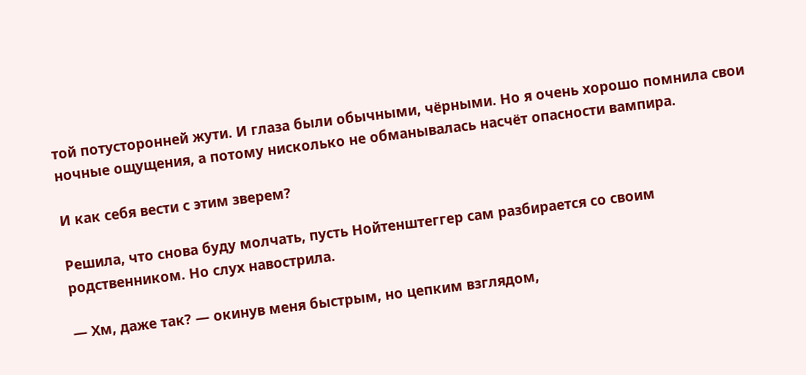той потусторонней жути. И глаза были обычными, чёрными. Но я очень хорошо помнила свои ночные ощущения, а потому нисколько не обманывалась насчёт опасности вампира.

И как себя вести с этим зверем?

Решила, что снова буду молчать, пусть Нойтенштеггер сам разбирается со своим родственником. Но слух навострила.

— Хм, даже так? — окинув меня быстрым, но цепким взглядом,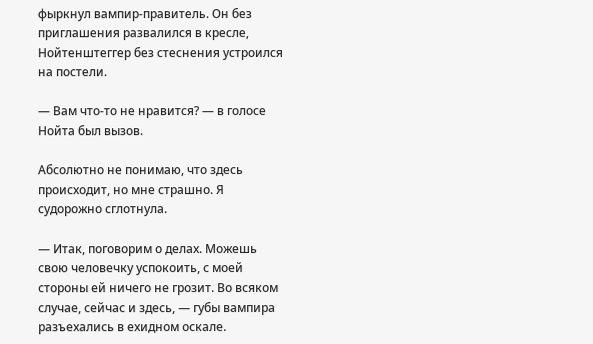фыркнул вампир-правитель. Он без приглашения развалился в кресле, Нойтенштеггер без стеснения устроился на постели.

— Вам что-то не нравится? — в голосе Нойта был вызов.

Абсолютно не понимаю, что здесь происходит, но мне страшно. Я судорожно сглотнула.

— Итак, поговорим о делах. Можешь свою человечку успокоить, с моей стороны ей ничего не грозит. Во всяком случае, сейчас и здесь, — губы вампира разъехались в ехидном оскале.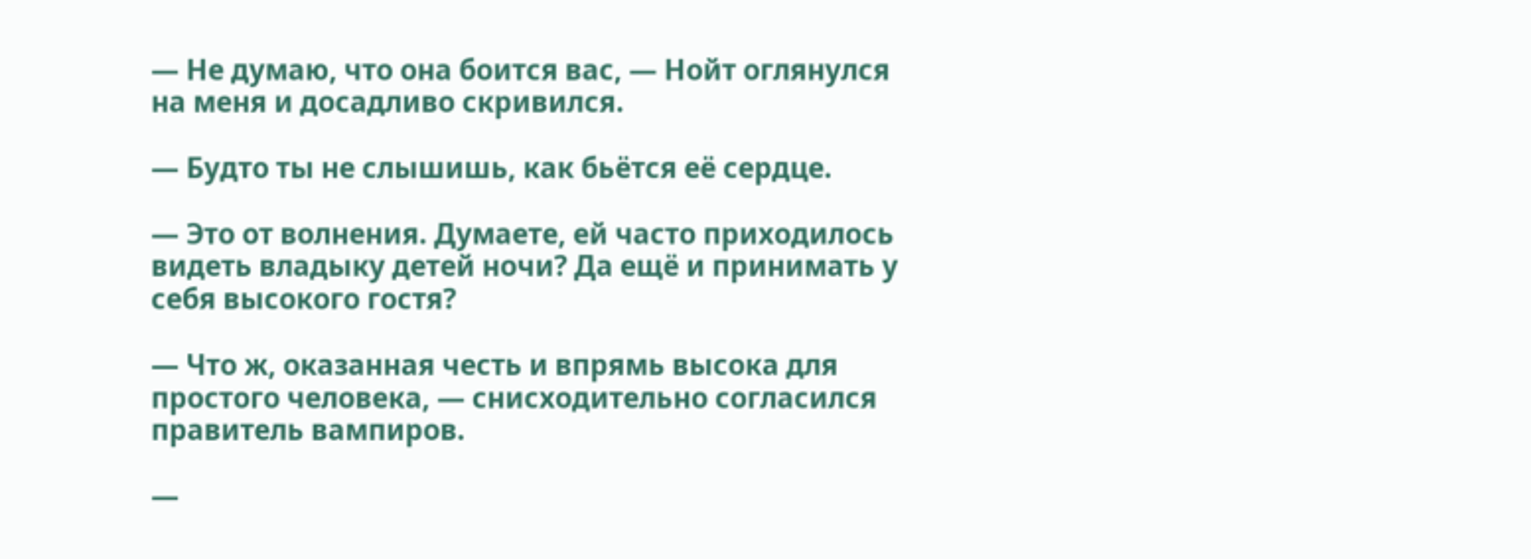— Не думаю, что она боится вас, — Нойт оглянулся на меня и досадливо скривился.

— Будто ты не слышишь, как бьётся её сердце.

— Это от волнения. Думаете, ей часто приходилось видеть владыку детей ночи? Да ещё и принимать у себя высокого гостя?

— Что ж, оказанная честь и впрямь высока для простого человека, — снисходительно согласился правитель вампиров.

—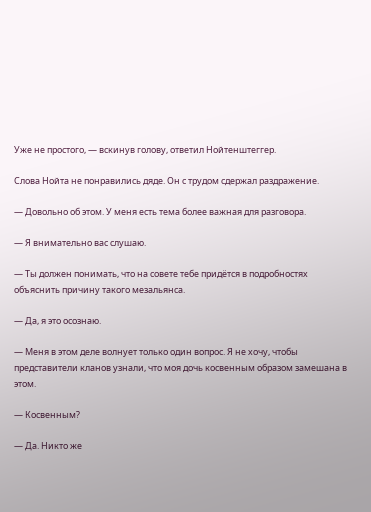Уже не простого, — вскинув голову, ответил Нойтенштеггер.

Слова Нойта не понравились дяде. Он с трудом сдержал раздражение.

— Довольно об этом. У меня есть тема более важная для разговора.

— Я внимательно вас слушаю.

— Ты должен понимать, что на совете тебе придётся в подробностях объяснить причину такого мезальянса.

— Да, я это осознаю.

— Меня в этом деле волнует только один вопрос. Я не хочу, чтобы представители кланов узнали, что моя дочь косвенным образом замешана в этом.

— Косвенным?

— Да. Никто же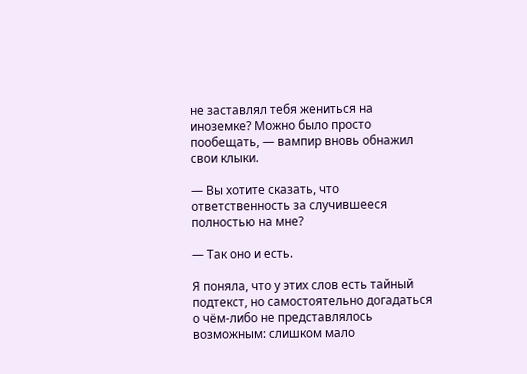не заставлял тебя жениться на иноземке? Можно было просто пообещать, — вампир вновь обнажил свои клыки.

— Вы хотите сказать, что ответственность за случившееся полностью на мне?

— Так оно и есть.

Я поняла, что у этих слов есть тайный подтекст, но самостоятельно догадаться о чём-либо не представлялось возможным: слишком мало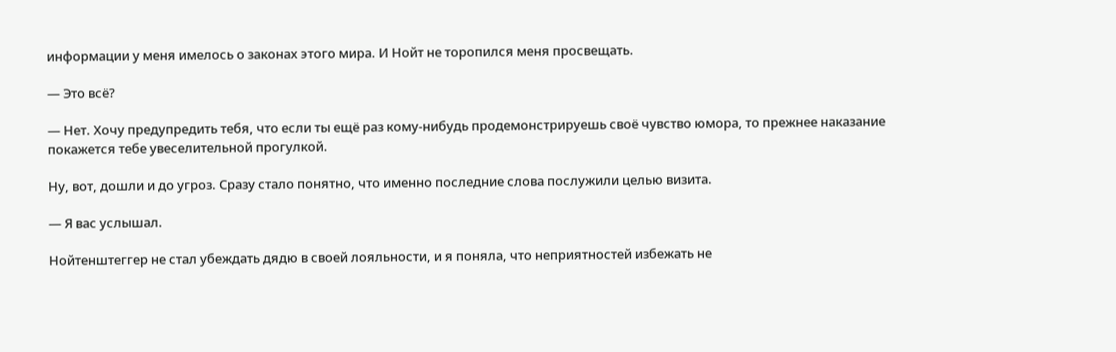информации у меня имелось о законах этого мира. И Нойт не торопился меня просвещать.

— Это всё?

— Нет. Хочу предупредить тебя, что если ты ещё раз кому-нибудь продемонстрируешь своё чувство юмора, то прежнее наказание покажется тебе увеселительной прогулкой.

Ну, вот, дошли и до угроз. Сразу стало понятно, что именно последние слова послужили целью визита.

— Я вас услышал.

Нойтенштеггер не стал убеждать дядю в своей лояльности, и я поняла, что неприятностей избежать не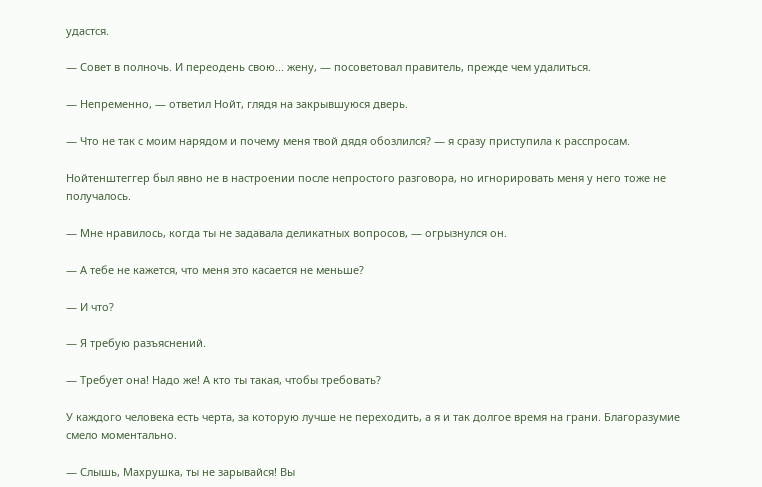удастся.

— Совет в полночь. И переодень свою... жену, — посоветовал правитель, прежде чем удалиться.

— Непременно, — ответил Нойт, глядя на закрывшуюся дверь.

— Что не так с моим нарядом и почему меня твой дядя обозлился? — я сразу приступила к расспросам.

Нойтенштеггер был явно не в настроении после непростого разговора, но игнорировать меня у него тоже не получалось.

— Мне нравилось, когда ты не задавала деликатных вопросов, — огрызнулся он.

— А тебе не кажется, что меня это касается не меньше?

— И что?

— Я требую разъяснений.

— Требует она! Надо же! А кто ты такая, чтобы требовать?

У каждого человека есть черта, за которую лучше не переходить, а я и так долгое время на грани. Благоразумие смело моментально.

— Слышь, Махрушка, ты не зарывайся! Вы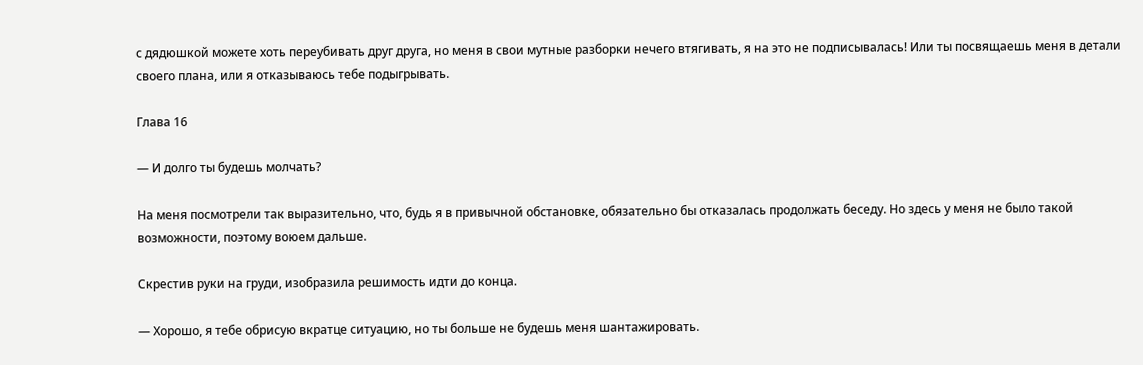с дядюшкой можете хоть переубивать друг друга, но меня в свои мутные разборки нечего втягивать, я на это не подписывалась! Или ты посвящаешь меня в детали своего плана, или я отказываюсь тебе подыгрывать.

Глава 16

— И долго ты будешь молчать?

На меня посмотрели так выразительно, что, будь я в привычной обстановке, обязательно бы отказалась продолжать беседу. Но здесь у меня не было такой возможности, поэтому воюем дальше.

Скрестив руки на груди, изобразила решимость идти до конца.

— Хорошо, я тебе обрисую вкратце ситуацию, но ты больше не будешь меня шантажировать.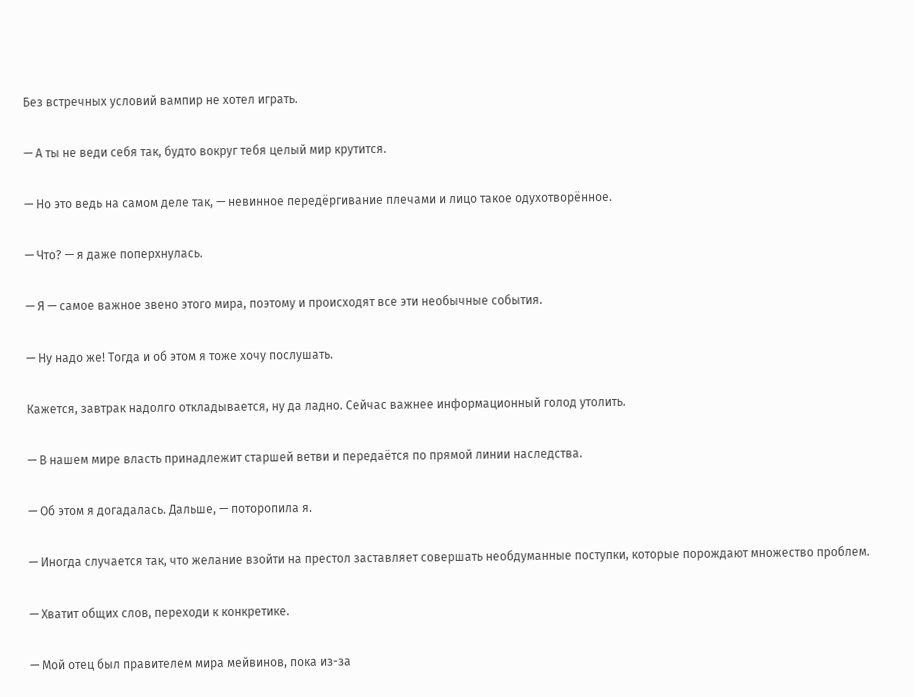Без встречных условий вампир не хотел играть.

— А ты не веди себя так, будто вокруг тебя целый мир крутится.

— Но это ведь на самом деле так, — невинное передёргивание плечами и лицо такое одухотворённое.

— Что? — я даже поперхнулась.

— Я — самое важное звено этого мира, поэтому и происходят все эти необычные события.

— Ну надо же! Тогда и об этом я тоже хочу послушать.

Кажется, завтрак надолго откладывается, ну да ладно. Сейчас важнее информационный голод утолить.

— В нашем мире власть принадлежит старшей ветви и передаётся по прямой линии наследства.

— Об этом я догадалась. Дальше, — поторопила я.

— Иногда случается так, что желание взойти на престол заставляет совершать необдуманные поступки, которые порождают множество проблем.

— Хватит общих слов, переходи к конкретике.

— Мой отец был правителем мира мейвинов, пока из-за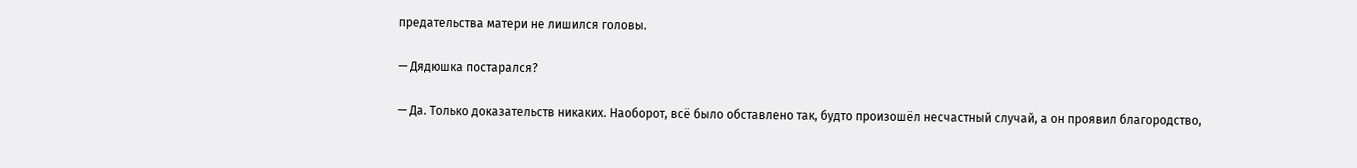предательства матери не лишился головы.

— Дядюшка постарался?

— Да. Только доказательств никаких. Наоборот, всё было обставлено так, будто произошёл несчастный случай, а он проявил благородство,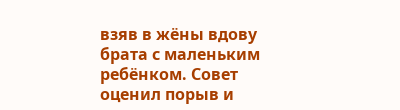взяв в жёны вдову брата с маленьким ребёнком. Совет оценил порыв и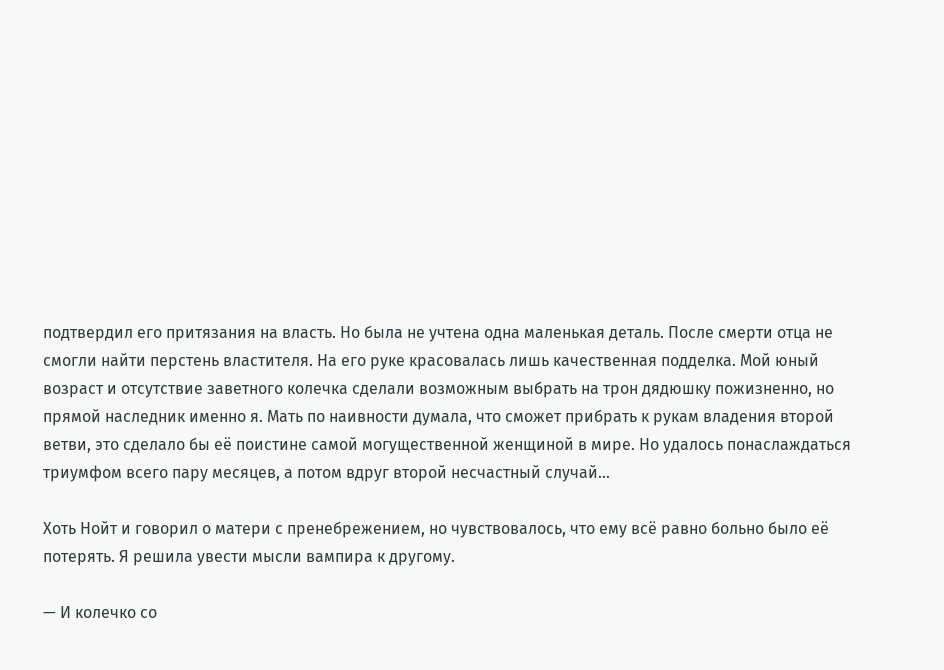подтвердил его притязания на власть. Но была не учтена одна маленькая деталь. После смерти отца не смогли найти перстень властителя. На его руке красовалась лишь качественная подделка. Мой юный возраст и отсутствие заветного колечка сделали возможным выбрать на трон дядюшку пожизненно, но прямой наследник именно я. Мать по наивности думала, что сможет прибрать к рукам владения второй ветви, это сделало бы её поистине самой могущественной женщиной в мире. Но удалось понаслаждаться триумфом всего пару месяцев, а потом вдруг второй несчастный случай...

Хоть Нойт и говорил о матери с пренебрежением, но чувствовалось, что ему всё равно больно было её потерять. Я решила увести мысли вампира к другому.

— И колечко со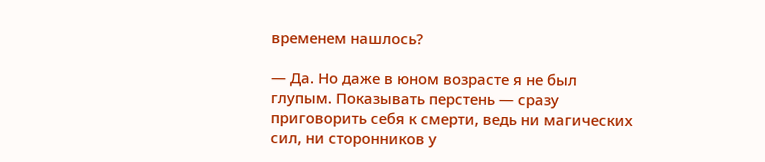временем нашлось?

— Да. Но даже в юном возрасте я не был глупым. Показывать перстень — сразу приговорить себя к смерти, ведь ни магических сил, ни сторонников у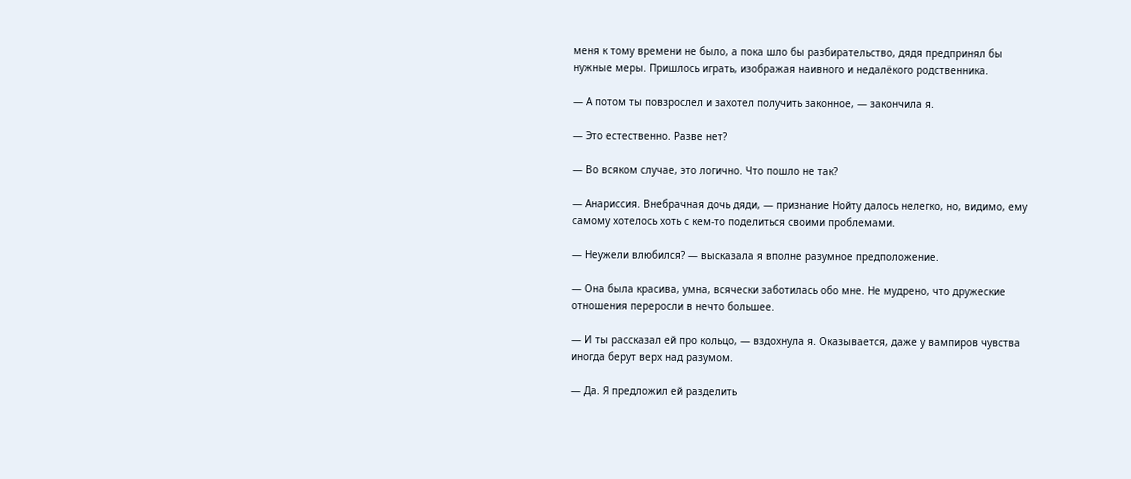меня к тому времени не было, а пока шло бы разбирательство, дядя предпринял бы нужные меры. Пришлось играть, изображая наивного и недалёкого родственника.

— А потом ты повзрослел и захотел получить законное, — закончила я.

— Это естественно. Разве нет?

— Во всяком случае, это логично. Что пошло не так?

— Анариссия. Внебрачная дочь дяди, — признание Нойту далось нелегко, но, видимо, ему самому хотелось хоть с кем-то поделиться своими проблемами.

— Неужели влюбился? — высказала я вполне разумное предположение.

— Она была красива, умна, всячески заботилась обо мне. Не мудрено, что дружеские отношения переросли в нечто большее.

— И ты рассказал ей про кольцо, — вздохнула я. Оказывается, даже у вампиров чувства иногда берут верх над разумом.

— Да. Я предложил ей разделить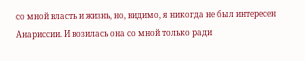со мной власть и жизнь, но, видимо, я никогда не был интересен Анариссии. И возилась она со мной только ради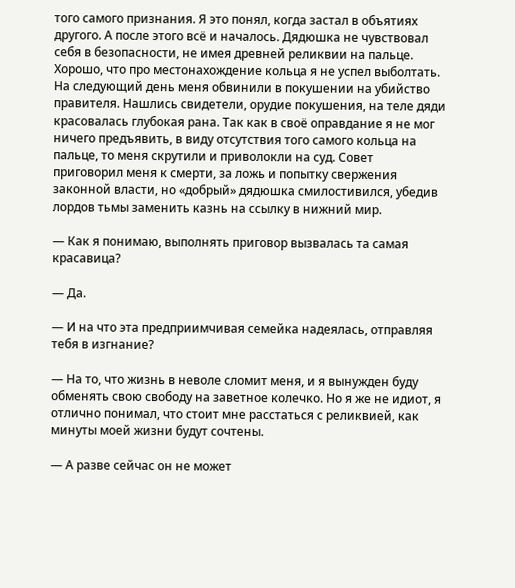того самого признания. Я это понял, когда застал в объятиях другого. А после этого всё и началось. Дядюшка не чувствовал себя в безопасности, не имея древней реликвии на пальце. Хорошо, что про местонахождение кольца я не успел выболтать. На следующий день меня обвинили в покушении на убийство правителя. Нашлись свидетели, орудие покушения, на теле дяди красовалась глубокая рана. Так как в своё оправдание я не мог ничего предъявить, в виду отсутствия того самого кольца на пальце, то меня скрутили и приволокли на суд. Совет приговорил меня к смерти, за ложь и попытку свержения законной власти, но «добрый» дядюшка смилостивился, убедив лордов тьмы заменить казнь на ссылку в нижний мир.

— Как я понимаю, выполнять приговор вызвалась та самая красавица?

— Да.

— И на что эта предприимчивая семейка надеялась, отправляя тебя в изгнание?

— На то, что жизнь в неволе сломит меня, и я вынужден буду обменять свою свободу на заветное колечко. Но я же не идиот, я отлично понимал, что стоит мне расстаться с реликвией, как минуты моей жизни будут сочтены.

— А разве сейчас он не может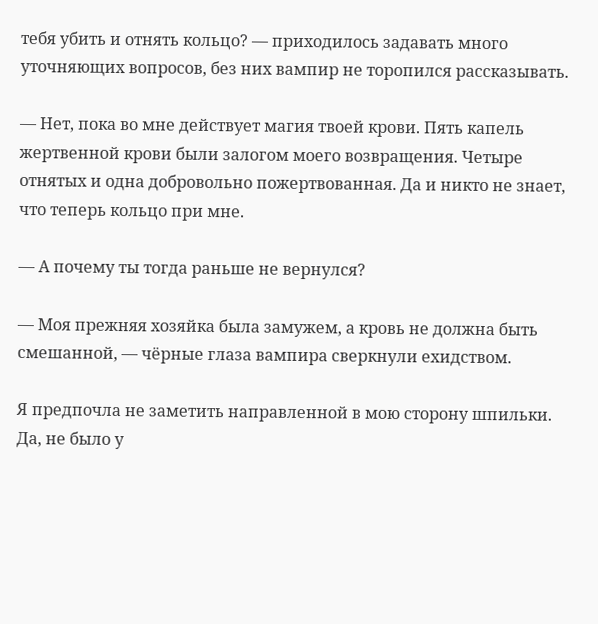тебя убить и отнять кольцо? — приходилось задавать много уточняющих вопросов, без них вампир не торопился рассказывать.

— Нет, пока во мне действует магия твоей крови. Пять капель жертвенной крови были залогом моего возвращения. Четыре отнятых и одна добровольно пожертвованная. Да и никто не знает, что теперь кольцо при мне.

— А почему ты тогда раньше не вернулся?

— Моя прежняя хозяйка была замужем, а кровь не должна быть смешанной, — чёрные глаза вампира сверкнули ехидством.

Я предпочла не заметить направленной в мою сторону шпильки. Да, не было у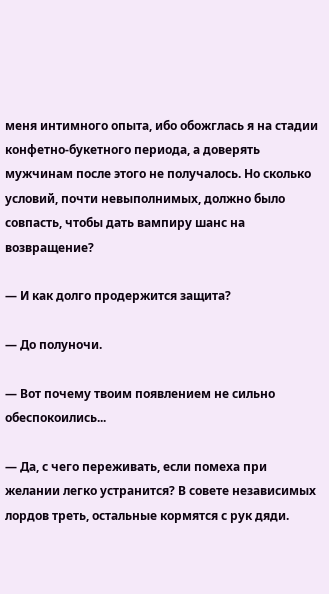меня интимного опыта, ибо обожглась я на стадии конфетно-букетного периода, а доверять мужчинам после этого не получалось. Но сколько условий, почти невыполнимых, должно было совпасть, чтобы дать вампиру шанс на возвращение?

— И как долго продержится защита?

— До полуночи.

— Вот почему твоим появлением не сильно обеспокоились...

— Да, с чего переживать, если помеха при желании легко устранится? В совете независимых лордов треть, остальные кормятся с рук дяди.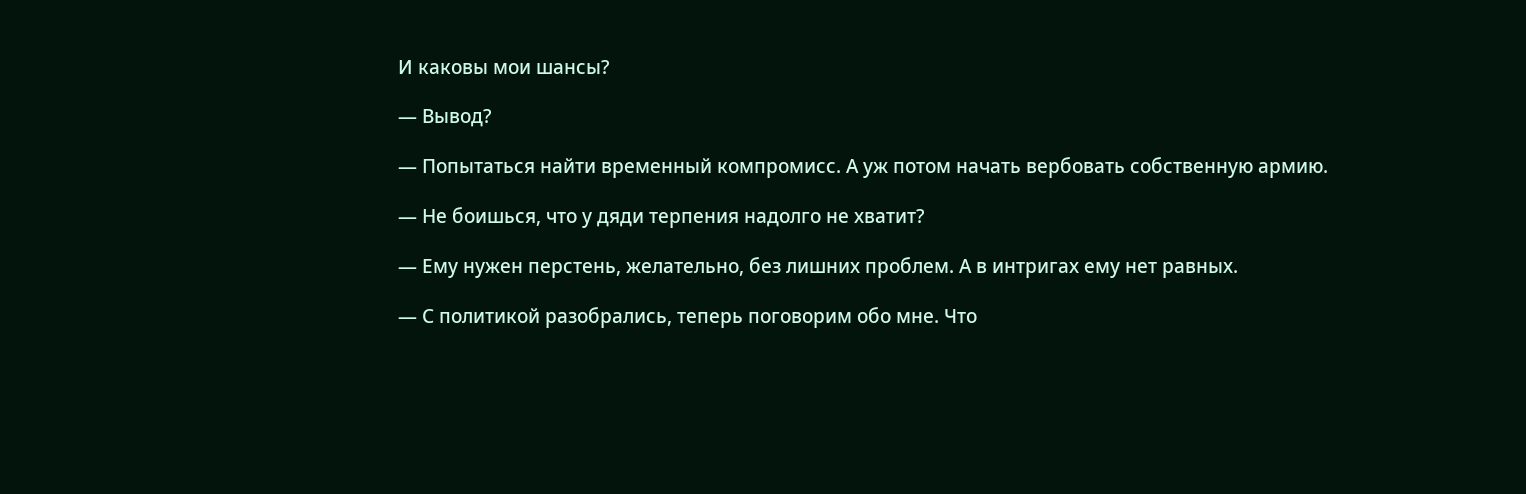И каковы мои шансы?

— Вывод?

— Попытаться найти временный компромисс. А уж потом начать вербовать собственную армию.

— Не боишься, что у дяди терпения надолго не хватит?

— Ему нужен перстень, желательно, без лишних проблем. А в интригах ему нет равных.

— С политикой разобрались, теперь поговорим обо мне. Что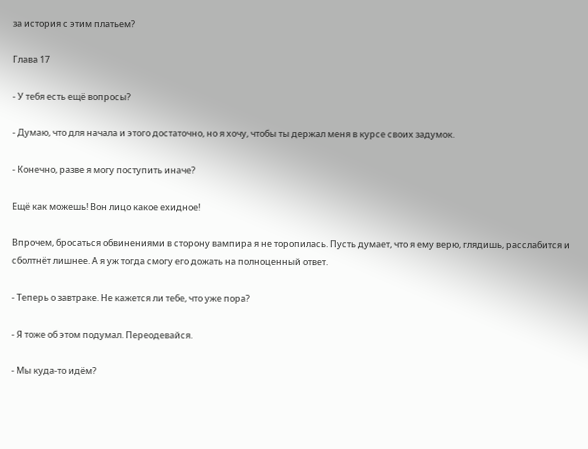за история с этим платьем?

Глава 17

- У тебя есть ещё вопросы?

- Думаю, что для начала и этого достаточно, но я хочу, чтобы ты держал меня в курсе своих задумок.

- Конечно, разве я могу поступить иначе?

Ещё как можешь! Вон лицо какое ехидное!

Впрочем, бросаться обвинениями в сторону вампира я не торопилась. Пусть думает, что я ему верю, глядишь, расслабится и сболтнёт лишнее. А я уж тогда смогу его дожать на полноценный ответ.

- Теперь о завтраке. Не кажется ли тебе, что уже пора?

- Я тоже об этом подумал. Переодевайся.

- Мы куда-то идём?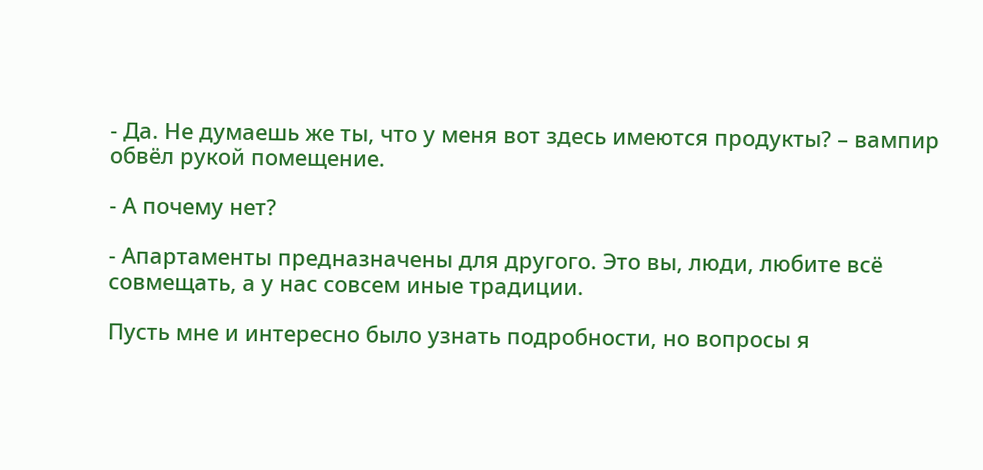- Да. Не думаешь же ты, что у меня вот здесь имеются продукты? – вампир обвёл рукой помещение.

- А почему нет?

- Апартаменты предназначены для другого. Это вы, люди, любите всё совмещать, а у нас совсем иные традиции.

Пусть мне и интересно было узнать подробности, но вопросы я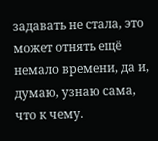задавать не стала, это может отнять ещё немало времени, да и, думаю, узнаю сама, что к чему.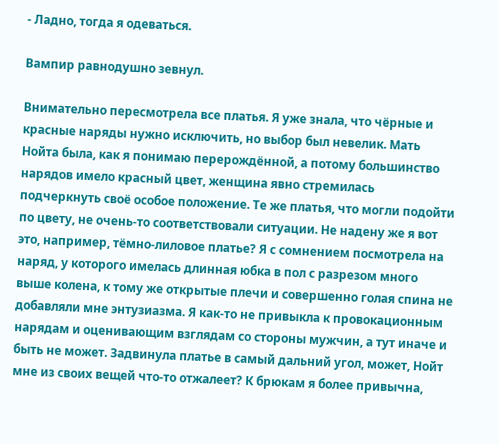- Ладно, тогда я одеваться.

Вампир равнодушно зевнул.

Внимательно пересмотрела все платья. Я уже знала, что чёрные и красные наряды нужно исключить, но выбор был невелик. Мать Нойта была, как я понимаю перерождённой, а потому большинство нарядов имело красный цвет, женщина явно стремилась подчеркнуть своё особое положение. Те же платья, что могли подойти по цвету, не очень-то соответствовали ситуации. Не надену же я вот это, например, тёмно-лиловое платье? Я с сомнением посмотрела на наряд, у которого имелась длинная юбка в пол с разрезом много выше колена, к тому же открытые плечи и совершенно голая спина не добавляли мне энтузиазма. Я как-то не привыкла к провокационным нарядам и оценивающим взглядам со стороны мужчин, а тут иначе и быть не может. Задвинула платье в самый дальний угол, может, Нойт мне из своих вещей что-то отжалеет? К брюкам я более привычна,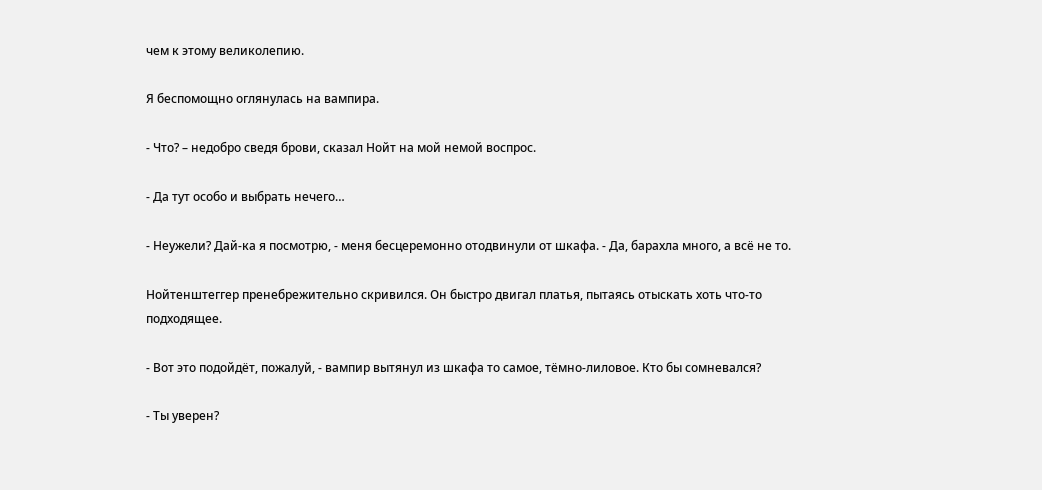чем к этому великолепию.

Я беспомощно оглянулась на вампира.

- Что? – недобро сведя брови, сказал Нойт на мой немой воспрос.

- Да тут особо и выбрать нечего…

- Неужели? Дай-ка я посмотрю, - меня бесцеремонно отодвинули от шкафа. - Да, барахла много, а всё не то.

Нойтенштеггер пренебрежительно скривился. Он быстро двигал платья, пытаясь отыскать хоть что-то подходящее.

- Вот это подойдёт, пожалуй, - вампир вытянул из шкафа то самое, тёмно-лиловое. Кто бы сомневался?

- Ты уверен?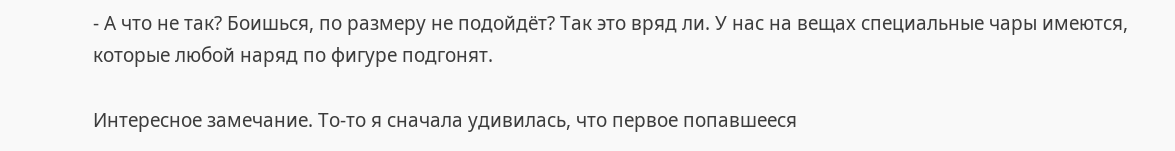- А что не так? Боишься, по размеру не подойдёт? Так это вряд ли. У нас на вещах специальные чары имеются, которые любой наряд по фигуре подгонят.

Интересное замечание. То-то я сначала удивилась, что первое попавшееся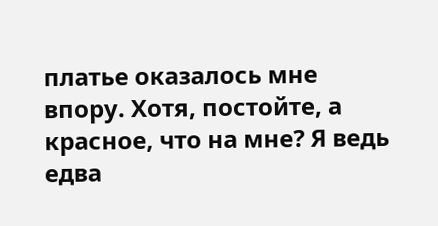платье оказалось мне впору. Хотя, постойте, а красное, что на мне? Я ведь едва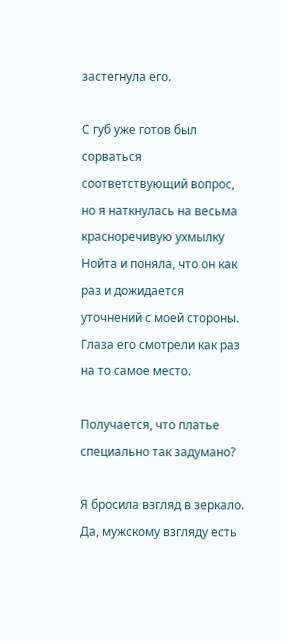застегнула его.

С губ уже готов был сорваться соответствующий вопрос, но я наткнулась на весьма красноречивую ухмылку Нойта и поняла, что он как раз и дожидается уточнений с моей стороны. Глаза его смотрели как раз на то самое место.

Получается, что платье специально так задумано?

Я бросила взгляд в зеркало. Да, мужскому взгляду есть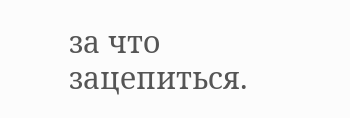за что зацепиться.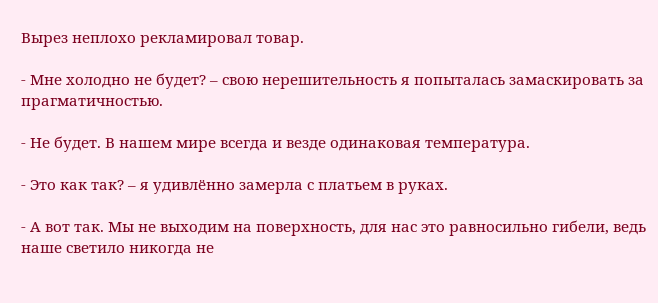Вырез неплохо рекламировал товар.

- Мне холодно не будет? – свою нерешительность я попыталась замаскировать за прагматичностью.

- Не будет. В нашем мире всегда и везде одинаковая температура.

- Это как так? – я удивлённо замерла с платьем в руках.

- А вот так. Мы не выходим на поверхность, для нас это равносильно гибели, ведь наше светило никогда не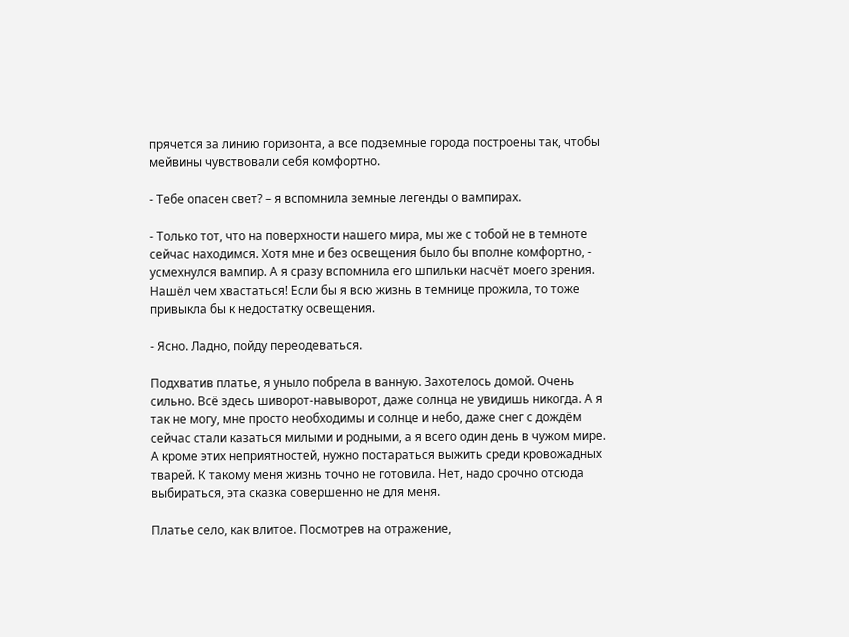прячется за линию горизонта, а все подземные города построены так, чтобы мейвины чувствовали себя комфортно.

- Тебе опасен свет? – я вспомнила земные легенды о вампирах.

- Только тот, что на поверхности нашего мира, мы же с тобой не в темноте сейчас находимся. Хотя мне и без освещения было бы вполне комфортно, - усмехнулся вампир. А я сразу вспомнила его шпильки насчёт моего зрения. Нашёл чем хвастаться! Если бы я всю жизнь в темнице прожила, то тоже привыкла бы к недостатку освещения.

- Ясно. Ладно, пойду переодеваться.

Подхватив платье, я уныло побрела в ванную. Захотелось домой. Очень сильно. Всё здесь шиворот-навыворот, даже солнца не увидишь никогда. А я так не могу, мне просто необходимы и солнце и небо, даже снег с дождём сейчас стали казаться милыми и родными, а я всего один день в чужом мире. А кроме этих неприятностей, нужно постараться выжить среди кровожадных тварей. К такому меня жизнь точно не готовила. Нет, надо срочно отсюда выбираться, эта сказка совершенно не для меня.

Платье село, как влитое. Посмотрев на отражение,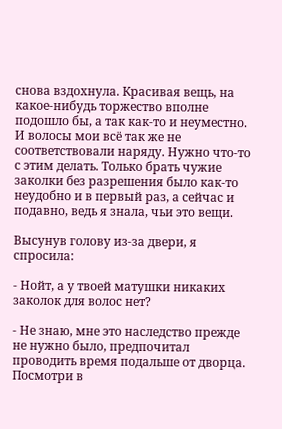снова вздохнула. Красивая вещь, на какое-нибудь торжество вполне подошло бы, а так как-то и неуместно. И волосы мои всё так же не соответствовали наряду. Нужно что-то с этим делать. Только брать чужие заколки без разрешения было как-то неудобно и в первый раз, а сейчас и подавно, ведь я знала, чьи это вещи.

Высунув голову из-за двери, я спросила:

- Нойт, а у твоей матушки никаких заколок для волос нет?

- Не знаю, мне это наследство прежде не нужно было, предпочитал проводить время подальше от дворца. Посмотри в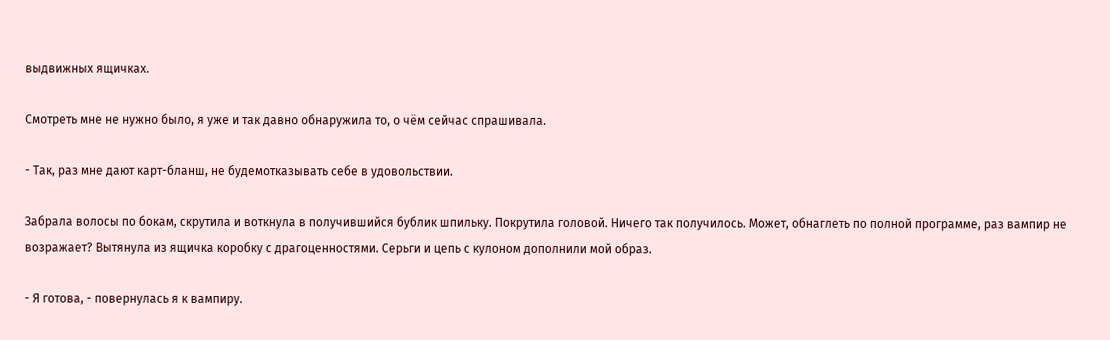выдвижных ящичках.

Смотреть мне не нужно было, я уже и так давно обнаружила то, о чём сейчас спрашивала.

- Так, раз мне дают карт-бланш, не будемотказывать себе в удовольствии.

Забрала волосы по бокам, скрутила и воткнула в получившийся бублик шпильку. Покрутила головой. Ничего так получилось. Может, обнаглеть по полной программе, раз вампир не возражает? Вытянула из ящичка коробку с драгоценностями. Серьги и цепь с кулоном дополнили мой образ.

- Я готова, - повернулась я к вампиру.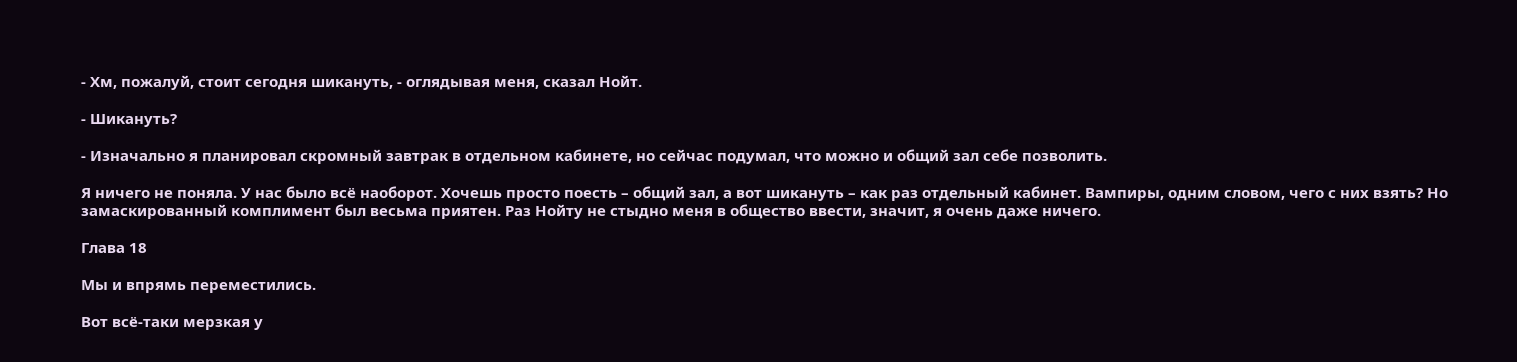- Хм, пожалуй, стоит сегодня шикануть, - оглядывая меня, сказал Нойт.

- Шикануть?

- Изначально я планировал скромный завтрак в отдельном кабинете, но сейчас подумал, что можно и общий зал себе позволить.

Я ничего не поняла. У нас было всё наоборот. Хочешь просто поесть – общий зал, а вот шикануть – как раз отдельный кабинет. Вампиры, одним словом, чего с них взять? Но замаскированный комплимент был весьма приятен. Раз Нойту не стыдно меня в общество ввести, значит, я очень даже ничего.

Глава 18

Мы и впрямь переместились.

Вот всё-таки мерзкая у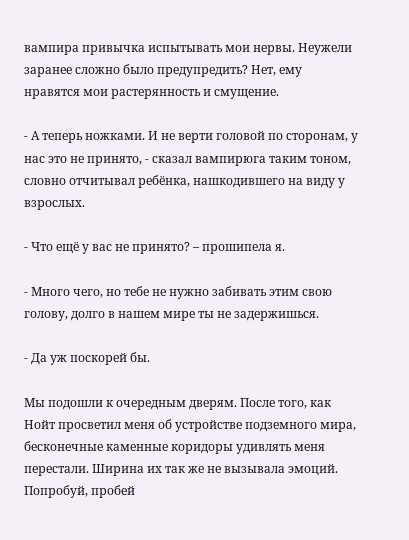вампира привычка испытывать мои нервы. Неужели заранее сложно было предупредить? Нет, ему нравятся мои растерянность и смущение.

- А теперь ножками. И не верти головой по сторонам, у нас это не принято, - сказал вампирюга таким тоном, словно отчитывал ребёнка, нашкодившего на виду у взрослых.

- Что ещё у вас не принято? – прошипела я.

- Много чего, но тебе не нужно забивать этим свою голову, долго в нашем мире ты не задержишься.

- Да уж поскорей бы.

Мы подошли к очередным дверям. После того, как Нойт просветил меня об устройстве подземного мира, бесконечные каменные коридоры удивлять меня перестали. Ширина их так же не вызывала эмоций. Попробуй, пробей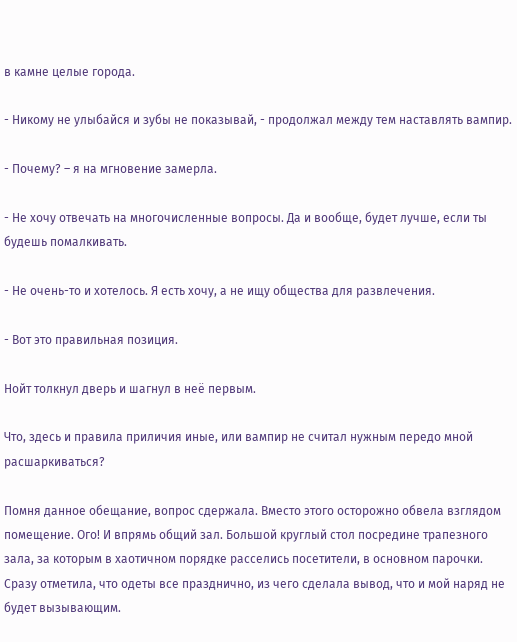в камне целые города.

- Никому не улыбайся и зубы не показывай, - продолжал между тем наставлять вампир.

- Почему? – я на мгновение замерла.

- Не хочу отвечать на многочисленные вопросы. Да и вообще, будет лучше, если ты будешь помалкивать.

- Не очень-то и хотелось. Я есть хочу, а не ищу общества для развлечения.

- Вот это правильная позиция.

Нойт толкнул дверь и шагнул в неё первым.

Что, здесь и правила приличия иные, или вампир не считал нужным передо мной расшаркиваться?

Помня данное обещание, вопрос сдержала. Вместо этого осторожно обвела взглядом помещение. Ого! И впрямь общий зал. Большой круглый стол посредине трапезного зала, за которым в хаотичном порядке расселись посетители, в основном парочки. Сразу отметила, что одеты все празднично, из чего сделала вывод, что и мой наряд не будет вызывающим.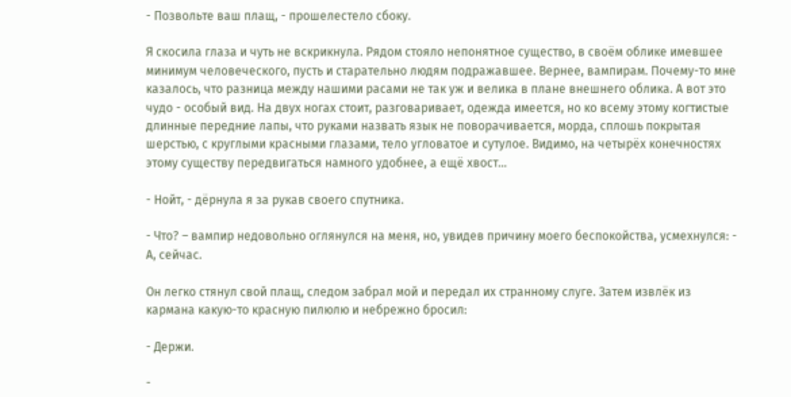- Позвольте ваш плащ, - прошелестело сбоку.

Я скосила глаза и чуть не вскрикнула. Рядом стояло непонятное существо, в своём облике имевшее минимум человеческого, пусть и старательно людям подражавшее. Вернее, вампирам. Почему-то мне казалось, что разница между нашими расами не так уж и велика в плане внешнего облика. А вот это чудо - особый вид. На двух ногах стоит, разговаривает, одежда имеется, но ко всему этому когтистые длинные передние лапы, что руками назвать язык не поворачивается, морда, сплошь покрытая шерстью, с круглыми красными глазами, тело угловатое и сутулое. Видимо, на четырёх конечностях этому существу передвигаться намного удобнее, а ещё хвост…

- Нойт, - дёрнула я за рукав своего спутника.

- Что? – вампир недовольно оглянулся на меня, но, увидев причину моего беспокойства, усмехнулся: - А, сейчас.

Он легко стянул свой плащ, следом забрал мой и передал их странному слуге. Затем извлёк из кармана какую-то красную пилюлю и небрежно бросил:

- Держи.

-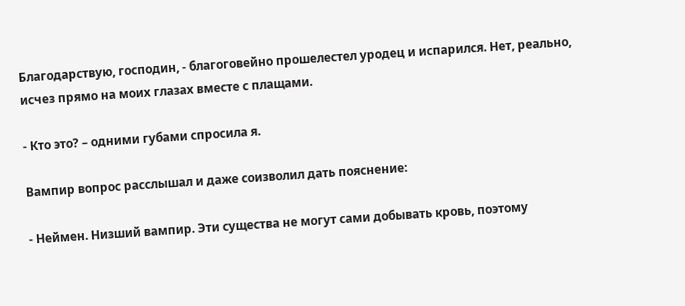Благодарствую, господин, - благоговейно прошелестел уродец и испарился. Нет, реально, исчез прямо на моих глазах вместе с плащами.

- Кто это? – одними губами спросила я.

Вампир вопрос расслышал и даже соизволил дать пояснение:

- Неймен. Низший вампир. Эти существа не могут сами добывать кровь, поэтому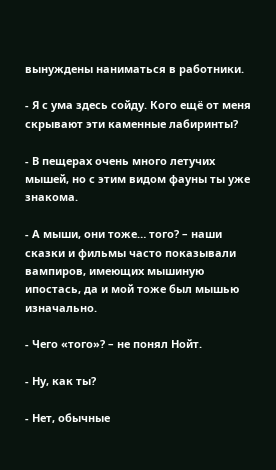вынуждены наниматься в работники.

- Я с ума здесь сойду. Кого ещё от меня скрывают эти каменные лабиринты?

- В пещерах очень много летучих мышей, но с этим видом фауны ты уже знакома.

- А мыши, они тоже… того? – наши сказки и фильмы часто показывали вампиров, имеющих мышиную ипостась, да и мой тоже был мышью изначально.

- Чего «того»? – не понял Нойт.

- Ну, как ты?

- Нет, обычные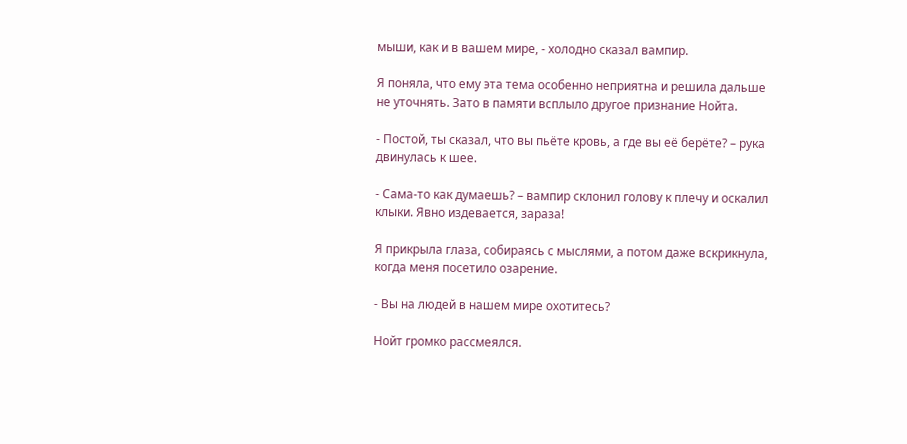мыши, как и в вашем мире, - холодно сказал вампир.

Я поняла, что ему эта тема особенно неприятна и решила дальше не уточнять. Зато в памяти всплыло другое признание Нойта.

- Постой, ты сказал, что вы пьёте кровь, а где вы её берёте? – рука двинулась к шее.

- Сама-то как думаешь? – вампир склонил голову к плечу и оскалил клыки. Явно издевается, зараза!

Я прикрыла глаза, собираясь с мыслями, а потом даже вскрикнула, когда меня посетило озарение.

- Вы на людей в нашем мире охотитесь?

Нойт громко рассмеялся.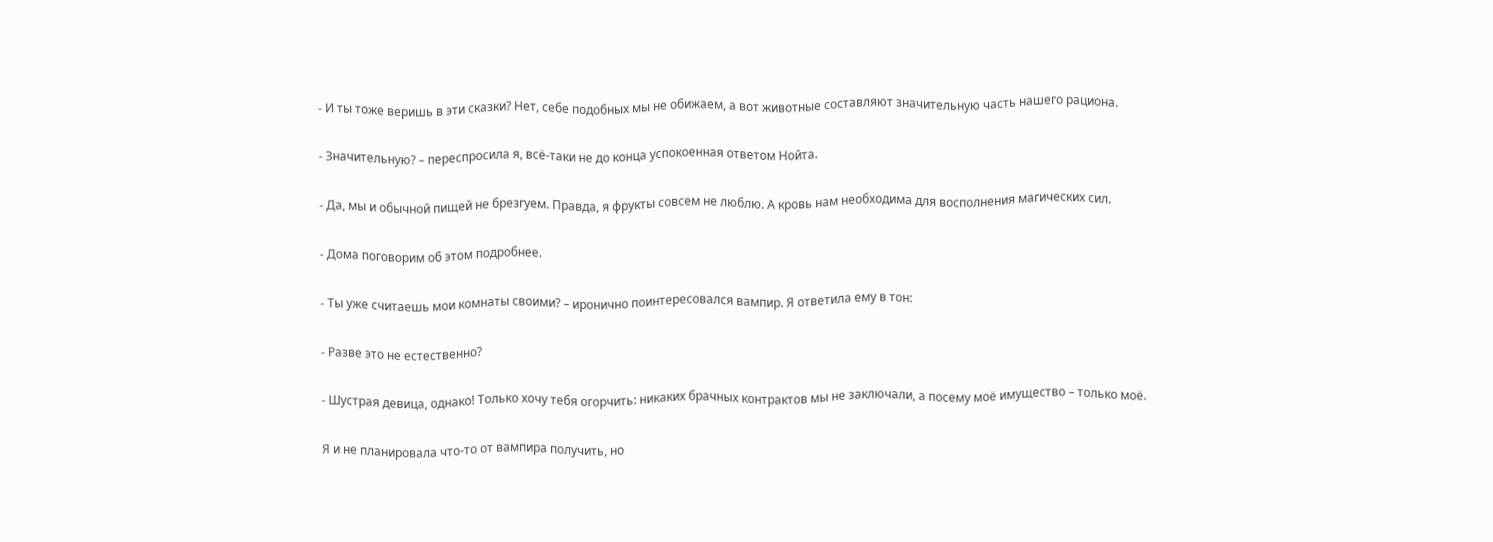- И ты тоже веришь в эти сказки? Нет, себе подобных мы не обижаем, а вот животные составляют значительную часть нашего рациона.

- Значительную? – переспросила я, всё-таки не до конца успокоенная ответом Нойта.

- Да, мы и обычной пищей не брезгуем. Правда, я фрукты совсем не люблю. А кровь нам необходима для восполнения магических сил.

- Дома поговорим об этом подробнее.

- Ты уже считаешь мои комнаты своими? – иронично поинтересовался вампир. Я ответила ему в тон:

- Разве это не естественно?

- Шустрая девица, однако! Только хочу тебя огорчить: никаких брачных контрактов мы не заключали, а посему моё имущество – только моё.

Я и не планировала что-то от вампира получить, но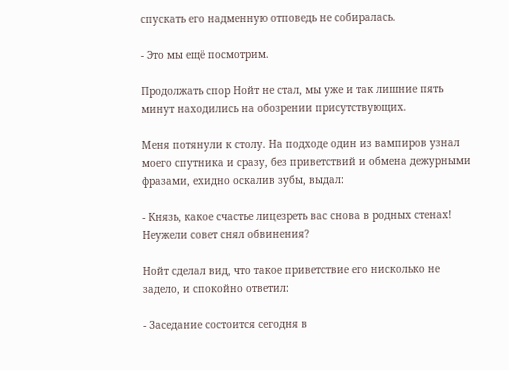спускать его надменную отповедь не собиралась.

- Это мы ещё посмотрим.

Продолжать спор Нойт не стал, мы уже и так лишние пять минут находились на обозрении присутствующих.

Меня потянули к столу. На подходе один из вампиров узнал моего спутника и сразу, без приветствий и обмена дежурными фразами, ехидно оскалив зубы, выдал:

- Князь, какое счастье лицезреть вас снова в родных стенах! Неужели совет снял обвинения?

Нойт сделал вид, что такое приветствие его нисколько не задело, и спокойно ответил:

- Заседание состоится сегодня в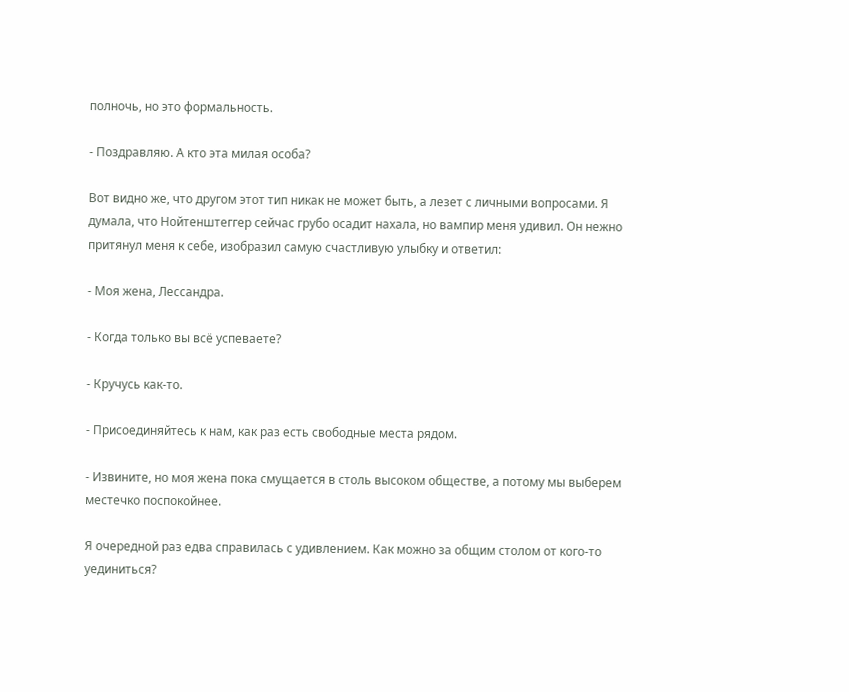полночь, но это формальность.

- Поздравляю. А кто эта милая особа?

Вот видно же, что другом этот тип никак не может быть, а лезет с личными вопросами. Я думала, что Нойтенштеггер сейчас грубо осадит нахала, но вампир меня удивил. Он нежно притянул меня к себе, изобразил самую счастливую улыбку и ответил:

- Моя жена, Лессандра.

- Когда только вы всё успеваете?

- Кручусь как-то.

- Присоединяйтесь к нам, как раз есть свободные места рядом.

- Извините, но моя жена пока смущается в столь высоком обществе, а потому мы выберем местечко поспокойнее.

Я очередной раз едва справилась с удивлением. Как можно за общим столом от кого-то уединиться?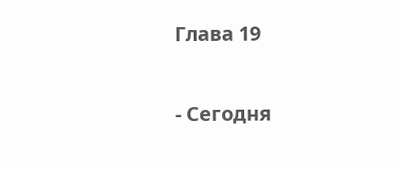Глава 19

- Сегодня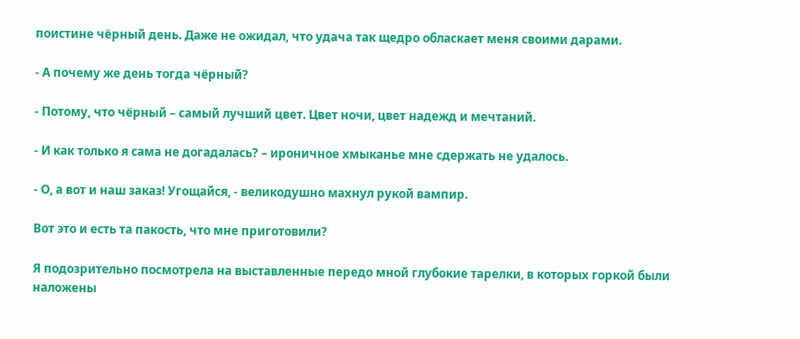поистине чёрный день. Даже не ожидал, что удача так щедро обласкает меня своими дарами.

- А почему же день тогда чёрный?

- Потому, что чёрный – самый лучший цвет. Цвет ночи, цвет надежд и мечтаний.

- И как только я сама не догадалась? – ироничное хмыканье мне сдержать не удалось.

- О, а вот и наш заказ! Угощайся, - великодушно махнул рукой вампир.

Вот это и есть та пакость, что мне приготовили?

Я подозрительно посмотрела на выставленные передо мной глубокие тарелки, в которых горкой были наложены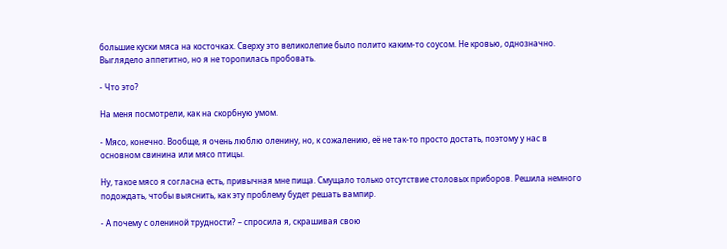большие куски мяса на косточках. Сверху это великолепие было полито каким-то соусом. Не кровью, однозначно. Выглядело аппетитно, но я не торопилась пробовать.

- Что это?

На меня посмотрели, как на скорбную умом.

- Мясо, конечно. Вообще, я очень люблю оленину, но, к сожалению, её не так-то просто достать, поэтому у нас в основном свинина или мясо птицы.

Ну, такое мясо я согласна есть, привычная мне пища. Смущало только отсутствие столовых приборов. Решила немного подождать, чтобы выяснить, как эту проблему будет решать вампир.

- А почему с олениной трудности? – спросила я, скрашивая свою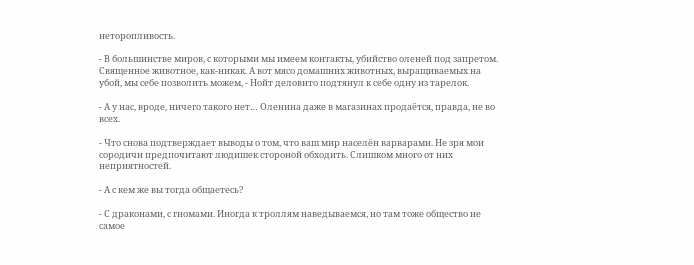неторопливость.

- В большинстве миров, с которыми мы имеем контакты, убийство оленей под запретом. Священное животное, как-никак. А вот мясо домашних животных, выращиваемых на убой, мы себе позволить можем, - Нойт деловито подтянул к себе одну из тарелок.

- А у нас, вроде, ничего такого нет… Оленина даже в магазинах продаётся, правда, не во всех.

- Что снова подтверждает выводы о том, что ваш мир населён варварами. Не зря мои сородичи предпочитают людишек стороной обходить. Слишком много от них неприятностей.

- А с кем же вы тогда общаетесь?

- С драконами, с гномами. Иногда к троллям наведываемся, но там тоже общество не самое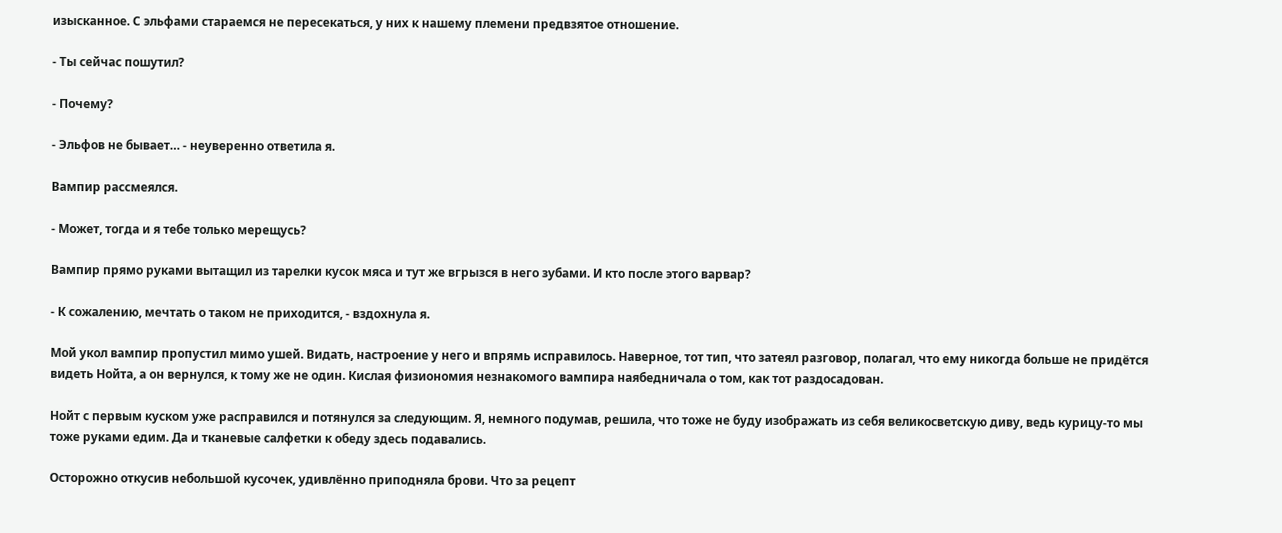изысканное. С эльфами стараемся не пересекаться, у них к нашему племени предвзятое отношение.

- Ты сейчас пошутил?

- Почему?

- Эльфов не бывает… - неуверенно ответила я.

Вампир рассмеялся.

- Может, тогда и я тебе только мерещусь?

Вампир прямо руками вытащил из тарелки кусок мяса и тут же вгрызся в него зубами. И кто после этого варвар?

- К сожалению, мечтать о таком не приходится, - вздохнула я.

Мой укол вампир пропустил мимо ушей. Видать, настроение у него и впрямь исправилось. Наверное, тот тип, что затеял разговор, полагал, что ему никогда больше не придётся видеть Нойта, а он вернулся, к тому же не один. Кислая физиономия незнакомого вампира наябедничала о том, как тот раздосадован.

Нойт с первым куском уже расправился и потянулся за следующим. Я, немного подумав, решила, что тоже не буду изображать из себя великосветскую диву, ведь курицу-то мы тоже руками едим. Да и тканевые салфетки к обеду здесь подавались.

Осторожно откусив небольшой кусочек, удивлённо приподняла брови. Что за рецепт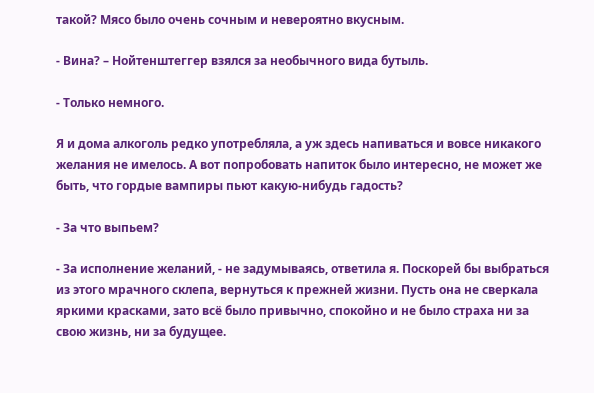такой? Мясо было очень сочным и невероятно вкусным.

- Вина? – Нойтенштеггер взялся за необычного вида бутыль.

- Только немного.

Я и дома алкоголь редко употребляла, а уж здесь напиваться и вовсе никакого желания не имелось. А вот попробовать напиток было интересно, не может же быть, что гордые вампиры пьют какую-нибудь гадость?

- За что выпьем?

- За исполнение желаний, - не задумываясь, ответила я. Поскорей бы выбраться из этого мрачного склепа, вернуться к прежней жизни. Пусть она не сверкала яркими красками, зато всё было привычно, спокойно и не было страха ни за свою жизнь, ни за будущее.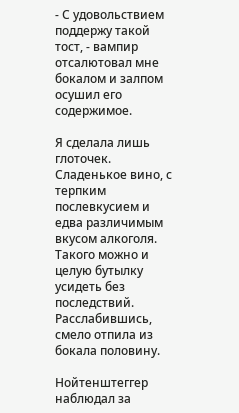- С удовольствием поддержу такой тост, - вампир отсалютовал мне бокалом и залпом осушил его содержимое.

Я сделала лишь глоточек. Сладенькое вино, с терпким послевкусием и едва различимым вкусом алкоголя. Такого можно и целую бутылку усидеть без последствий. Расслабившись, смело отпила из бокала половину.

Нойтенштеггер наблюдал за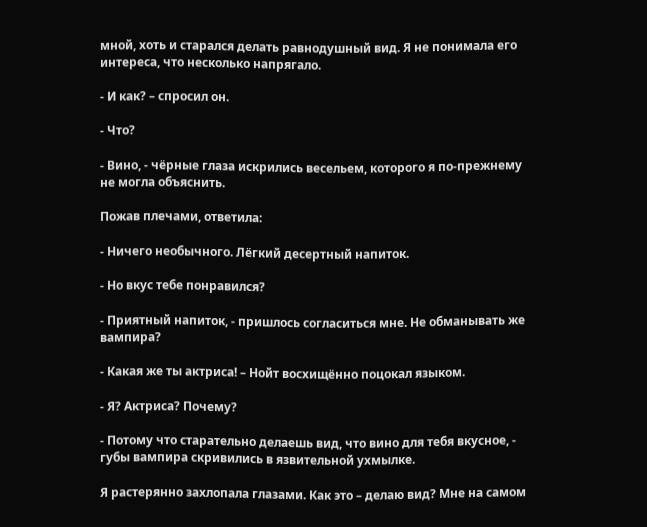мной, хоть и старался делать равнодушный вид. Я не понимала его интереса, что несколько напрягало.

- И как? – спросил он.

- Что?

- Вино, - чёрные глаза искрились весельем, которого я по-прежнему не могла объяснить.

Пожав плечами, ответила:

- Ничего необычного. Лёгкий десертный напиток.

- Но вкус тебе понравился?

- Приятный напиток, - пришлось согласиться мне. Не обманывать же вампира?

- Какая же ты актриса! – Нойт восхищённо поцокал языком.

- Я? Актриса? Почему?

- Потому что старательно делаешь вид, что вино для тебя вкусное, - губы вампира скривились в язвительной ухмылке.

Я растерянно захлопала глазами. Как это – делаю вид? Мне на самом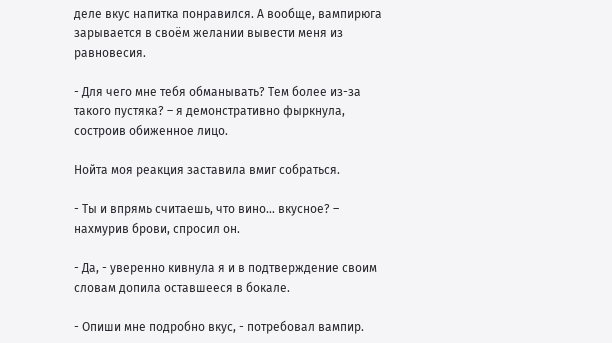деле вкус напитка понравился. А вообще, вампирюга зарывается в своём желании вывести меня из равновесия.

- Для чего мне тебя обманывать? Тем более из-за такого пустяка? – я демонстративно фыркнула, состроив обиженное лицо.

Нойта моя реакция заставила вмиг собраться.

- Ты и впрямь считаешь, что вино… вкусное? – нахмурив брови, спросил он.

- Да, - уверенно кивнула я и в подтверждение своим словам допила оставшееся в бокале.

- Опиши мне подробно вкус, - потребовал вампир.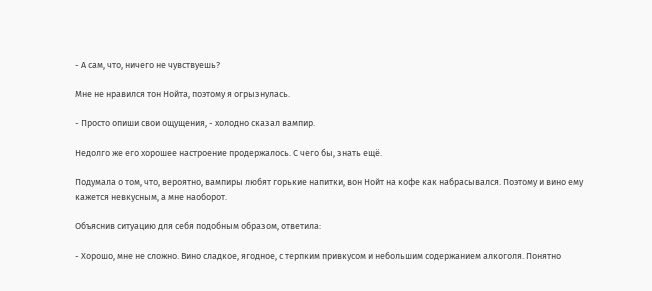- А сам, что, ничего не чувствуешь?

Мне не нравился тон Нойта, поэтому я огрызнулась.

- Просто опиши свои ощущения, - холодно сказал вампир.

Недолго же его хорошее настроение продержалось. С чего бы, знать ещё.

Подумала о том, что, вероятно, вампиры любят горькие напитки, вон Нойт на кофе как набрасывался. Поэтому и вино ему кажется невкусным, а мне наоборот.

Объяснив ситуацию для себя подобным образом, ответила:

- Хорошо, мне не сложно. Вино сладкое, ягодное, с терпким привкусом и небольшим содержанием алкоголя. Понятно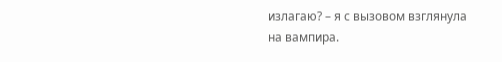излагаю? – я с вызовом взглянула на вампира.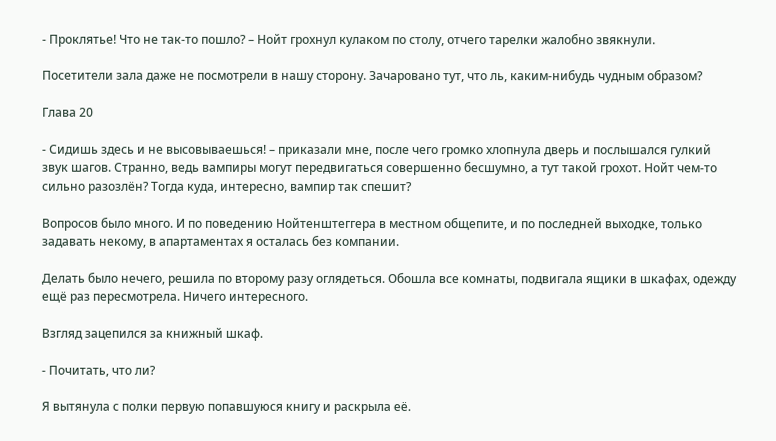- Проклятье! Что не так-то пошло? – Нойт грохнул кулаком по столу, отчего тарелки жалобно звякнули.

Посетители зала даже не посмотрели в нашу сторону. Зачаровано тут, что ль, каким-нибудь чудным образом?

Глава 20

- Сидишь здесь и не высовываешься! – приказали мне, после чего громко хлопнула дверь и послышался гулкий звук шагов. Странно, ведь вампиры могут передвигаться совершенно бесшумно, а тут такой грохот. Нойт чем-то сильно разозлён? Тогда куда, интересно, вампир так спешит?

Вопросов было много. И по поведению Нойтенштеггера в местном общепите, и по последней выходке, только задавать некому, в апартаментах я осталась без компании.

Делать было нечего, решила по второму разу оглядеться. Обошла все комнаты, подвигала ящики в шкафах, одежду ещё раз пересмотрела. Ничего интересного.

Взгляд зацепился за книжный шкаф.

- Почитать, что ли?

Я вытянула с полки первую попавшуюся книгу и раскрыла её.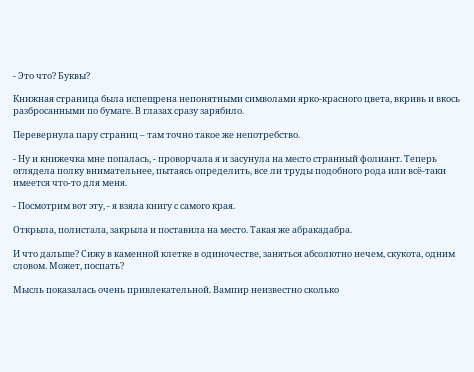- Это что? Буквы?

Книжная страница была испещрена непонятными символами ярко-красного цвета, вкривь и вкось разбросанными по бумаге. В глазах сразу зарябило.

Перевернула пару страниц – там точно такое же непотребство.

- Ну и книжечка мне попалась, - проворчала я и засунула на место странный фолиант. Теперь оглядела полку внимательнее, пытаясь определить, все ли труды подобного рода или всё-таки имеется что-то для меня.

- Посмотрим вот эту, - я взяла книгу с самого края.

Открыла, полистала, закрыла и поставила на место. Такая же абракадабра.

И что дальше? Сижу в каменной клетке в одиночестве, заняться абсолютно нечем, скукота, одним словом. Может, поспать?

Мысль показалась очень привлекательной. Вампир неизвестно сколько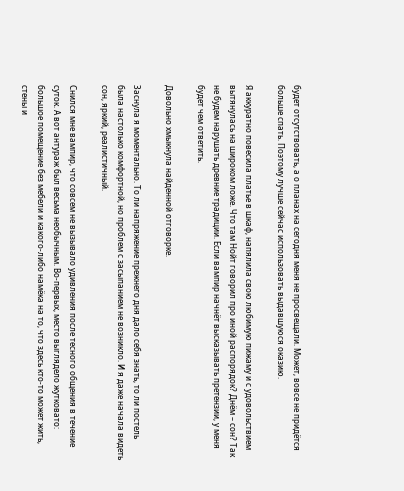будет отсутствовать, а о планах на сегодня меня не просвещали. Может, вовсе не придётся больше спать. Поэтому лучше сейчас использовать выдавшуюся оказию.

Я аккуратно повесила платье в шкаф, напялила свою любимую пижаму и с удовольствием вытянулась на широком ложе. Что там Нойт говорил про иной распорядок? Днём – сон? Так не будем нарушать древние традиции. Если вампир начнёт высказывать претензии, у меня будет чем ответить.

Довольно хмыкнула найденной отговорке.

Заснула я моментально. То ли напряжение прежнего дня дало себя знать, то ли постель была настолько комфортной, но проблем с засыпанием не возникло. И я даже начала видеть сон, яркий, реалистичный.

Снился мне вампир, что совсем не вызывало удивления после тесного общения в течение суток. А вот антураж был весьма необычным. Во-первых, место выглядело жутковато: большое помещение без мебели и какого-либо намёка на то, что здесь кто-то может жить, стены и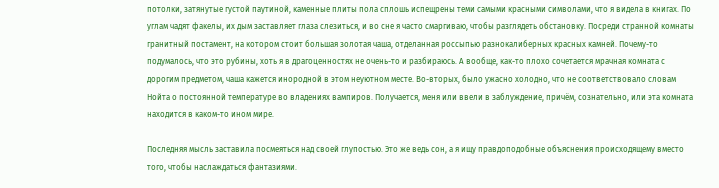потолки, затянутые густой паутиной, каменные плиты пола сплошь испещрены теми самыми красными символами, что я видела в книгах. По углам чадят факелы, их дым заставляет глаза слезиться, и во сне я часто смаргиваю, чтобы разглядеть обстановку. Посреди странной комнаты гранитный постамент, на котором стоит большая золотая чаша, отделанная россыпью разнокалиберных красных камней. Почему-то подумалось, что это рубины, хоть я в драгоценностях не очень-то и разбираюсь. А вообще, как-то плохо сочетается мрачная комната с дорогим предметом, чаша кажется инородной в этом неуютном месте. Во-вторых, было ужасно холодно, что не соответствовало словам Нойта о постоянной температуре во владениях вампиров. Получается, меня или ввели в заблуждение, причём, сознательно, или эта комната находится в каком-то ином мире.

Последняя мысль заставила посмеяться над своей глупостью. Это же ведь сон, а я ищу правдоподобные объяснения происходящему вместо того, чтобы наслаждаться фантазиями.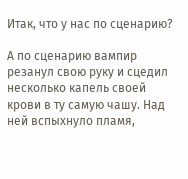Итак, что у нас по сценарию?

А по сценарию вампир резанул свою руку и сцедил несколько капель своей крови в ту самую чашу. Над ней вспыхнуло пламя,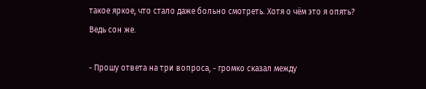такое яркое, что стало даже больно смотреть. Хотя о чём это я опять? Ведь сон же.

- Прошу ответа на три вопроса, - громко сказал между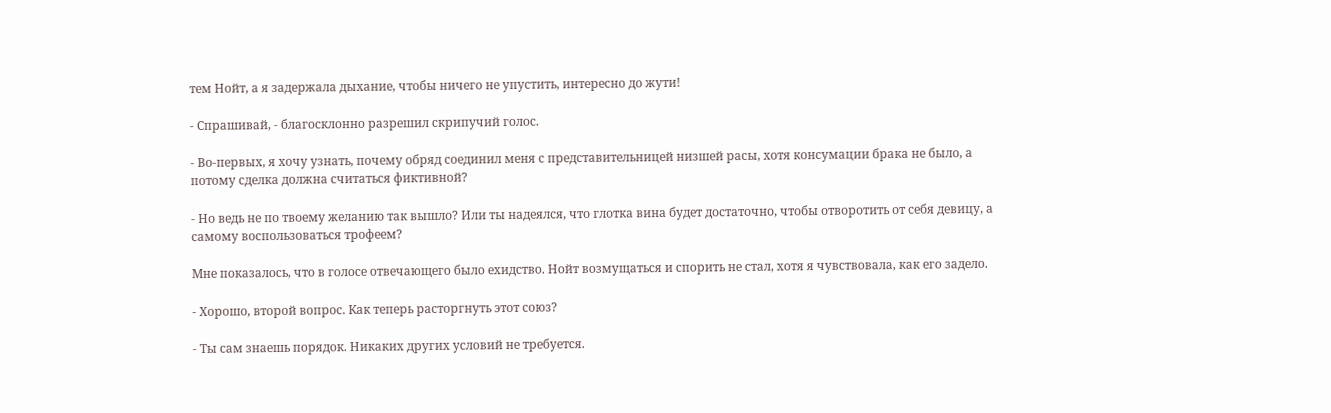тем Нойт, а я задержала дыхание, чтобы ничего не упустить, интересно до жути!

- Спрашивай, - благосклонно разрешил скрипучий голос.

- Во-первых, я хочу узнать, почему обряд соединил меня с представительницей низшей расы, хотя консумации брака не было, а потому сделка должна считаться фиктивной?

- Но ведь не по твоему желанию так вышло? Или ты надеялся, что глотка вина будет достаточно, чтобы отворотить от себя девицу, а самому воспользоваться трофеем?

Мне показалось, что в голосе отвечающего было ехидство. Нойт возмущаться и спорить не стал, хотя я чувствовала, как его задело.

- Хорошо, второй вопрос. Как теперь расторгнуть этот союз?

- Ты сам знаешь порядок. Никаких других условий не требуется.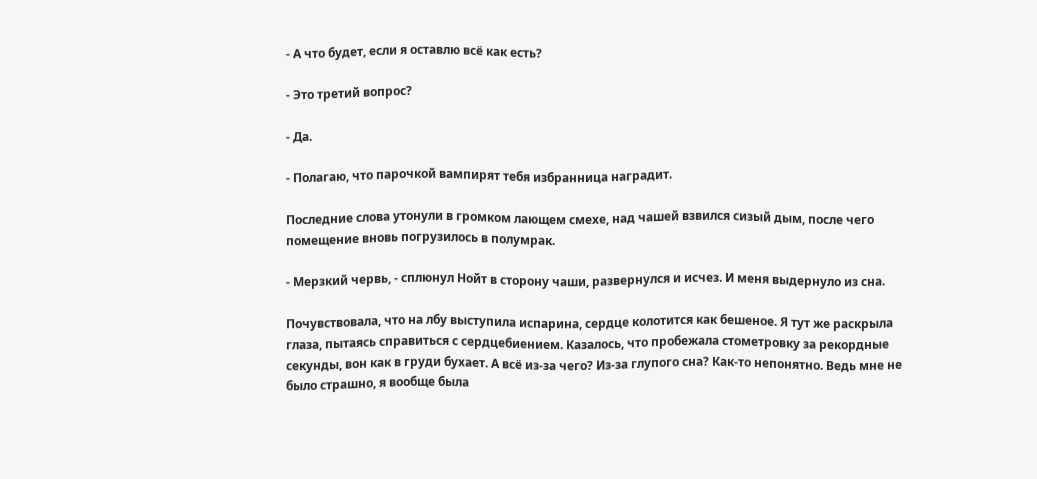- А что будет, если я оставлю всё как есть?

- Это третий вопрос?

- Да.

- Полагаю, что парочкой вампирят тебя избранница наградит.

Последние слова утонули в громком лающем смехе, над чашей взвился сизый дым, после чего помещение вновь погрузилось в полумрак.

- Мерзкий червь, - сплюнул Нойт в сторону чаши, развернулся и исчез. И меня выдернуло из сна.

Почувствовала, что на лбу выступила испарина, сердце колотится как бешеное. Я тут же раскрыла глаза, пытаясь справиться с сердцебиением. Казалось, что пробежала стометровку за рекордные секунды, вон как в груди бухает. А всё из-за чего? Из-за глупого сна? Как-то непонятно. Ведь мне не было страшно, я вообще была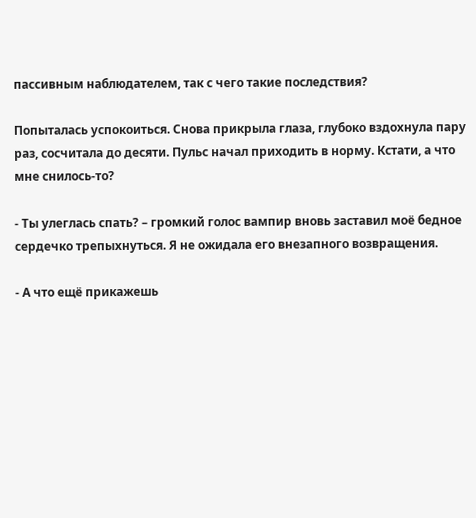пассивным наблюдателем, так с чего такие последствия?

Попыталась успокоиться. Снова прикрыла глаза, глубоко вздохнула пару раз, сосчитала до десяти. Пульс начал приходить в норму. Кстати, а что мне снилось-то?

- Ты улеглась спать? – громкий голос вампир вновь заставил моё бедное сердечко трепыхнуться. Я не ожидала его внезапного возвращения.

- А что ещё прикажешь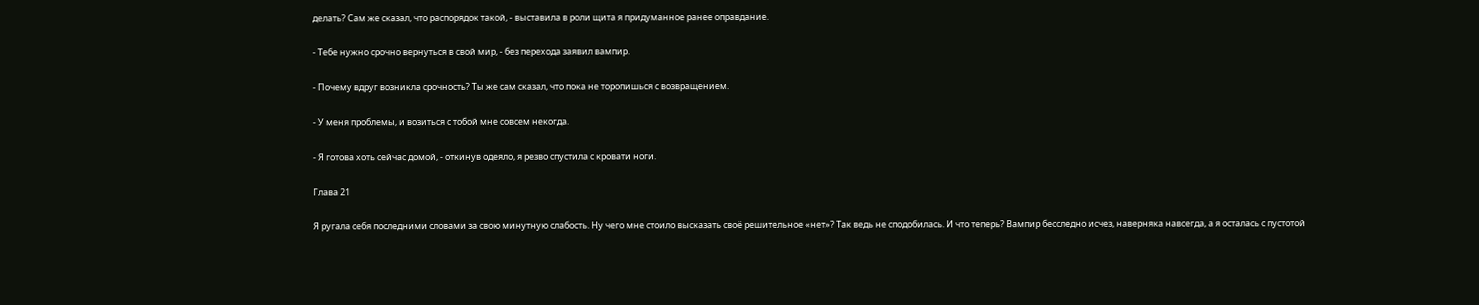делать? Сам же сказал, что распорядок такой, - выставила в роли щита я придуманное ранее оправдание.

- Тебе нужно срочно вернуться в свой мир, - без перехода заявил вампир.

- Почему вдруг возникла срочность? Ты же сам сказал, что пока не торопишься с возвращением.

- У меня проблемы, и возиться с тобой мне совсем некогда.

- Я готова хоть сейчас домой, - откинув одеяло, я резво спустила с кровати ноги.

Глава 21

Я ругала себя последними словами за свою минутную слабость. Ну чего мне стоило высказать своё решительное «нет»? Так ведь не сподобилась. И что теперь? Вампир бесследно исчез, наверняка навсегда, а я осталась с пустотой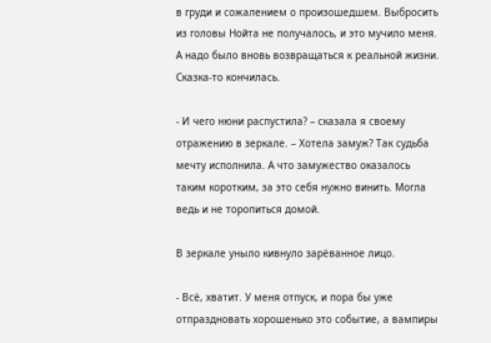в груди и сожалением о произошедшем. Выбросить из головы Нойта не получалось, и это мучило меня. А надо было вновь возвращаться к реальной жизни. Сказка-то кончилась.

- И чего нюни распустила? – сказала я своему отражению в зеркале. – Хотела замуж? Так судьба мечту исполнила. А что замужество оказалось таким коротким, за это себя нужно винить. Могла ведь и не торопиться домой.

В зеркале уныло кивнуло зарёванное лицо.

- Всё, хватит. У меня отпуск, и пора бы уже отпраздновать хорошенько это событие, а вампиры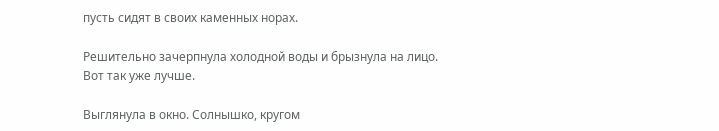пусть сидят в своих каменных норах.

Решительно зачерпнула холодной воды и брызнула на лицо. Вот так уже лучше.

Выглянула в окно. Солнышко, кругом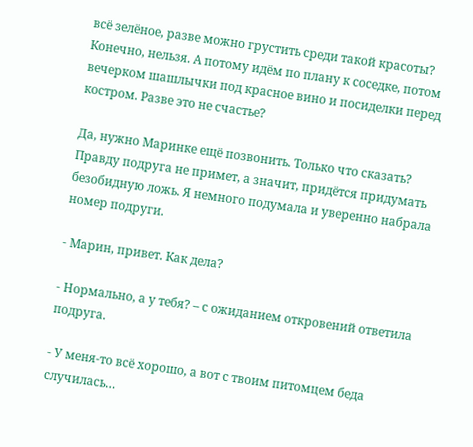всё зелёное, разве можно грустить среди такой красоты? Конечно, нельзя. А потому идём по плану к соседке, потом вечерком шашлычки под красное вино и посиделки перед костром. Разве это не счастье?

Да, нужно Маринке ещё позвонить. Только что сказать? Правду подруга не примет, а значит, придётся придумать безобидную ложь. Я немного подумала и уверенно набрала номер подруги.

- Марин, привет. Как дела?

- Нормально, а у тебя? – с ожиданием откровений ответила подруга.

- У меня-то всё хорошо, а вот с твоим питомцем беда случилась…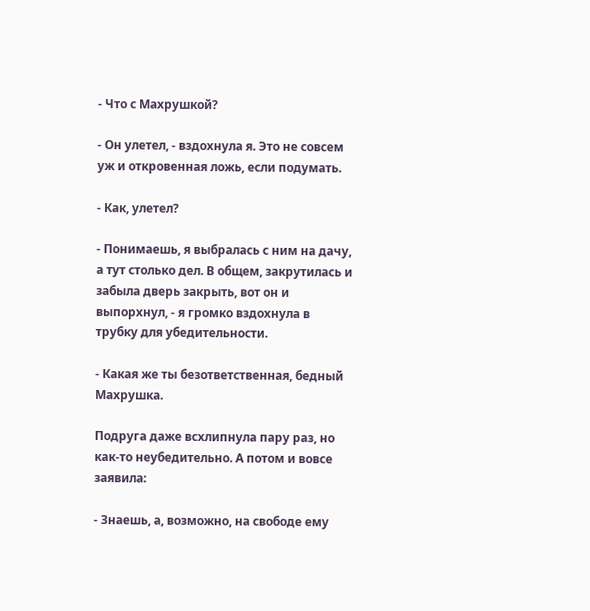- Что с Махрушкой?

- Он улетел, - вздохнула я. Это не совсем уж и откровенная ложь, если подумать.

- Как, улетел?

- Понимаешь, я выбралась с ним на дачу, а тут столько дел. В общем, закрутилась и забыла дверь закрыть, вот он и выпорхнул, - я громко вздохнула в трубку для убедительности.

- Какая же ты безответственная, бедный Махрушка.

Подруга даже всхлипнула пару раз, но как-то неубедительно. А потом и вовсе заявила:

- Знаешь, а, возможно, на свободе ему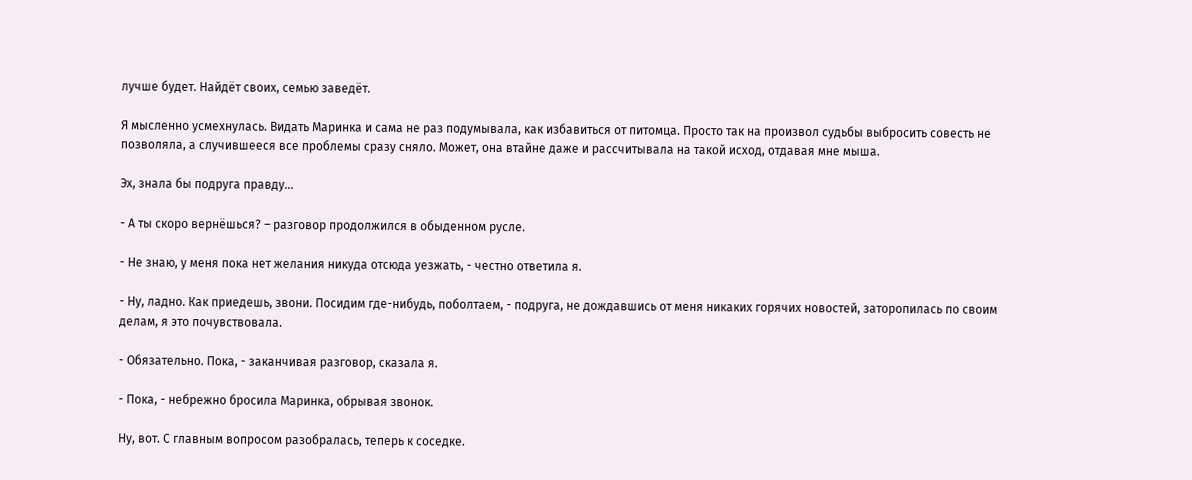лучше будет. Найдёт своих, семью заведёт.

Я мысленно усмехнулась. Видать Маринка и сама не раз подумывала, как избавиться от питомца. Просто так на произвол судьбы выбросить совесть не позволяла, а случившееся все проблемы сразу сняло. Может, она втайне даже и рассчитывала на такой исход, отдавая мне мыша.

Эх, знала бы подруга правду…

- А ты скоро вернёшься? – разговор продолжился в обыденном русле.

- Не знаю, у меня пока нет желания никуда отсюда уезжать, - честно ответила я.

- Ну, ладно. Как приедешь, звони. Посидим где-нибудь, поболтаем, - подруга, не дождавшись от меня никаких горячих новостей, заторопилась по своим делам, я это почувствовала.

- Обязательно. Пока, - заканчивая разговор, сказала я.

- Пока, - небрежно бросила Маринка, обрывая звонок.

Ну, вот. С главным вопросом разобралась, теперь к соседке.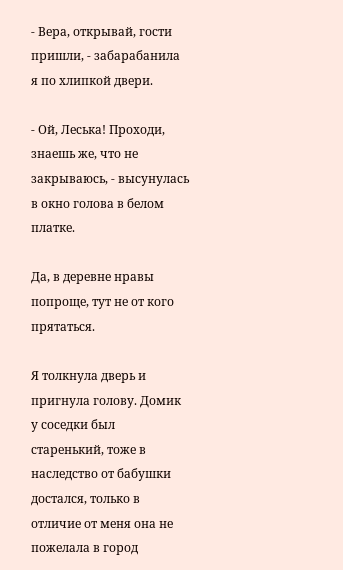- Вера, открывай, гости пришли, - забарабанила я по хлипкой двери.

- Ой, Леська! Проходи, знаешь же, что не закрываюсь, - высунулась в окно голова в белом платке.

Да, в деревне нравы попроще, тут не от кого прятаться.

Я толкнула дверь и пригнула голову. Домик у соседки был старенький, тоже в наследство от бабушки достался, только в отличие от меня она не пожелала в город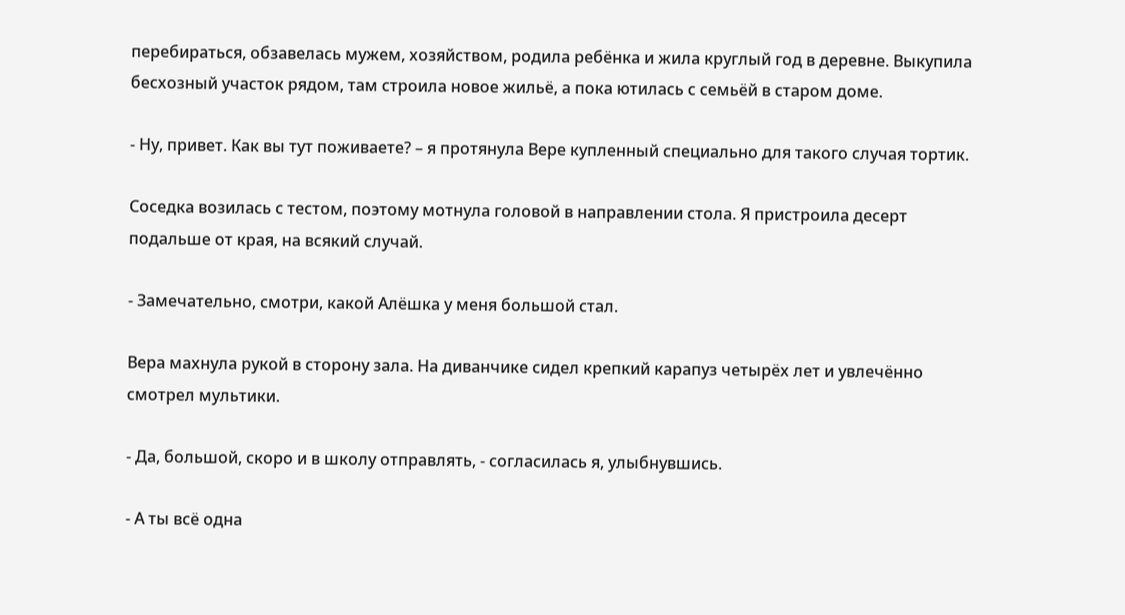перебираться, обзавелась мужем, хозяйством, родила ребёнка и жила круглый год в деревне. Выкупила бесхозный участок рядом, там строила новое жильё, а пока ютилась с семьёй в старом доме.

- Ну, привет. Как вы тут поживаете? – я протянула Вере купленный специально для такого случая тортик.

Соседка возилась с тестом, поэтому мотнула головой в направлении стола. Я пристроила десерт подальше от края, на всякий случай.

- Замечательно, смотри, какой Алёшка у меня большой стал.

Вера махнула рукой в сторону зала. На диванчике сидел крепкий карапуз четырёх лет и увлечённо смотрел мультики.

- Да, большой, скоро и в школу отправлять, - согласилась я, улыбнувшись.

- А ты всё одна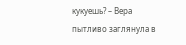кукуешь? – Вера пытливо заглянула в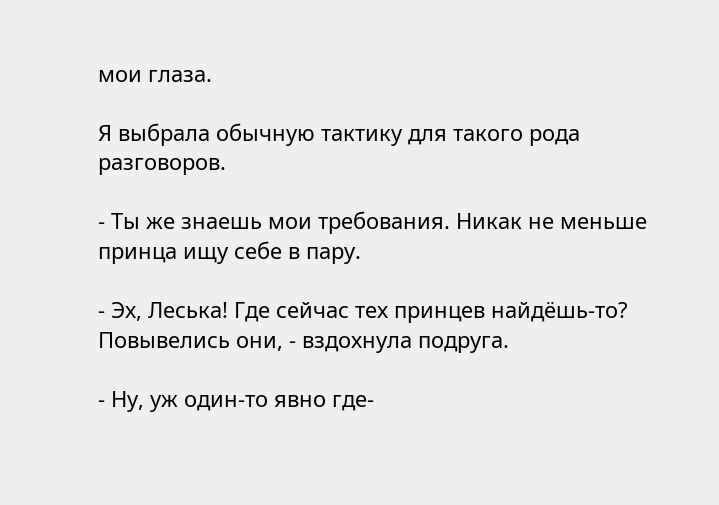мои глаза.

Я выбрала обычную тактику для такого рода разговоров.

- Ты же знаешь мои требования. Никак не меньше принца ищу себе в пару.

- Эх, Леська! Где сейчас тех принцев найдёшь-то? Повывелись они, - вздохнула подруга.

- Ну, уж один-то явно где-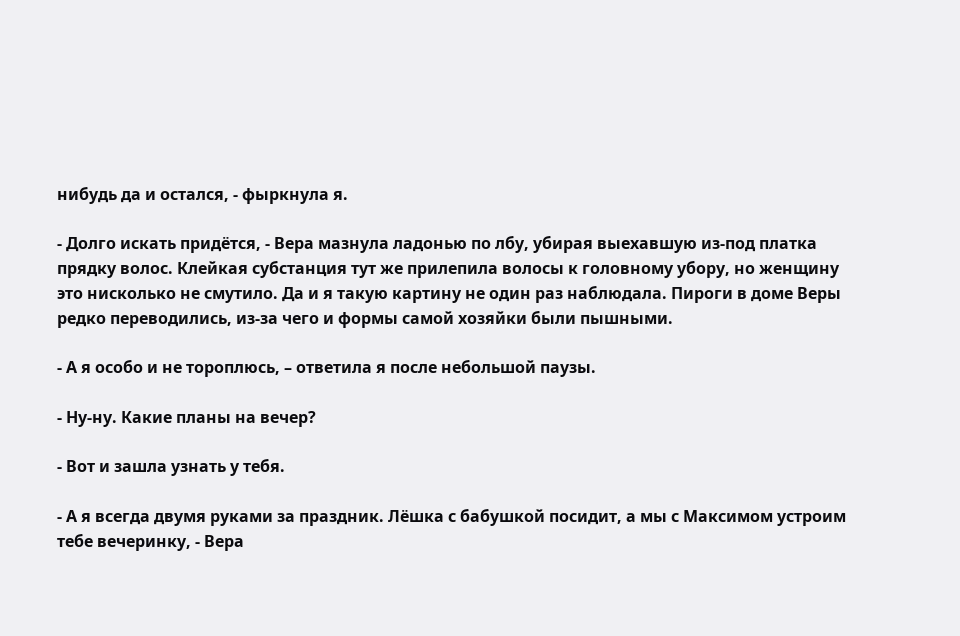нибудь да и остался, - фыркнула я.

- Долго искать придётся, - Вера мазнула ладонью по лбу, убирая выехавшую из-под платка прядку волос. Клейкая субстанция тут же прилепила волосы к головному убору, но женщину это нисколько не смутило. Да и я такую картину не один раз наблюдала. Пироги в доме Веры редко переводились, из-за чего и формы самой хозяйки были пышными.

- А я особо и не тороплюсь, – ответила я после небольшой паузы.

- Ну-ну. Какие планы на вечер?

- Вот и зашла узнать у тебя.

- А я всегда двумя руками за праздник. Лёшка с бабушкой посидит, а мы с Максимом устроим тебе вечеринку, - Вера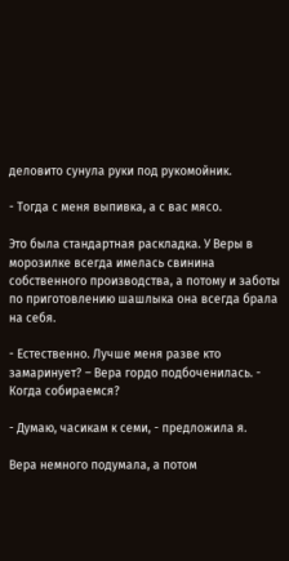деловито сунула руки под рукомойник.

- Тогда с меня выпивка, а с вас мясо.

Это была стандартная раскладка. У Веры в морозилке всегда имелась свинина собственного производства, а потому и заботы по приготовлению шашлыка она всегда брала на себя.

- Естественно. Лучше меня разве кто замаринует? – Вера гордо подбоченилась. - Когда собираемся?

- Думаю, часикам к семи, - предложила я.

Вера немного подумала, а потом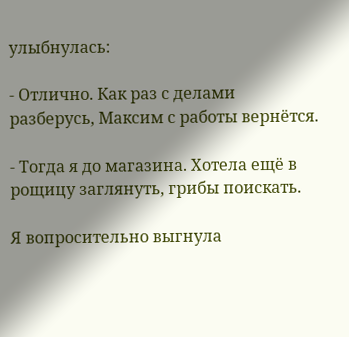улыбнулась:

- Отлично. Как раз с делами разберусь, Максим с работы вернётся.

- Тогда я до магазина. Хотела ещё в рощицу заглянуть, грибы поискать.

Я вопросительно выгнула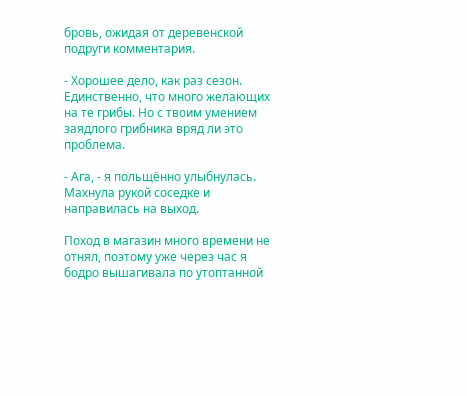бровь, ожидая от деревенской подруги комментария.

- Хорошее дело, как раз сезон. Единственно, что много желающих на те грибы. Но с твоим умением заядлого грибника вряд ли это проблема.

- Ага, - я польщённо улыбнулась. Махнула рукой соседке и направилась на выход.

Поход в магазин много времени не отнял, поэтому уже через час я бодро вышагивала по утоптанной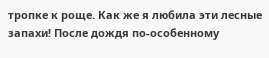тропке к роще. Как же я любила эти лесные запахи! После дождя по-особенному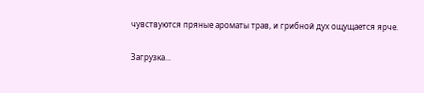чувствуются пряные ароматы трав, и грибной дух ощущается ярче.

Загрузка...